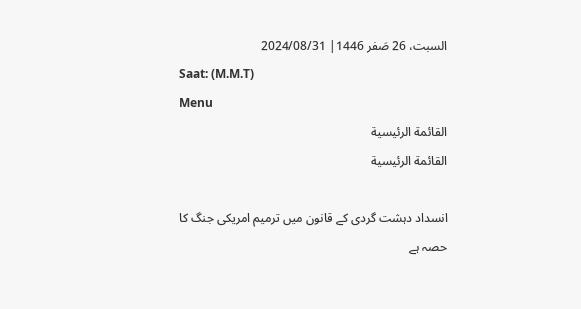السبت، 26 صَفر 1446| 2024/08/31
Saat: (M.M.T)
Menu
القائمة الرئيسية
القائمة الرئيسية

انسداد دہشت گردی کے قانون میں ترمیم امریکی جنگ کا حصہ ہے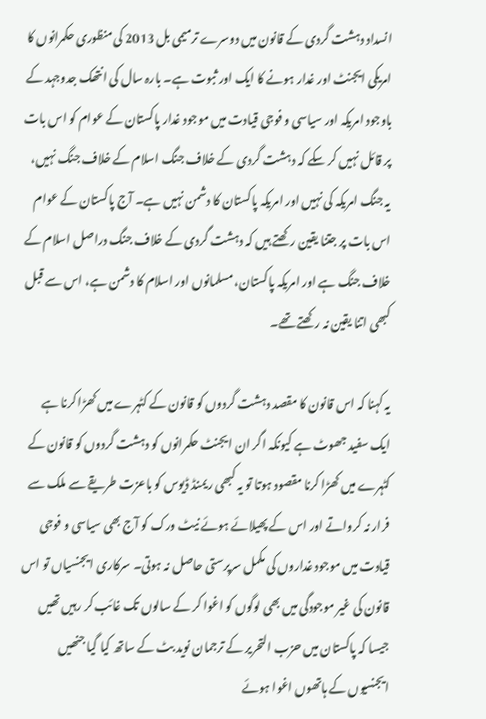انسداد دہشت گردی کے قانون میں دوسرے ترمیمی بل 2013 کی منظوری حکمرانوں کا امریکی ایجنٹ اور غدار ہونے کا ایک اور ثبوت ہے۔ بارہ سال کی انتھک جدوجہد کے باوجود امریکہ اور سیاسی و فوجی قیادت میں موجود غدار پاکستان کے عوام کو اس بات پر قائل نہیں کر سکے کہ دہشت گردی کے خلاف جنگ اسلام کے خلاف جنگ نہیں، یہ جنگ امریکہ کی نہیں اور امریکہ پاکستان کا دشمن نہیں ہے۔ آج پاکستان کے عوام اس بات پر جتنا یقین رکھتے ہیں کہ دہشت گردی کے خلاف جنگ دراصل اسلام کے خلاف جنگ ہے اور امریکہ پاکستان، مسلمانوں اور اسلام کا دشمن ہے، اس سے قبل کبھی اتنا یقین نہ رکھتے تھے۔

یہ کہنا کہ اس قانون کا مقصد دہشت گردوں کو قانون کے کٹہرے میں کھڑا کرنا ہے ایک سفید جھوٹ ہے کیونکہ اگر ان ایجنٹ حکمرانوں کو دہشت گردوں کو قانون کے کٹہرے میں کھڑا کرنا مقصود ہوتا تو یہ کبھی ریمنڈ ڈیوس کو باعزت طریقے سے ملک سے فرار نہ کرواتے اور اس کے پھیلائے ہوئے نیٹ ورک کو آج بھی سیاسی و فوجی قیادت میں موجود غداروں کی مکمل سرپرستی حاصل نہ ہوتی۔ سرکاری ایجنسیاں تو اس قانون کی غیر موجودگی میں بھی لوگوں کو اغوا کر کے سالوں تک غائب کر رہیں تھیں جیسا کہ پاکستان میں حزب التحریر کے ترجمان نوید بٹ کے ساتھ کیا گیا جنھیں ایجنسیوں کے ہاتھوں اغوا ہوئے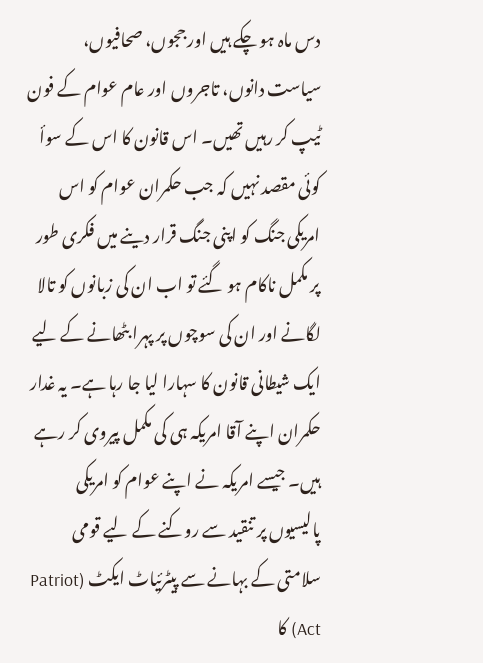دس ماہ ہو چکے ہیں اور ججوں، صحافیوں، سیاست دانوں، تاجروں اور عام عوام کے فون ٹیپ کر رہیں تھیں۔ اس قانون کا اس کے سوأ کوئی مقصد نہیں کہ جب حکمران عوام کو اس امریکی جنگ کو اپنی جنگ قرار دینے میں فکری طور پر مکمل ناکام ہو گئے تو اب ان کی زبانوں کو تالا لگانے اور ان کی سوچوں پر پہرا بٹھانے کے لیے ایک شیطانی قانون کا سہارا لیا جا رہا ہے۔ یہ غدار حکمران اپنے آقا امریکہ ہی کی مکمل پیروی کر رہے ہیں۔ جیسے امریکہ نے اپنے عوام کو امریکی پالیسیوں پر تنقید سے روکنے کے لیے قومی سلامتی کے بہانے سے پیٹرئیاٹ ایکٹ (Patriot Act) کا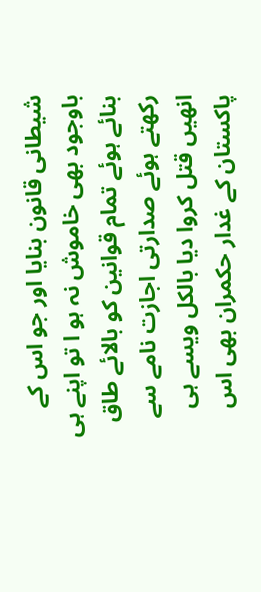شیطانی قانون بنایا اور جو اس کے باوجود بھی خاموش نہ ہو ا تو اپنے ہی بنائے ہوئے تمام قوانین کو بالائے طاق رکھتے ہوئے صدارتی اجازت نامے سے انھیں قتل کروا دیا بالکل ویسے ہی پاکستان کے غدار حکمران بھی اس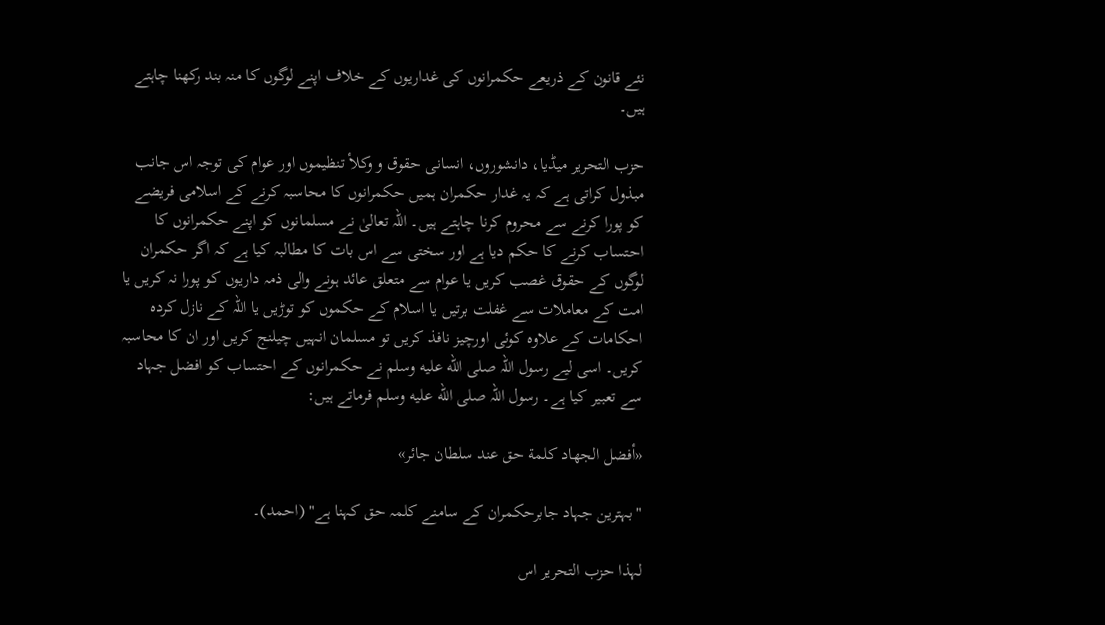نئے قانون کے ذریعے حکمرانوں کی غداریوں کے خلاف اپنے لوگوں کا منہ بند رکھنا چاہتے ہیں۔

حزب التحریر میڈیا، دانشوروں، انسانی حقوق و وکلأ تنظیموں اور عوام کی توجہ اس جانب مبذول کراتی ہے کہ یہ غدار حکمران ہمیں حکمرانوں کا محاسبہ کرنے کے اسلامی فریضے کو پورا کرنے سے محروم کرنا چاہتے ہیں۔ اللہ تعالیٰ نے مسلمانوں کو اپنے حکمرانوں کا احتساب کرنے کا حکم دیا ہے اور سختی سے اس بات کا مطالبہ کیا ہے کہ اگر حکمران لوگوں کے حقوق غصب کریں یا عوام سے متعلق عائد ہونے والی ذمہ داریوں کو پورا نہ کریں یا امت کے معاملات سے غفلت برتیں یا اسلام کے حکموں کو توڑیں یا اللہ کے نازل کردہ احکامات کے علاوہ کوئی اورچیز نافذ کریں تو مسلمان انہیں چیلنج کریں اور ان کا محاسبہ کریں۔ اسی لیے رسول اللہ صلى الله عليه وسلم نے حکمرانوں کے احتساب کو افضل جہاد سے تعبیر کیا ہے۔ رسول اللہ صلى الله عليه وسلم فرماتے ہیں:

«أفضل الجهاد كلمة حق عند سلطان جائر»

"بہترین جہاد جابرحکمران کے سامنے کلمہ حق کہنا ہے" (احمد)۔

لہذا حزب التحریر اس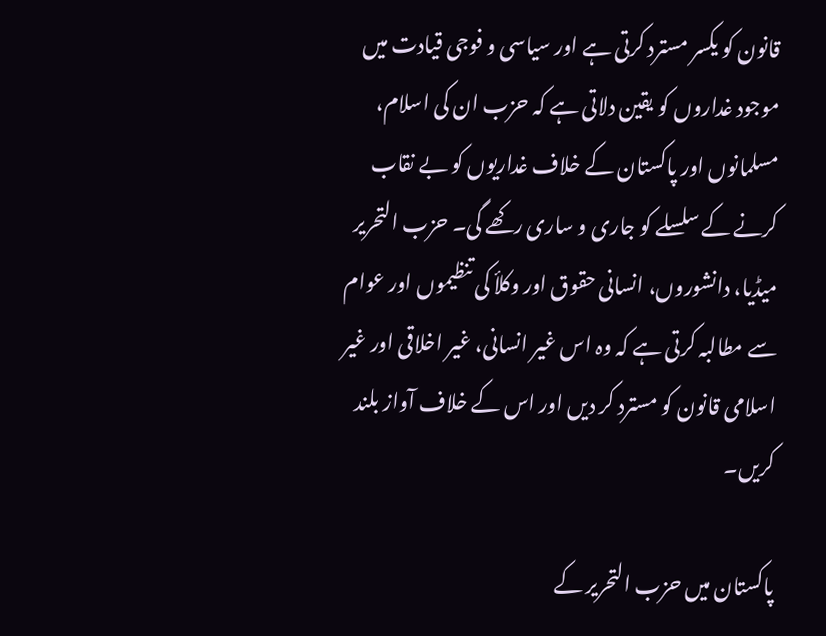قانون کو یکسر مسترد کرتی ہے اور سیاسی و فوجی قیادت میں موجود غداروں کو یقین دلاتی ہے کہ حزب ان کی اسلام، مسلمانوں اور پاکستان کے خلاف غداریوں کو بے نقاب کرنے کے سلسلے کو جاری و ساری رکھے گی۔ حزب التحریر میڈیا، دانشوروں، انسانی حقوق اور وکلأ کی تنظیموں اور عوام سے مطالبہ کرتی ہے کہ وہ اس غیر انسانی، غیر اخلاقی اور غیر اسلامی قانون کو مسترد کر دیں اور اس کے خلاف آواز بلند کریں۔

پاکستان میں حزب التحریر کے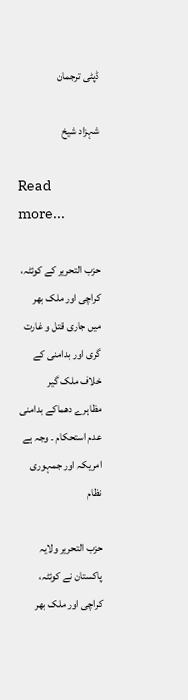ڈپٹی ترجمان

شہزاد شیخ

Read more...

حزب التحریر کے کوئٹہ، کراچی اور ملک بھر میں جاری قتل و غارت گری اور بدامنی کے خلاف ملک گیر مظاہرے دھماکے بدامنی عدم استحکام ۔ وجہ ہے امریکہ اور جمہوری نظام

حزب التحریر ولایہ پاکستان نے کوئٹہ، کراچی اور ملک بھر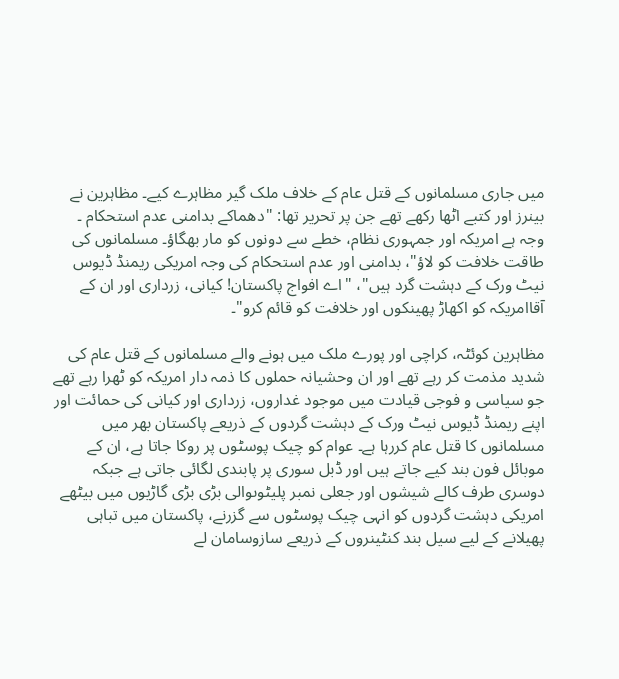میں جاری مسلمانوں کے قتل عام کے خلاف ملک گیر مظاہرے کیے۔ مظاہرین نے بینرز اور کتبے اٹھا رکھے تھے جن پر تحریر تھا: "دھماکے بدامنی عدم استحکام ۔ وجہ ہے امریکہ اور جمہوری نظام، خطے سے دونوں کو مار بھگاؤ۔ مسلمانوں کی طاقت خلافت کو لاؤ"، بدامنی اور عدم استحکام کی وجہ امریکی ریمنڈ ڈیوس نیٹ ورک کے دہشت گرد ہیں"، "اے افواج پاکستان! کیانی، زرداری اور ان کے آقاامریکہ کو اکھاڑ پھینکوں اور خلافت کو قائم کرو"۔

مظاہرین کوئٹہ، کراچی اور پورے ملک میں ہونے والے مسلمانوں کے قتل عام کی شدید مذمت کر رہے تھے اور ان وحشیانہ حملوں کا ذمہ دار امریکہ کو ٹھرا رہے تھے جو سیاسی و فوجی قیادت میں موجود غداروں، زرداری اور کیانی کی حمائت اور اپنے ریمنڈ ڈیوس نیٹ ورک کے دہشت گردوں کے ذریعے پاکستان بھر میں مسلمانوں کا قتل عام کررہا ہے۔ عوام کو چیک پوسٹوں پر روکا جاتا ہے، ان کے موبائل فون بند کیے جاتے ہیں اور ڈبل سوری پر پابندی لگائی جاتی ہے جبکہ دوسری طرف کالے شیشوں اور جعلی نمبر پلیٹوںوالی بڑی بڑی گاڑیوں میں بیٹھے امریکی دہشت گردوں کو انہی چیک پوسٹوں سے گزرنے، پاکستان میں تباہی پھیلانے کے لیے سیل بند کنٹینروں کے ذریعے سازوسامان لے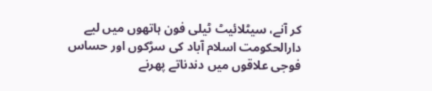کر آنے، سیٹلائیٹ ٹیلی فون ہاتھوں میں لیے دارالحکومت اسلام آباد کی سڑکوں اور حساس فوجی علاقوں میں دندناتے پھرنے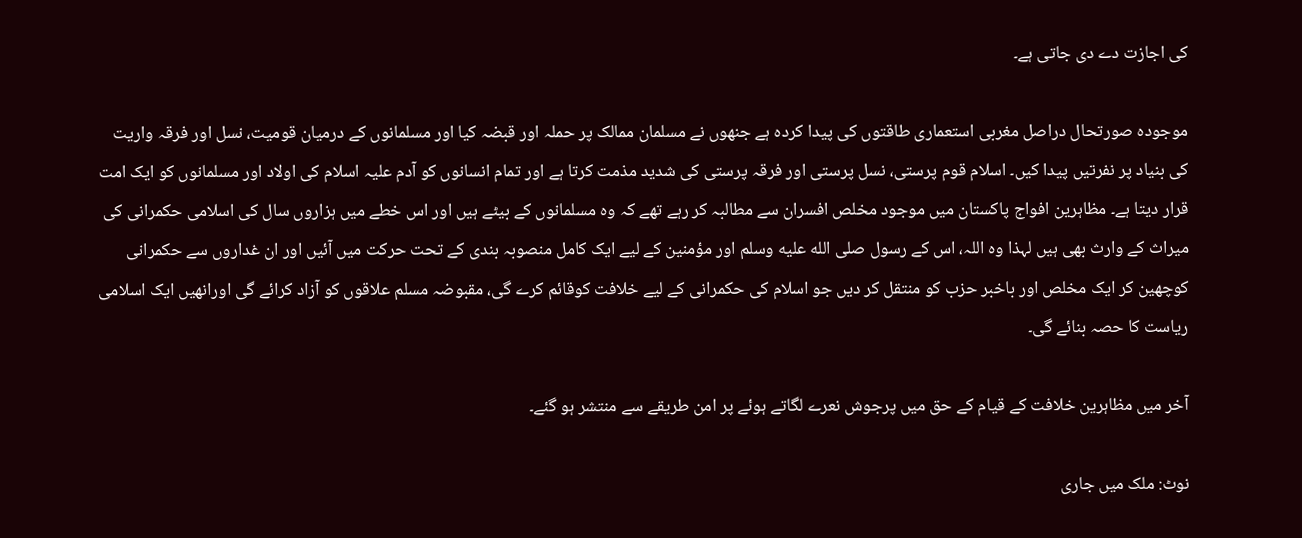کی اجازت دے دی جاتی ہے۔

موجودہ صورتحال دراصل مغربی استعماری طاقتوں کی پیدا کردہ ہے جنھوں نے مسلمان ممالک پر حملہ اور قبضہ کیا اور مسلمانوں کے درمیان قومیت، نسل اور فرقہ واریت کی بنیاد پر نفرتیں پیدا کیں۔ اسلام قوم پرستی، نسل پرستی اور فرقہ پرستی کی شدید مذمت کرتا ہے اور تمام انسانوں کو آدم علیہ اسلام کی اولاد اور مسلمانوں کو ایک امت قرار دیتا ہے۔ مظاہرین افواج پاکستان میں موجود مخلص افسران سے مطالبہ کر رہے تھے کہ وہ مسلمانوں کے بیٹے ہیں اور اس خطے میں ہزاروں سال کی اسلامی حکمرانی کی میراث کے وارث بھی ہیں لہذا وہ اللہ، اس کے رسول صلى الله عليه وسلم اور مؤمنین کے لیے ایک کامل منصوبہ بندی کے تحت حرکت میں آئیں اور ان غداروں سے حکمرانی کوچھین کر ایک مخلص اور باخبر حزب کو منتقل کر دیں جو اسلام کی حکمرانی کے لیے خلافت کوقائم کرے گی، مقبوضہ مسلم علاقوں کو آزاد کرائے گی اورانھیں ایک اسلامی ریاست کا حصہ بنائے گی۔

آخر میں مظاہرین خلافت کے قیام کے حق میں پرجوش نعرے لگاتے ہوئے پر امن طریقے سے منتشر ہو گئے۔

نوٹ: ملک میں جاری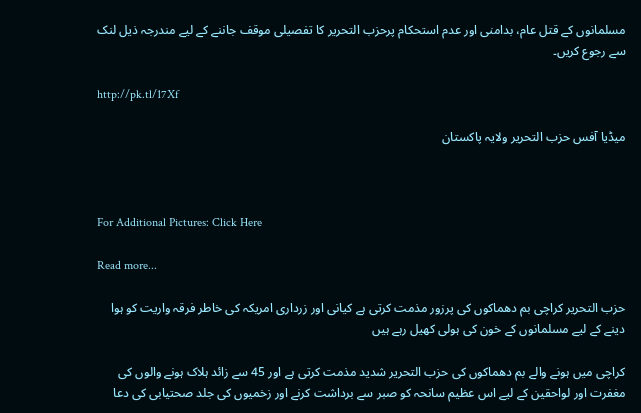مسلمانوں کے قتل عام، بدامنی اور عدم استحکام پرحزب التحریر کا تفصیلی موقف جاننے کے لیے مندرجہ ذیل لنک سے رجوع کریں۔

http://pk.tl/17Xf

میڈیا آفس حزب التحریر ولایہ پاکستان



For Additional Pictures: Click Here

Read more...

حزب التحریر کراچی بم دھماکوں کی پرزور مذمت کرتی ہے کیانی اور زرداری امریکہ کی خاطر فرقہ واریت کو ہوا دینے کے لیے مسلمانوں کے خون کی ہولی کھیل رہے ہیں

کراچی میں ہونے والے بم دھماکوں کی حزب التحریر شدید مذمت کرتی ہے اور 45 سے زائد ہلاک ہونے والوں کی مغفرت اور لواحقین کے لیے اس عظیم سانحہ کو صبر سے برداشت کرنے اور زخمیوں کی جلد صحتیابی کی دعا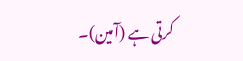کرتی ہے (آمین)۔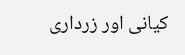کیانی اور زرداری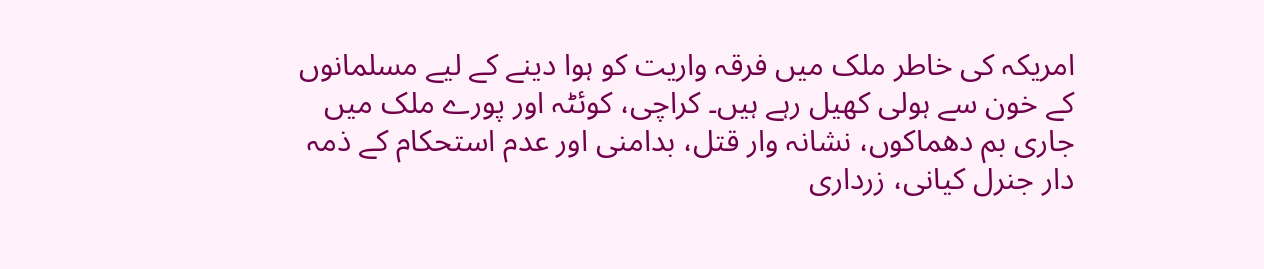امریکہ کی خاطر ملک میں فرقہ واریت کو ہوا دینے کے لیے مسلمانوں کے خون سے ہولی کھیل رہے ہیں۔ کراچی، کوئٹہ اور پورے ملک میں جاری بم دھماکوں، نشانہ وار قتل، بدامنی اور عدم استحکام کے ذمہ دار جنرل کیانی، زرداری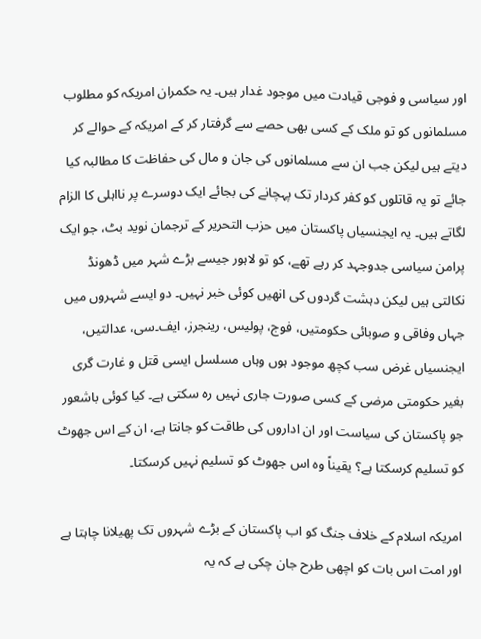اور سیاسی و فوجی قیادت میں موجود غدار ہیں۔ یہ حکمران امریکہ کو مطلوب مسلمانوں کو تو ملک کے کسی بھی حصے سے گرفتار کر کے امریکہ کے حوالے کر دیتے ہیں لیکن جب ان سے مسلمانوں کی جان و مال کی حفاظت کا مطالبہ کیا جائے تو یہ قاتلوں کو کفر کردار تک پہچانے کی بجائے ایک دوسرے پر نااہلی کا الزام لگاتے ہیں۔ یہ ایجنسیاں پاکستان میں حزب التحریر کے ترجمان نوید بٹ، جو ایک پرامن سیاسی جدوجہد کر رہے تھے، کو تو لاہور جیسے بڑے شہر میں ڈھونڈ نکالتی ہیں لیکن دہشت گردوں کی انھیں کوئی خبر نہیں۔ دو ایسے شہروں میں جہاں وفاقی و صوبائی حکومتیں، فوج، پولیس، رینجرز، ایف۔سی، عدالتیں، ایجنسیاں غرض سب کچھ موجود ہوں وہاں مسلسل ایسی قتل و غارت گری بغیر حکومتی مرضی کے کسی صورت جاری نہیں رہ سکتی ہے۔ کیا کوئی باشعور جو پاکستان کی سیاست اور ان اداروں کی طاقت کو جانتا ہے، ان کے اس جھوٹ کو تسلیم کرسکتا ہے؟ یقیناً وہ اس جھوٹ کو تسلیم نہیں کرسکتا۔

امریکہ اسلام کے خلاف جنگ کو اب پاکستان کے بڑے شہروں تک پھیلانا چاہتا ہے اور امت اس بات کو اچھی طرح جان چکی ہے کہ یہ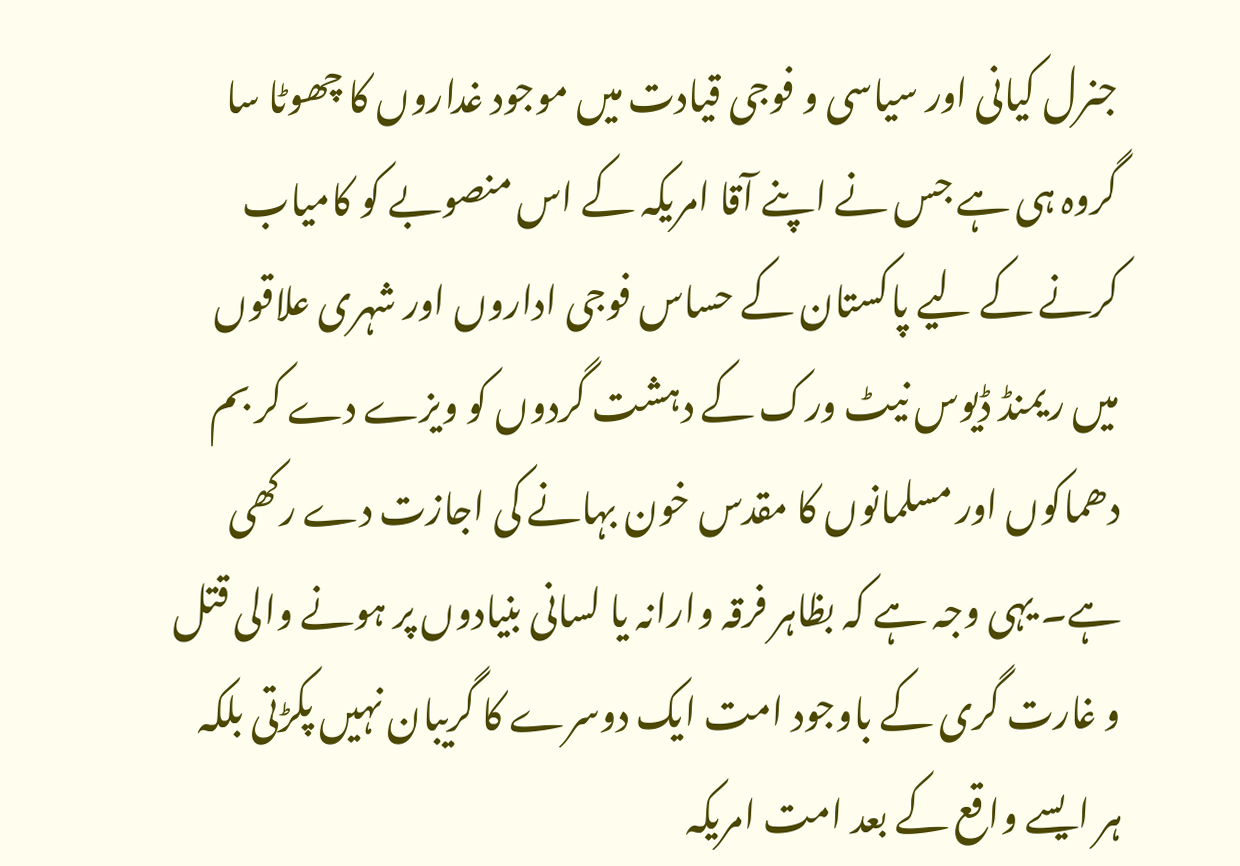جنرل کیانی اور سیاسی و فوجی قیادت میں موجود غداروں کا چھوٹا سا گروہ ہی ہے جس نے اپنے آقا امریکہ کے اس منصوبے کو کامیاب کرنے کے لیے پاکستان کے حساس فوجی اداروں اور شہری علاقوں میں ریمنڈ ڈیوس نیٹ ورک کے دہشت گردوں کو ویزے دے کر بم دھماکوں اور مسلمانوں کا مقدس خون بہانے کی اجازت دے رکھی ہے۔ یہی وجہ ہے کہ بظاہر فرقہ وارانہ یا لسانی بنیادوں پر ہونے والی قتل و غارت گری کے باوجود امت ایک دوسرے کا گریبان نہیں پکڑتی بلکہ ہر ایسے واقع کے بعد امت امریکہ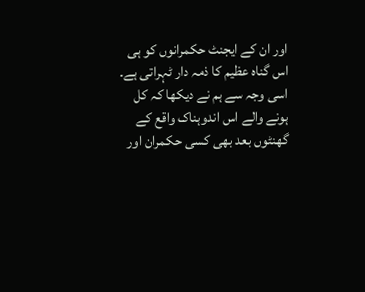اور ان کے ایجنٹ حکمرانوں کو ہی اس گناہ عظیم کا ذمہ دار ٹہراتی ہے۔ اسی وجہ سے ہم نے دیکھا کہ کل ہونے والے اس اندوہناک واقع کے گھنٹوں بعد بھی کسی حکمران اور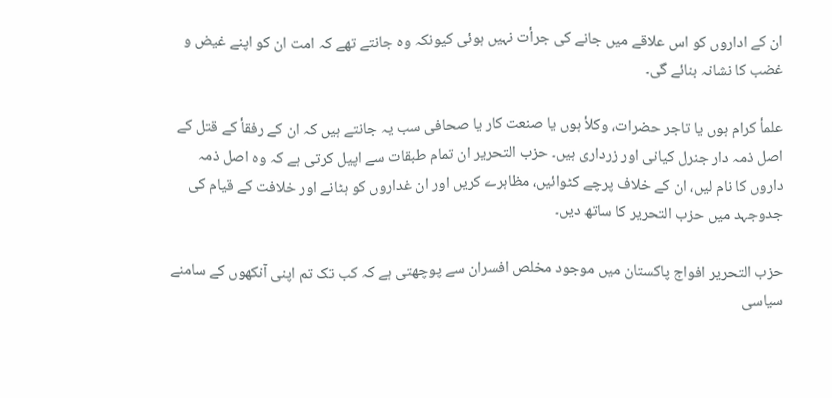ان کے اداروں کو اس علاقے میں جانے کی جرأت نہیں ہوئی کیونکہ وہ جانتے تھے کہ امت ان کو اپنے غیض و غضب کا نشانہ بنائے گی۔

علمأ کرام ہوں یا تاجر حضرات، وکلأ ہوں یا صنعت کار یا صحافی سب یہ جانتے ہیں کہ ان کے رفقأ کے قتل کے اصل ذمہ دار جنرل کیانی اور زرداری ہیں۔ حزب التحریر ان تمام طبقات سے اپیل کرتی ہے کہ وہ اصل ذمہ داروں کا نام لیں، ان کے خلاف پرچے کٹوائیں، مظاہرے کریں اور ان غداروں کو ہٹانے اور خلافت کے قیام کی جدوجہد میں حزب التحریر کا ساتھ دیں۔

حزب التحریر افواج پاکستان میں موجود مخلص افسران سے پوچھتی ہے کہ کب تک تم اپنی آنکھوں کے سامنے سیاسی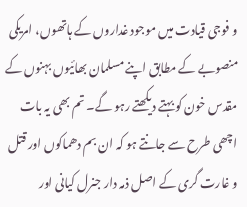و فوجی قیادت میں موجود غداروں کے ہاتھوں، امریکی منصوبے کے مطابق اپنے مسلمان بھائیوں بہنوں کے مقدس خون کو بہتے دیکھتے رہو گے۔ تم بھی یہ بات اچھی طرح سے جانتے ہو کہ ان بم دھماکوں اور قتل و غارت گری کے اصل ذمہ دار جنرل کیانی اور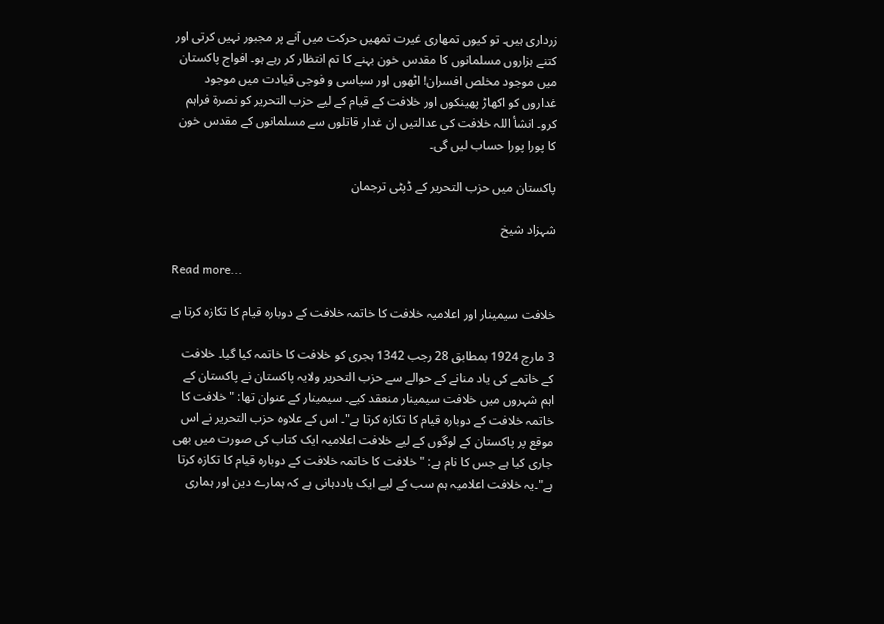زرداری ہیں۔ تو کیوں تمھاری غیرت تمھیں حرکت میں آنے پر مجبور نہیں کرتی اور کتنے ہزاروں مسلمانوں کا مقدس خون بہنے کا تم انتظار کر رہے ہو۔ افواج پاکستان میں موجود مخلص افسران! اٹھوں اور سیاسی و فوجی قیادت میں موجود غداروں کو اکھاڑ پھینکوں اور خلافت کے قیام کے لیے حزب التحریر کو نصرة فراہم کرو۔ انشأ اللہ خلافت کی عدالتیں ان غدار قاتلوں سے مسلمانوں کے مقدس خون کا پورا پورا حساب لیں گی۔

پاکستان میں حزب التحریر کے ڈپٹی ترجمان

شہزاد شیخ

Read more...

خلافت سیمینار اور اعلامیہ خلافت کا خاتمہ خلافت کے دوبارہ قیام کا تکازہ کرتا ہے

3 مارچ 1924 بمطابق 28 رجب 1342 ہجری کو خلافت کا خاتمہ کیا گیا۔ خلافت کے خاتمے کی یاد منانے کے حوالے سے حزب التحریر ولایہ پاکستان نے پاکستان کے اہم شہروں میں خلافت سیمینار منعقد کیے۔ سیمینار کے عنوان تھا: "خلافت کا خاتمہ خلافت کے دوبارہ قیام کا تکازہ کرتا ہے"۔ اس کے علاوہ حزب التحریر نے اس موقع پر پاکستان کے لوگوں کے لیے خلافت اعلامیہ ایک کتاب کی صورت میں بھی جاری کیا ہے جس کا نام ہے: "خلافت کا خاتمہ خلافت کے دوبارہ قیام کا تکازہ کرتا ہے"۔یہ خلافت اعلامیہ ہم سب کے لیے ایک یاددہانی ہے کہ ہمارے دین اور ہماری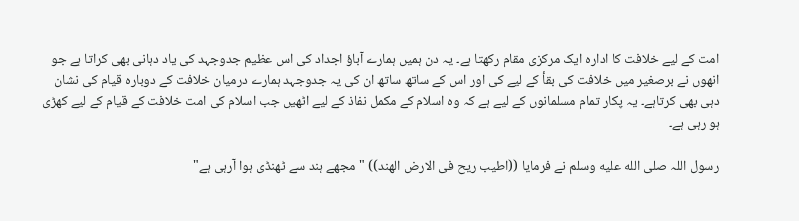امت کے لیے خلافت کا ادارہ ایک مرکزی مقام رکھتا ہے۔ یہ دن ہمیں ہمارے آباؤ اجداد کی اس عظیم جدوجہد کی یاد دہانی بھی کراتا ہے جو انھوں نے برصغیر میں خلافت کی بقأ کے لیے کی اور اس کے ساتھ ساتھ ان کی یہ جدوجہد ہمارے درمیان خلافت کے دوبارہ قیام کی نشان دہی بھی کرتاہے۔ یہ پکار تمام مسلمانوں کے لیے ہے کہ وہ اسلام کے مکمل نفاذ کے لیے اٹھیں جب اسلام کی امت خلافت کے قیام کے لیے کھڑی ہو رہی ہے۔

رسول اللہ صلى الله عليه وسلم نے فرمایا ((اطیب ریح فی الارض الھند)) "مجھے ہند سے ٹھنڈی ہوا آرہی ہے"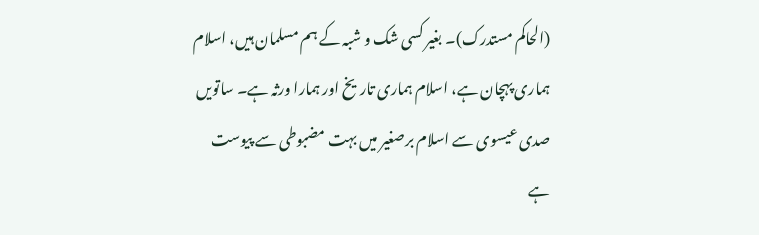(الحاکم مستدرک)۔ بغیر کسی شک و شبہ کے ہم مسلمان ہیں، اسلام ہماری پہچان ہے، اسلام ہماری تاریخ اور ہمارا ورثہ ہے۔ ساتویں صدی عیسوی سے اسلام برصغیر میں بہت مضبوطی سے پیوست ہے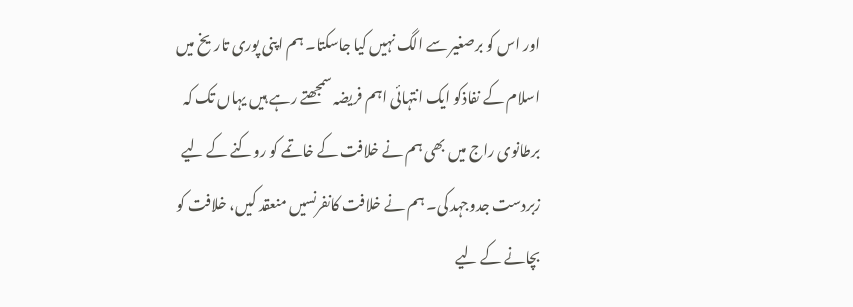اور اس کو برصغیر سے الگ نہیں کیا جاسکتا۔ ہم اپنی پوری تاریخ میں اسلام کے نفاذکو ایک انتہائی اہم فریضہ سمجھتے رہے ہیں یہاں تک کہ برطانوی راج میں بھی ہم نے خلافت کے خاتمے کو روکنے کے لیے زبردست جدوجہد کی۔ ہم نے خلافت کانفرنسیں منعقد کیں، خلافت کو بچانے کے لیے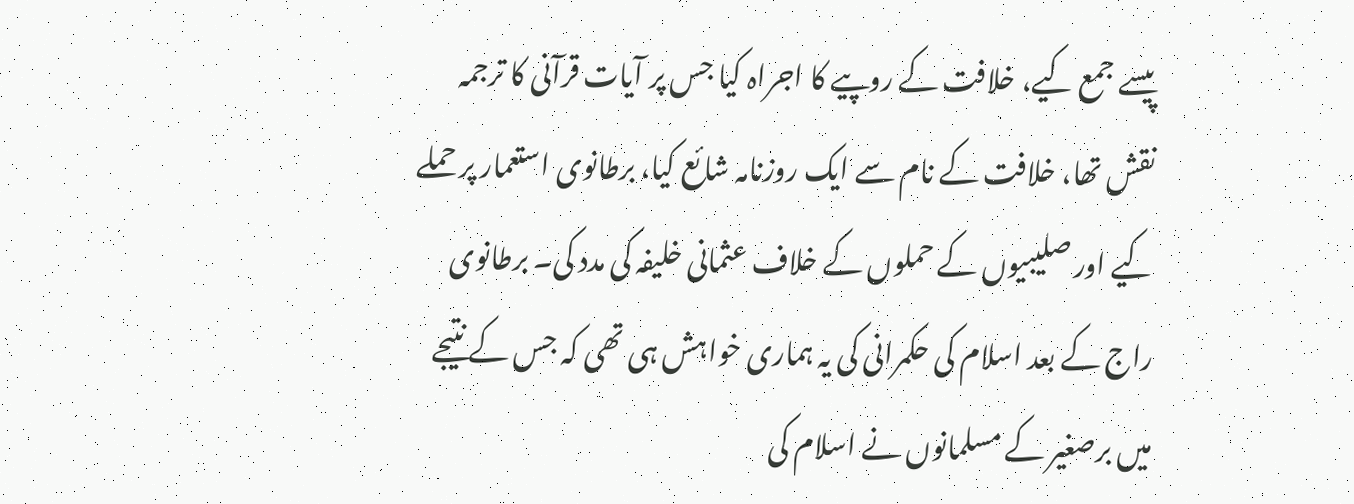پیسے جمع کیے، خلافت کے روپیے کا اجراہ کیا جس پر آیات قرآنی کا ترجمہ نقش تھا، خلافت کے نام سے ایک روزنامہ شائع کیا، برطانوی استعمار پر حملے کیے اور صلیبیوں کے حملوں کے خلاف عثمانی خلیفہ کی مدد کی۔ برطانوی راج کے بعد اسلام کی حکمرانی کی یہ ہماری خواہش ہی تھی کہ جس کے نتیجے میں برصغیر کے مسلمانوں نے اسلام کی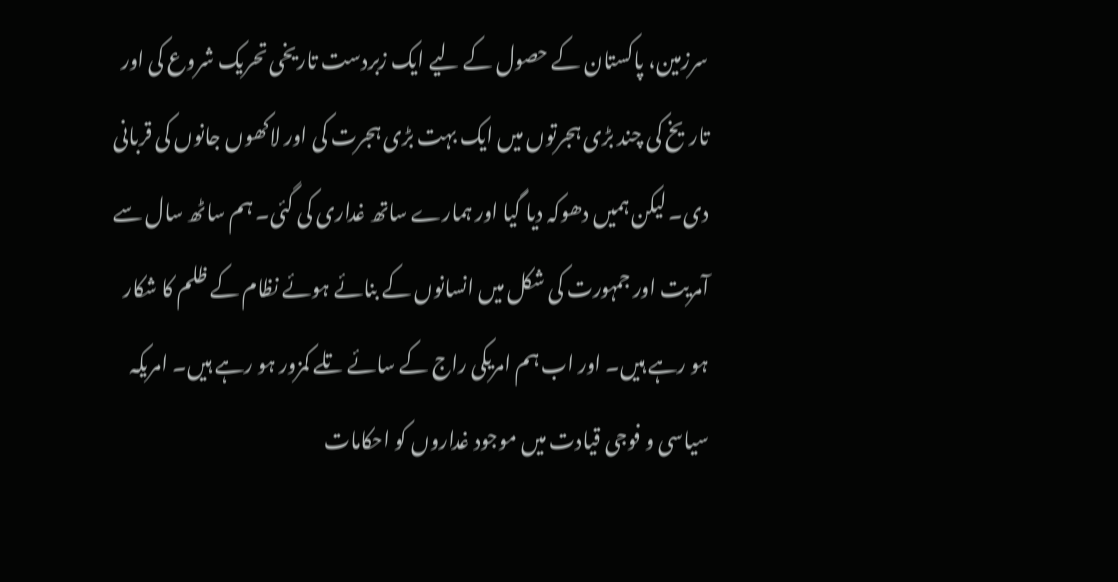سرزمین، پاکستان کے حصول کے لیے ایک زبردست تاریخی تحریک شروع کی اور تاریخ کی چند بڑی ہجرتوں میں ایک بہت بڑی ہجرت کی اور لاکھوں جانوں کی قربانی دی۔ لیکن ہمیں دھوکہ دیا گیا اور ہمارے ساتھ غداری کی گئی۔ ہم ساٹھ سال سے آمریت اور جمہورت کی شکل میں انسانوں کے بنائے ہوئے نظام کے ظلم کا شکار ہو رہے ہیں۔ اور اب ہم امریکی راج کے سائے تلے کمزور ہو رہے ہیں۔ امریکہ سیاسی و فوجی قیادت میں موجود غداروں کو احکامات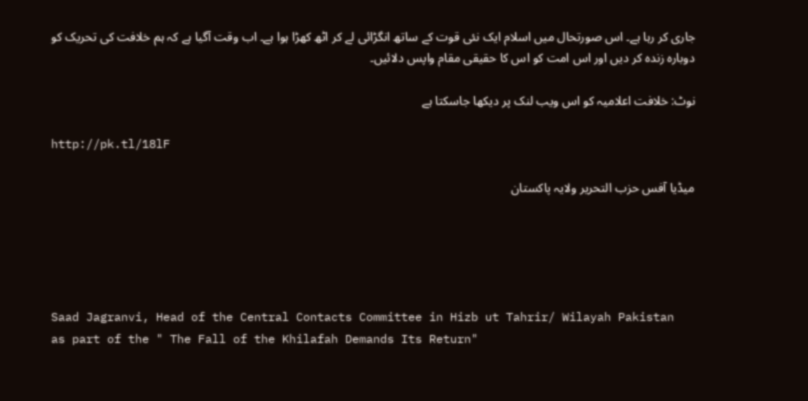جاری کر رہا ہے۔ اس صورتحال میں اسلام ایک نئی قوت کے ساتھ انگڑائی لے کر اٹھ کھڑا ہوا ہے۔ اب وقت آگیا ہے کہ ہم خلافت کی تحریک کو دوبارہ زندہ کر دیں اور اس امت کو اس کا حقیقی مقام واپس دلائیں۔

نوٹ: خلافت اعلامیہ کو اس ویب لنک پر دیکھا جاسکتا ہے

http://pk.tl/18lF

میڈیا آفس حزب التحریر ولایہ پاکستان





Saad Jagranvi, Head of the Central Contacts Committee in Hizb ut Tahrir/ Wilayah Pakistan
as part of the " The Fall of the Khilafah Demands Its Return"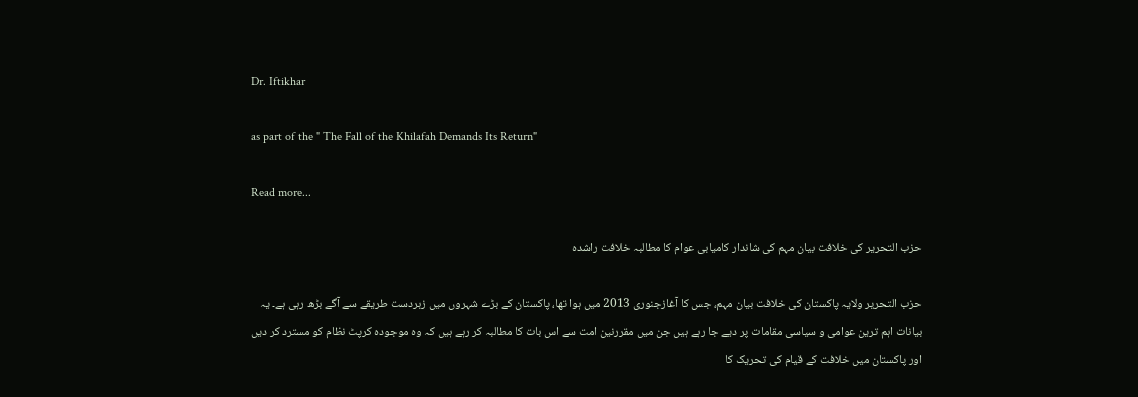Dr. Iftikhar

as part of the " The Fall of the Khilafah Demands Its Return"

Read more...

حزب التحریر کی خلافت بیان مہم کی شاندار کامیابی عوام کا مطالبہ خلافت راشدہ

حزب التحریر ولایہ پاکستان کی خلافت بیان مہم، جس کا آغازجنوری 2013 میں ہوا تھا، پاکستان کے بڑے شہروں میں زبردست طریقے سے آگے بڑھ رہی ہے۔ یہ بیانات اہم ترین عوامی و سیاسی مقامات پر دیے جا رہے ہیں جن میں مقررنین امت سے اس بات کا مطالبہ کر رہے ہیں کہ وہ موجودہ کرپٹ نظام کو مسترد کر دیں اور پاکستان میں خلافت کے قیام کی تحریک کا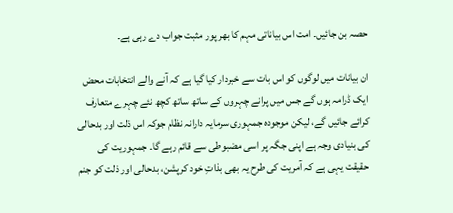حصہ بن جائیں۔ امت اس بیاناتی مہم کا بھر پور مثبت جواب دے رہی ہے۔

ان بیانات میں لوگوں کو اس بات سے خبردار کیا گیا ہے کہ آنے والے انتخابات محض ایک ڈرامہ ہوں گے جس میں پرانے چہروں کے ساتھ ساتھ کچھ نئے چہرے متعارف کرائے جائیں گے، لیکن موجودہ جمہوری سرمایہ دارانہ نظام جوکہ اس ذلت اور بدحالی کی بنیادی وجہ ہے اپنی جگہ پر اسی مضبوطی سے قائم رہے گا۔ جمہوریت کی حقیقت یہی ہے کہ آمریت کی طرح یہ بھی بذاتِ خود کرپشن، بدحالی اور ذلت کو جنم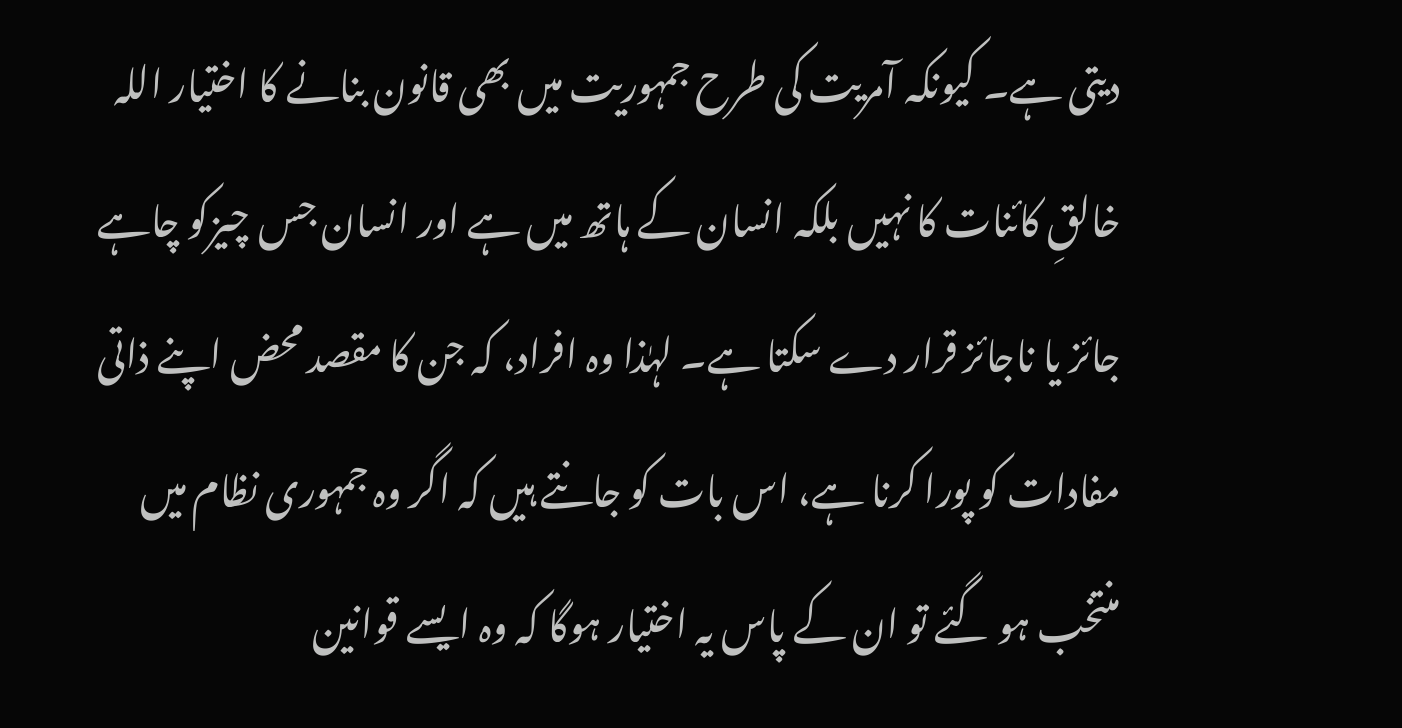دیتی ہے۔ کیونکہ آمریت کی طرح جمہوریت میں بھی قانون بنانے کا اختیار اللہ خالقِ کائنات کا نہیں بلکہ انسان کے ہاتھ میں ہے اور انسان جس چیزکو چاہے جائز یا ناجائز قرار دے سکتا ہے۔ لہٰذا وہ افراد، کہ جن کا مقصد محض اپنے ذاتی مفادات کو پورا کرنا ہے، اس بات کو جانتے ہیں کہ اگر وہ جمہوری نظام میں منتخب ہو گئے تو ان کے پاس یہ اختیار ہوگا کہ وہ ایسے قوانین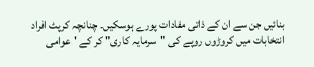بنائیں جن سے ان کے ذاتی مفادات پورے ہوسکیں۔ چنانچہ کرپٹ افراد انتخابات میں کروڑوں روپے کی "سرمایہ کاری" کر کے 'عوامی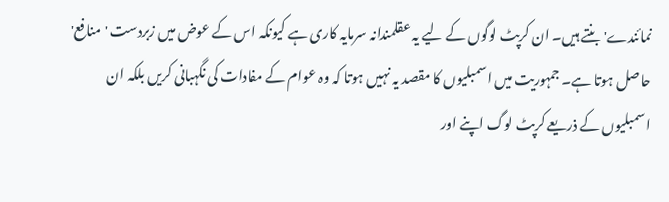نمائندے' بنتے ہیں۔ ان کرپٹ لوگوں کے لیے یہ عقلمندانہ سرمایہ کاری ہے کیونکہ اس کے عوض میں زبردست 'منافع' حاصل ہوتا ہے۔ جمہوریت میں اسمبلیوں کا مقصد یہ نہیں ہوتا کہ وہ عوام کے مفادات کی نگہبانی کریں بلکہ ان اسمبلیوں کے ذریعے کرپٹ لوگ اپنے اور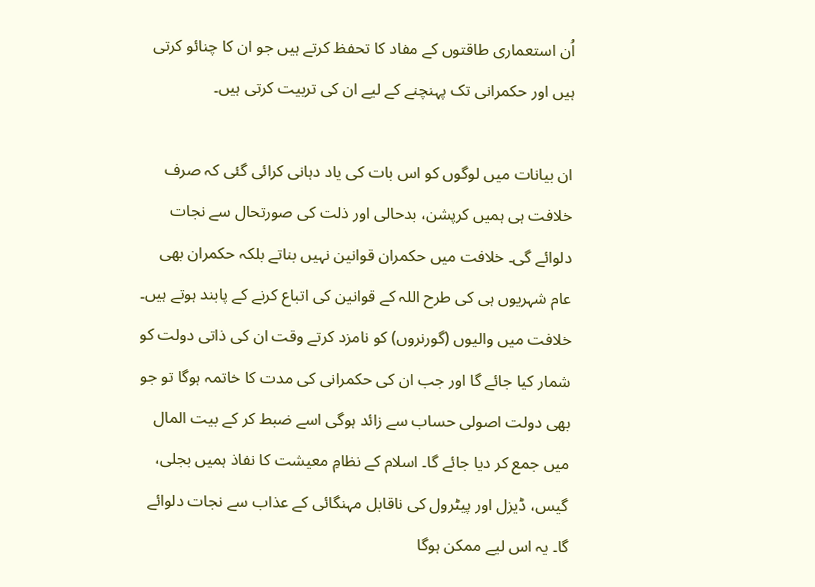اُن استعماری طاقتوں کے مفاد کا تحفظ کرتے ہیں جو ان کا چنائو کرتی ہیں اور حکمرانی تک پہنچنے کے لیے ان کی تربیت کرتی ہیں۔

ان بیانات میں لوگوں کو اس بات کی یاد دہانی کرائی گئی کہ صرف خلافت ہی ہمیں کرپشن، بدحالی اور ذلت کی صورتحال سے نجات دلوائے گی۔ خلافت میں حکمران قوانین نہیں بناتے بلکہ حکمران بھی عام شہریوں ہی کی طرح اللہ کے قوانین کی اتباع کرنے کے پابند ہوتے ہیں۔ خلافت میں والیوں (گورنروں) کو نامزد کرتے وقت ان کی ذاتی دولت کو شمار کیا جائے گا اور جب ان کی حکمرانی کی مدت کا خاتمہ ہوگا تو جو بھی دولت اصولی حساب سے زائد ہوگی اسے ضبط کر کے بیت المال میں جمع کر دیا جائے گا۔ اسلام کے نظامِ معیشت کا نفاذ ہمیں بجلی، گیس، ڈیزل اور پیٹرول کی ناقابل مہنگائی کے عذاب سے نجات دلوائے گا۔ یہ اس لیے ممکن ہوگا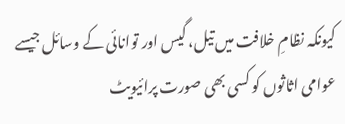کیونکہ نظامِ خلافت میں تیل، گیس اور توانائی کے وسائل جیسے عوامی اثاثوں کو کسی بھی صورت پرائیویٹ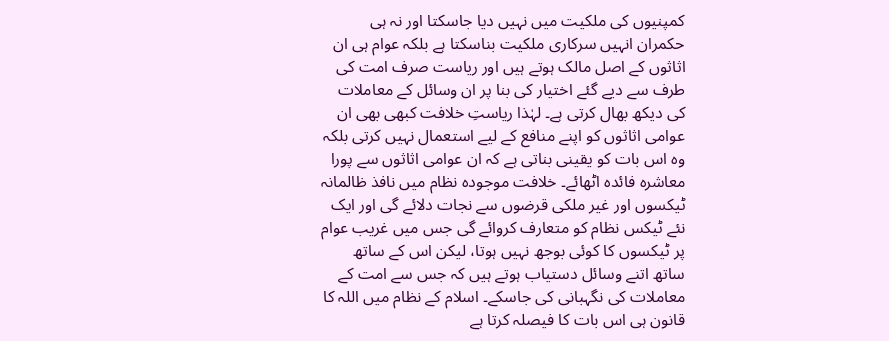کمپنیوں کی ملکیت میں نہیں دیا جاسکتا اور نہ ہی حکمران انہیں سرکاری ملکیت بناسکتا ہے بلکہ عوام ہی ان اثاثوں کے اصل مالک ہوتے ہیں اور ریاست صرف امت کی طرف سے دیے گئے اختیار کی بنا پر ان وسائل کے معاملات کی دیکھ بھال کرتی ہے۔ لہٰذا ریاستِ خلافت کبھی بھی ان عوامی اثاثوں کو اپنے منافع کے لیے استعمال نہیں کرتی بلکہ وہ اس بات کو یقینی بناتی ہے کہ ان عوامی اثاثوں سے پورا معاشرہ فائدہ اٹھائے۔ خلافت موجودہ نظام میں نافذ ظالمانہ ٹیکسوں اور غیر ملکی قرضوں سے نجات دلائے گی اور ایک نئے ٹیکس نظام کو متعارف کروائے گی جس میں غریب عوام پر ٹیکسوں کا کوئی بوجھ نہیں ہوتا، لیکن اس کے ساتھ ساتھ اتنے وسائل دستیاب ہوتے ہیں کہ جس سے امت کے معاملات کی نگہبانی کی جاسکے۔ اسلام کے نظام میں اللہ کا قانون ہی اس بات کا فیصلہ کرتا ہے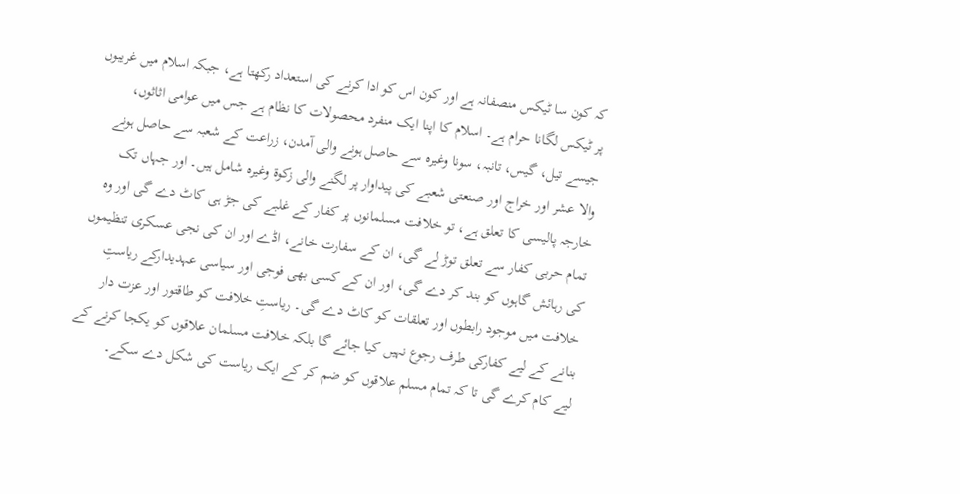کہ کون سا ٹیکس منصفانہ ہے اور کون اس کو ادا کرنے کی استعداد رکھتا ہے، جبکہ اسلام میں غریبوں پر ٹیکس لگانا حرام ہے۔ اسلام کا اپنا ایک منفرد محصولات کا نظام ہے جس میں عوامی اثاثوں، جیسے تیل، گیس، تانبہ، سونا وغیرہ سے حاصل ہونے والی آمدن، زراعت کے شعبہ سے حاصل ہونے والا عشر اور خراج اور صنعتی شعبے کی پیداوار پر لگنے والی زکوة وغیرہ شامل ہیں۔ اور جہاں تک خارجہ پالیسی کا تعلق ہے، تو خلافت مسلمانوں پر کفار کے غلبے کی جڑ ہی کاٹ دے گی اور وہ تمام حربی کفار سے تعلق توڑ لے گی، ان کے سفارت خانے، اڈے اور ان کی نجی عسکری تنظیموں کی رہائش گاہوں کو بند کر دے گی، اور ان کے کسی بھی فوجی اور سیاسی عہدیدارکے ریاستِ خلافت میں موجود رابطوں اور تعلقات کو کاٹ دے گی۔ ریاستِ خلافت کو طاقتور اور عزت دار بنانے کے لیے کفارکی طرف رجوع نہیں کیا جائے گا بلکہ خلافت مسلمان علاقوں کو یکجا کرنے کے لیے کام کرے گی تا کہ تمام مسلم علاقوں کو ضم کر کے ایک ریاست کی شکل دے سکے۔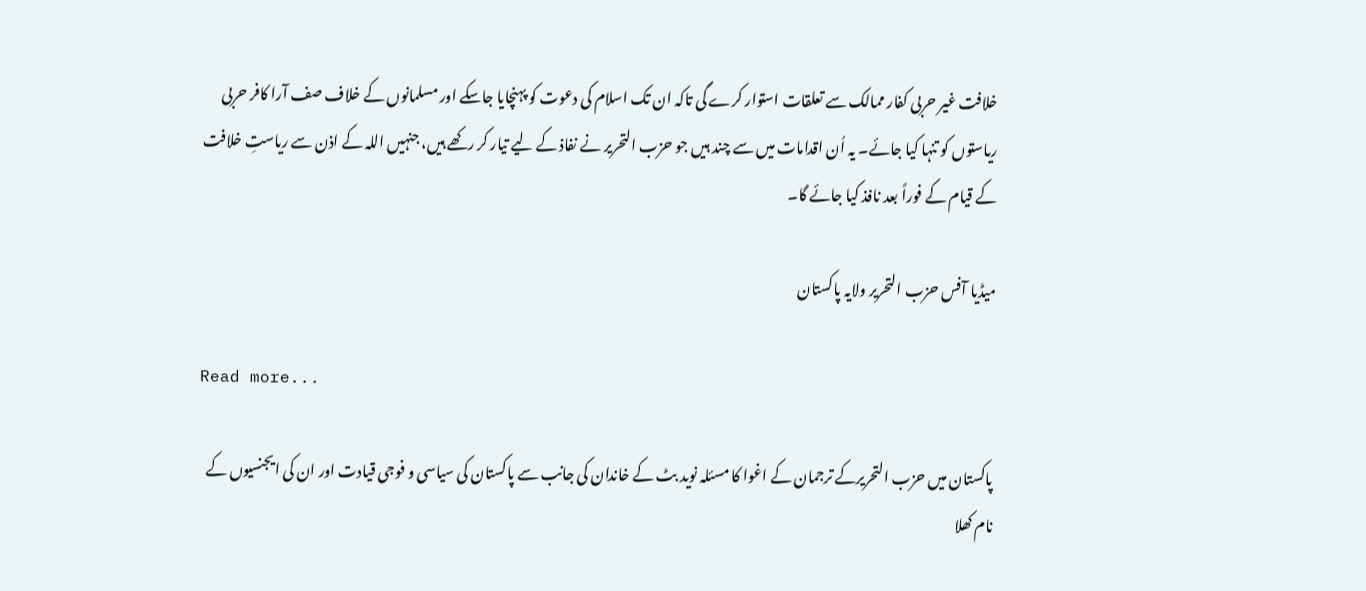خلافت غیر حربی کفار ممالک سے تعلقات استوار کرے گی تاکہ ان تک اسلام کی دعوت کو پہنچایا جاسکے اور مسلمانوں کے خلاف صف آرا کافر حربی ریاستوں کو تنہا کیا جائے۔ یہ اُن اقدامات میں سے چند ہیں جو حزب التحریر نے نفاذ کے لیے تیار کر رکھے ہیں، جنہیں اللہ کے اذن سے ریاستِ خلافت کے قیام کے فوراً بعد نافذ کیا جائے گا۔

میڈیا آفس حزب التحریر ولایہ پاکستان

Read more...

پاکستان میں حزب التحریرکے ترجمان کے اغوا کا مسئلہ نوید بٹ کے خاندان کی جانب سے پاکستان کی سیاسی و فوجی قیادت اور ان کی ایجنسیوں کے نام کھلا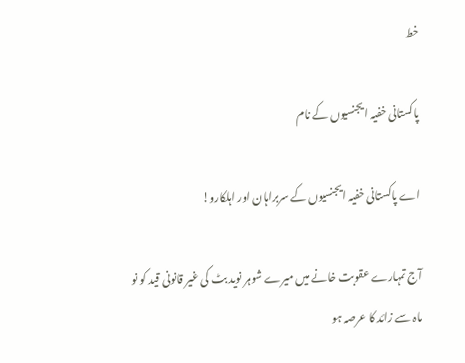خط

پاکستانی خفیہ ایجنسیوں کے نام

اے پاکستانی خفیہ ایجنسیوں کے سربراہان اور اہلکارو!

آج تمہارے عقوبت خانے میں میرے شوہر نوید بٹ کی غیر قانونی قید کو نو ماہ سے زائد کا عرصہ ہو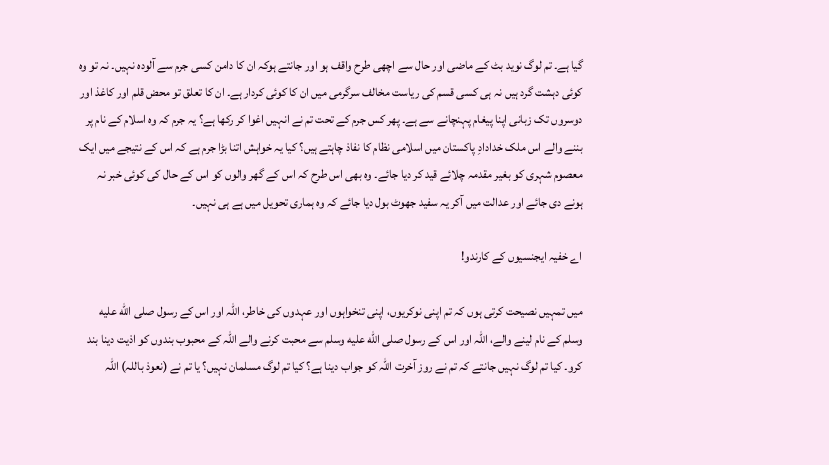گیا ہے۔ تم لوگ نوید بٹ کے ماضی اور حال سے اچھی طرح واقف ہو اور جانتے ہوکہ ان کا دامن کسی جرم سے آلودہ نہیں۔ نہ تو وہ کوئی دہشت گرد ہیں نہ ہی کسی قسم کی ریاست مخالف سرگرمی میں ان کا کوئی کردار ہے۔ ان کا تعلق تو محض قلم اور کاغذ اور دوسروں تک زبانی اپنا پیغام پہنچانے سے ہے۔ پھر کس جرم کے تحت تم نے انہیں اغوا کر رکھا ہے؟ یہ جرم کہ وہ اسلام کے نام پر بننے والے اس ملک خدادادِ پاکستان میں اسلامی نظام کا نفاذ چاہتے ہیں؟ کیا یہ خواہش اتنا بڑا جرم ہے کہ اس کے نتیجے میں ایک معصوم شہری کو بغیر مقدمہ چلائے قید کر دیا جائے۔ وہ بھی اس طرح کہ اس کے گھر والوں کو اس کے حال کی کوئی خبر نہ ہونے دی جائے اور عدالت میں آکر یہ سفید جھوٹ بول دیا جائے کہ وہ ہماری تحویل میں ہے ہی نہیں۔

اے خفیہ ایجنسیوں کے کارندو!

میں تمہیں نصیحت کرتی ہوں کہ تم اپنی نوکریوں، اپنی تنخواہوں اور عہدوں کی خاطر، اللہ اور اس کے رسول صلى الله عليه وسلم کے نام لینے والے، اللہ اور اس کے رسول صلى الله عليه وسلم سے محبت کرنے والے اللہ کے محبوب بندوں کو اذیت دینا بند کرو۔ کیا تم لوگ نہیں جانتے کہ تم نے روز آخرت اللہ کو جواب دینا ہے؟ کیا تم لوگ مسلمان نہیں؟ یا تم نے (نعوذ باللہ) اللہ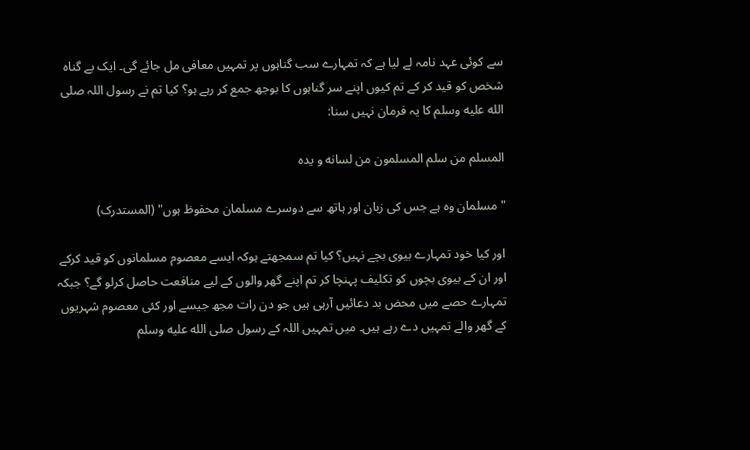سے کوئی عہد نامہ لے لیا ہے کہ تمہارے سب گناہوں پر تمہیں معافی مل جائے گی۔ ایک بے گناہ شخص کو قید کر کے تم کیوں اپنے سر گناہوں کا بوجھ جمع کر رہے ہو؟ کیا تم نے رسول اللہ صلى الله عليه وسلم کا یہ فرمان نہیں سنا:

المسلم من سلم المسلمون من لسانه و يده

"مسلمان وہ ہے جس کی زبان اور ہاتھ سے دوسرے مسلمان محفوظ ہوں" (المستدرک)

اور کیا خود تمہارے بیوی بچے نہیں؟ کیا تم سمجھتے ہوکہ ایسے معصوم مسلمانوں کو قید کرکے اور ان کے بیوی بچوں کو تکلیف پہنچا کر تم اپنے گھر والوں کے لیے منافعت حاصل کرلو گے؟ جبکہ تمہارے حصے میں محض بد دعائیں آرہی ہیں جو دن رات مجھ جیسے اور کئی معصوم شہریوں کے گھر والے تمہیں دے رہے ہیں۔ میں تمہیں اللہ کے رسول صلى الله عليه وسلم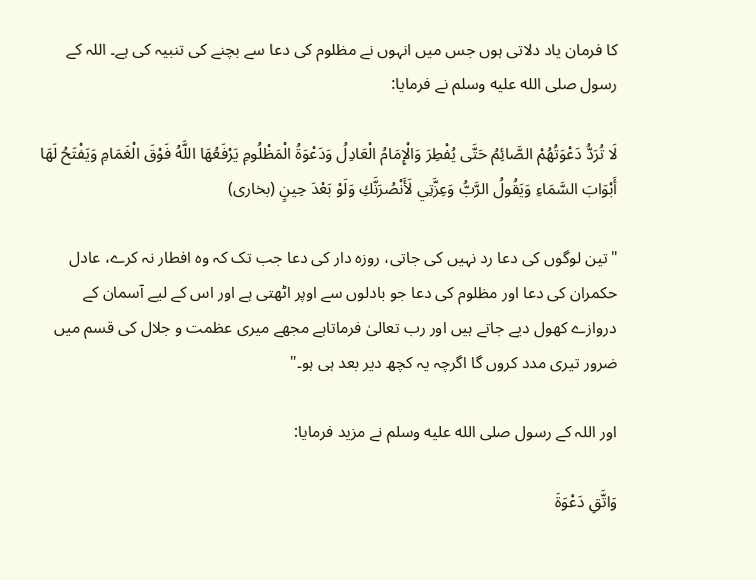کا فرمان یاد دلاتی ہوں جس میں انہوں نے مظلوم کی دعا سے بچنے کی تنبیہ کی ہے۔ اللہ کے رسول صلى الله عليه وسلم نے فرمایا:

لَا تُرَدُّ دَعْوَتُهُمْ الصَّائِمُ حَتَّى يُفْطِرَ وَالْإِمَامُ الْعَادِلُ وَدَعْوَةُ الْمَظْلُومِ يَرْفَعُهَا اللَّهُ فَوْقَ الْغَمَامِ وَيَفْتَحُ لَهَا أَبْوَابَ السَّمَاءِ وَيَقُولُ الرَّبُّ وَعِزَّتِي لَأَنْصُرَنَّكِ وَلَوْ بَعْدَ حِينٍ (بخاری)

"تین لوگوں کی دعا رد نہیں کی جاتی، روزہ دار کی دعا جب تک کہ وہ افطار نہ کرے، عادل حکمران کی دعا اور مظلوم کی دعا جو بادلوں سے اوپر اٹھتی ہے اور اس کے لیے آسمان کے دروازے کھول دیے جاتے ہیں اور رب تعالیٰ فرماتاہے مجھے میری عظمت و جلال کی قسم میں ضرور تیری مدد کروں گا اگرچہ یہ کچھ دیر بعد ہی ہو۔"

اور اللہ کے رسول صلى الله عليه وسلم نے مزید فرمایا:

وَاتَّقِ دَعْوَةَ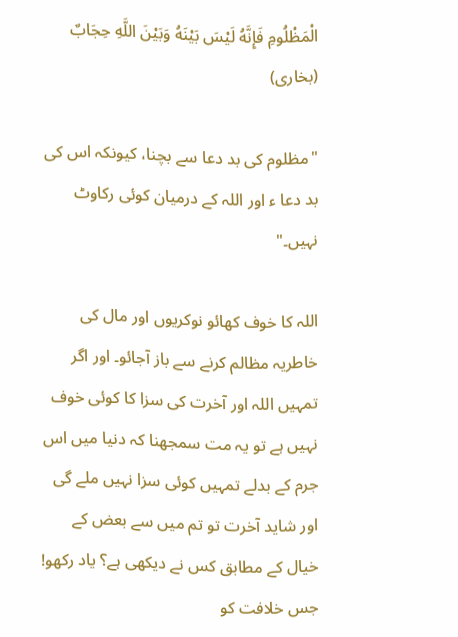الْمَظْلُومِ فَإِنَّهُ لَيْسَ بَيْنَهُ وَبَيْنَ اللَّهِ حِجَابٌ (بخاری)

"مظلوم کی بد دعا سے بچنا، کیونکہ اس کی بد دعا ء اور اللہ کے درمیان کوئی رکاوٹ نہیں۔"

اللہ کا خوف کھائو نوکریوں اور مال کی خاطریہ مظالم کرنے سے باز آجائو۔ اور اگر تمہیں اللہ اور آخرت کی سزا کا کوئی خوف نہیں ہے تو یہ مت سمجھنا کہ دنیا میں اس جرم کے بدلے تمہیں کوئی سزا نہیں ملے گی اور شاید آخرت تو تم میں سے بعض کے خیال کے مطابق کس نے دیکھی ہے؟ یاد رکھو! جس خلافت کو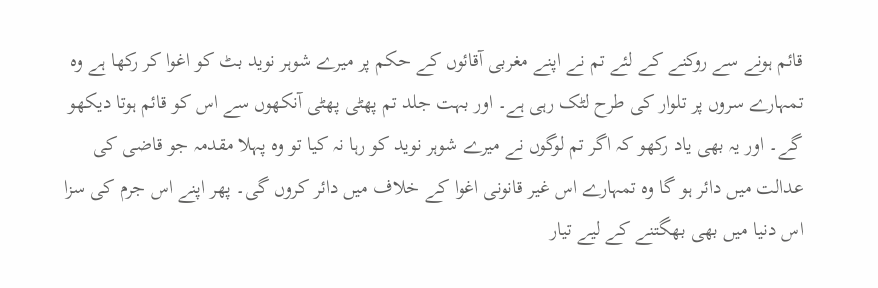قائم ہونے سے روکنے کے لئے تم نے اپنے مغربی آقائوں کے حکم پر میرے شوہر نوید بٹ کو اغوا کر رکھا ہے وہ تمہارے سروں پر تلوار کی طرح لٹک رہی ہے۔ اور بہت جلد تم پھٹی پھٹی آنکھوں سے اس کو قائم ہوتا دیکھو گے۔ اور یہ بھی یاد رکھو کہ اگر تم لوگوں نے میرے شوہر نوید کو رہا نہ کیا تو وہ پہلا مقدمہ جو قاضی کی عدالت میں دائر ہو گا وہ تمہارے اس غیر قانونی اغوا کے خلاف میں دائر کروں گی۔ پھر اپنے اس جرم کی سزا اس دنیا میں بھی بھگتنے کے لیے تیار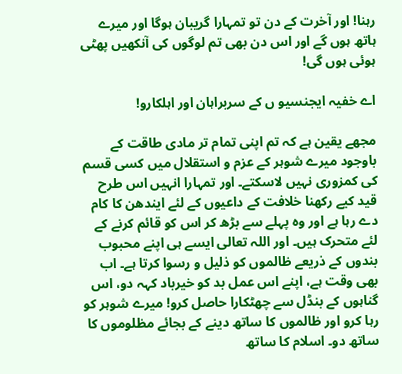رہنا! اور آخرت کے دن تو تمہارا گریبان ہوگا اور میرے ہاتھ ہوں گے اور اس دن بھی تم لوگوں کی آنکھیں پھٹی ہوئی ہوں گی!

اے خفیہ ایجنسیو ں کے سربراہان اور اہلکارو!

مجھے یقین ہے کہ تم اپنی تمام تر مادی طاقت کے باوجود میرے شوہر کے عزم و استقلال میں کسی قسم کی کمزوری نہیں لاسکتے۔ اور تمہارا انہیں اس طرح قید کیے رکھنا خلافت کے داعیوں کے لئے ایندھن کا کام دے رہا ہے اور وہ پہلے سے بڑھ کر اس کو قائم کرنے کے لئے متحرک ہیں۔ اور اللہ تعالی ایسے ہی اپنے محبوب بندوں کے ذریعے ظالموں کو ذلیل و رسوا کرتا ہے۔ اب بھی وقت ہے، اپنے اس عمل بد کو خیرباد کہہ دو، اس گناہوں کے بنڈل سے چھٹکارا حاصل کرو! میرے شوہر کو رہا کرو اور ظالموں کا ساتھ دینے کے بجائے مظلوموں کا ساتھ دو۔ اسلام کا ساتھ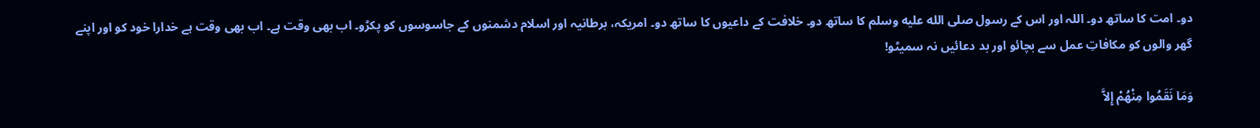دو۔ امت کا ساتھ دو۔ اللہ اور اس کے رسول صلى الله عليه وسلم کا ساتھ دو۔ خلافت کے داعیوں کا ساتھ دو۔ امریکہ، برطانیہ اور اسلام دشمنوں کے جاسوسوں کو پکڑو۔ اب بھی وقت ہے۔ اب بھی وقت ہے خدارا خود کو اور اپنے گھر والوں کو مکافاتِ عمل سے بچائو اور بد دعائیں نہ سمیٹو!

وَمَا نَقَمُوا مِنْهُمْ إِلاَّ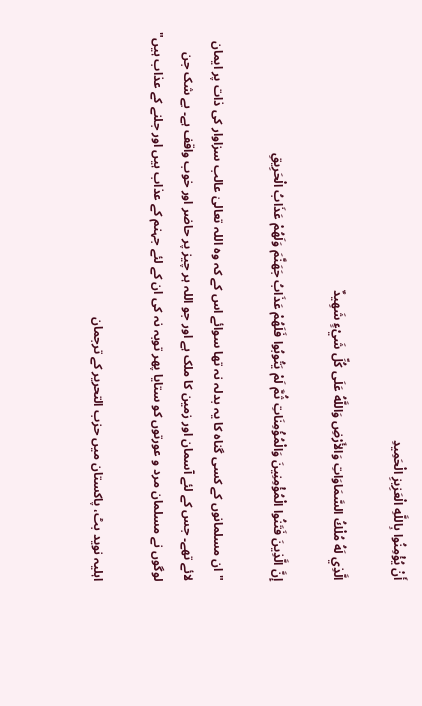أَنْ يُؤْمِنُوا بِاللَّهِ الْعَزِيزِ الْحَمِيدِ

الَّذِي لَهُ مُلْكُ السَّمَاوَاتِ وَالأَرْضِ وَاللَّهُ عَلَى كُلِّ شَيْءٍ شَهِيدٌ

إِنَّ الَّذِينَ فَتَنُوا الْمُؤْمِنِينَ وَالْمُؤْمِنَاتِ ثُمَّ لَمْ يَتُوبُوا فَلَهُمْ عَذَابُ جَهَنَّمَ وَلَهُمْ عَذَابُ الْحَرِيقِ

"ان مسلمانوں کے کسی گناہ کا یہ بدلہ نہ تھا سوائے اس کے کہ وہ اللہ تعالیٰ عالب سزاوار کی ذات پر ایمان لائے تھے۔ جس کے لئے آسمان اور زمین کا ملک ہے اور جو اللہ ہر چیز پر حاضر اور خوب واقف ہے۔ بے شک جن لوگوں نے مسلمان مرد و عورتوں کو ستایا پھر توبہ نہ کی ان کے لئے جہنم کے عذاب ہیں اور جلنے کے عذاب ہیں"

اہلیہ نوید بٹ، پاکستان میں حزب التحریر کے ترجمان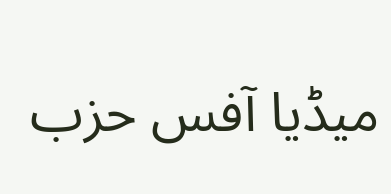میڈیا آفس حزب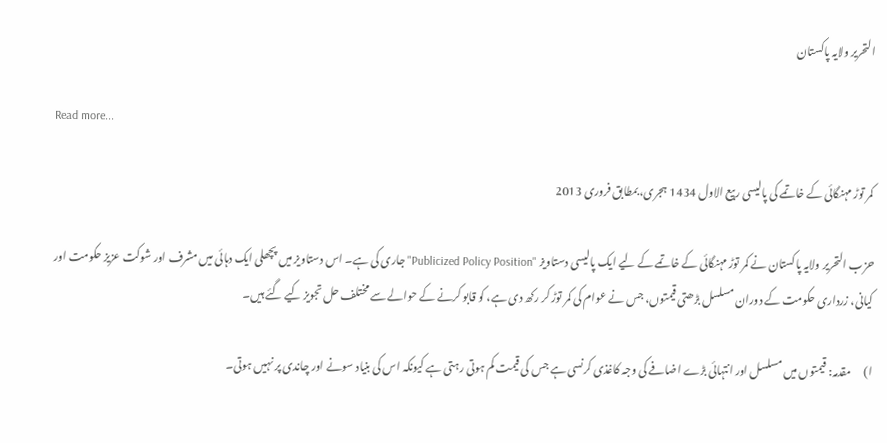التحریر ولایہ پاکستان

Read more...

کمر توڑ مہنگائی کے خاتمے کی پالیسی ربیع الاول 1434 ہجری، بمطابق فروری 2013

حزب التحریر ولایہ پاکستان نے کمر توڑ مہنگائی کے خاتمے کے لیے ایک پالیسی دستاویز "Publicized Policy Position" جاری کی ہے۔ اس دستاویز میں پچھلی ایک دہائی میں مشرف اور شوکت عزیز حکومت اور کیانی، زرداری حکومت کے دوران مسلسل بڑھتی قیمتوں، جس نے عوام کی کمر توڑ کر رکھ دی ہے، کو قابو کرنے کے حوالے سے مختلف حل تجویز کیے گئے ہیں۔

ا)      مقدمہ: قیمتوں میں مسلسل اور انتہائی بڑے اضافے کی وجہ کاغذی کرنسی ہے جس کی قیمت کم ہوتی رہتی ہے کیونکہ اس کی بنیاد سونے اور چاندی پر نہیں ہوتی۔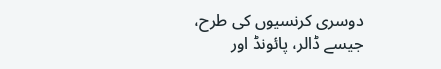دوسری کرنسیوں کی طرح، جیسے ڈالر، پائونڈ اور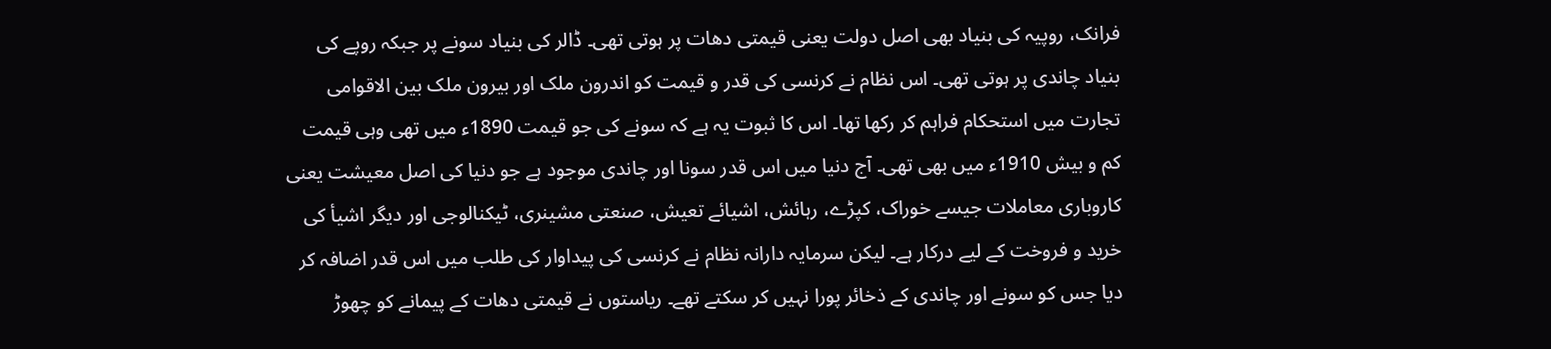فرانک، روپیہ کی بنیاد بھی اصل دولت یعنی قیمتی دھات پر ہوتی تھی۔ ڈالر کی بنیاد سونے پر جبکہ روپے کی بنیاد چاندی پر ہوتی تھی۔ اس نظام نے کرنسی کی قدر و قیمت کو اندرون ملک اور بیرون ملک بین الاقوامی تجارت میں استحکام فراہم کر رکھا تھا۔ اس کا ثبوت یہ ہے کہ سونے کی جو قیمت 1890ء میں تھی وہی قیمت کم و بیش 1910ء میں بھی تھی۔ آج دنیا میں اس قدر سونا اور چاندی موجود ہے جو دنیا کی اصل معیشت یعنی کاروباری معاملات جیسے خوراک، کپڑے، رہائش، اشیائے تعیش، صنعتی مشینری، ٹیکنالوجی اور دیگر اشیأ کی خرید و فروخت کے لیے درکار ہے۔ لیکن سرمایہ دارانہ نظام نے کرنسی کی پیداوار کی طلب میں اس قدر اضافہ کر دیا جس کو سونے اور چاندی کے ذخائر پورا نہیں کر سکتے تھے۔ ریاستوں نے قیمتی دھات کے پیمانے کو چھوڑ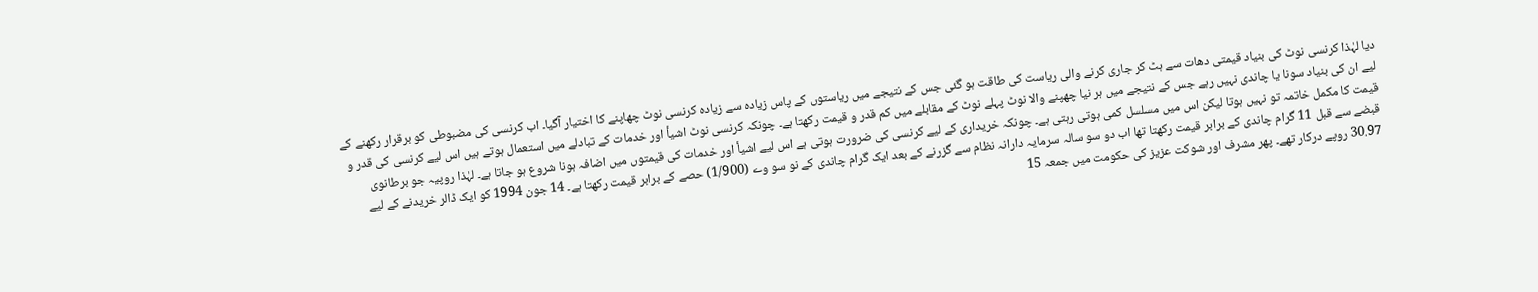دیا لہٰذا کرنسی نوٹ کی بنیاد قیمتی دھات سے ہٹ کر جاری کرنے والی ریاست کی طاقت ہو گئی جس کے نتیجے میں ریاستوں کے پاس زیادہ سے زیادہ کرنسی نوٹ چھاپنے کا اختیار آگیا۔ اب کرنسی کی مضبوطی کو برقرار رکھنے کے لیے ان کی بنیاد سونا یا چاندی نہیں رہے جس کے نتیجے میں ہر نیا چھپنے والا نوٹ پہلے نوٹ کے مقابلے میں کم قدر و قیمت رکھتا ہے۔ چونکہ کرنسی نوٹ اشیأ اور خدمات کے تبادلے میں استعمال ہوتے ہیں اس لیے کرنسی کی قدر و قیمت کا مکمل خاتمہ تو نہیں ہوتا لیکن اس میں مسلسل کمی ہوتی رہتی ہے۔ چونکہ خریداری کے لیے کرنسی کی ضرورت ہوتی ہے اس لیے اشیأ اور خدمات کی قیمتوں میں اضافہ ہونا شروع ہو جاتا ہے۔ لہٰذا روپیہ جو برطانوی قبضے سے قبل 11 گرام چاندی کے برابر قیمت رکھتا تھا اب دو سو سالہ سرمایہ دارانہ نظام سے گزرنے کے بعد ایک گرام چاندی کے نو سو وے (1/900) حصے کے برابر قیمت رکھتا ہے۔ 14 جون 1994 کو ایک ڈالر خریدنے کے لیے 30.97 روپے درکار تھے۔ پھر مشرف اور شوکت عزیز کی حکومت میں جمعہ 15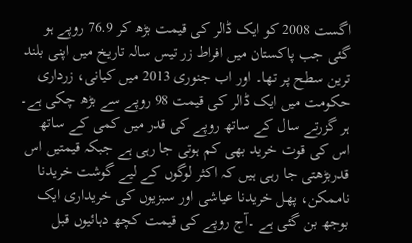اگست 2008 کو ایک ڈالر کی قیمت بڑھ کر 76.9 روپے ہو گئی جب پاکستان میں افراط زر تیس سالہ تاریخ میں اپنی بلند ترین سطح پر تھا۔ اور اب جنوری 2013 میں کیانی، زرداری حکومت میں ایک ڈالر کی قیمت 98 روپے سے بڑھ چکی ہے۔ ہر گزرتے سال کے ساتھ روپے کی قدر میں کمی کے ساتھ اس کی قوت خرید بھی کم ہوتی جا رہی ہے جبکہ قیمتیں اس قدربڑھتی جا رہی ہیں کہ اکثر لوگوں کے لیے گوشت خریدنا ناممکن، پھل خریدنا عیاشی اور سبزیوں کی خریداری ایک بوجھ بن گئی ہے ۔آج روپے کی قیمت کچھ دہائیوں قبل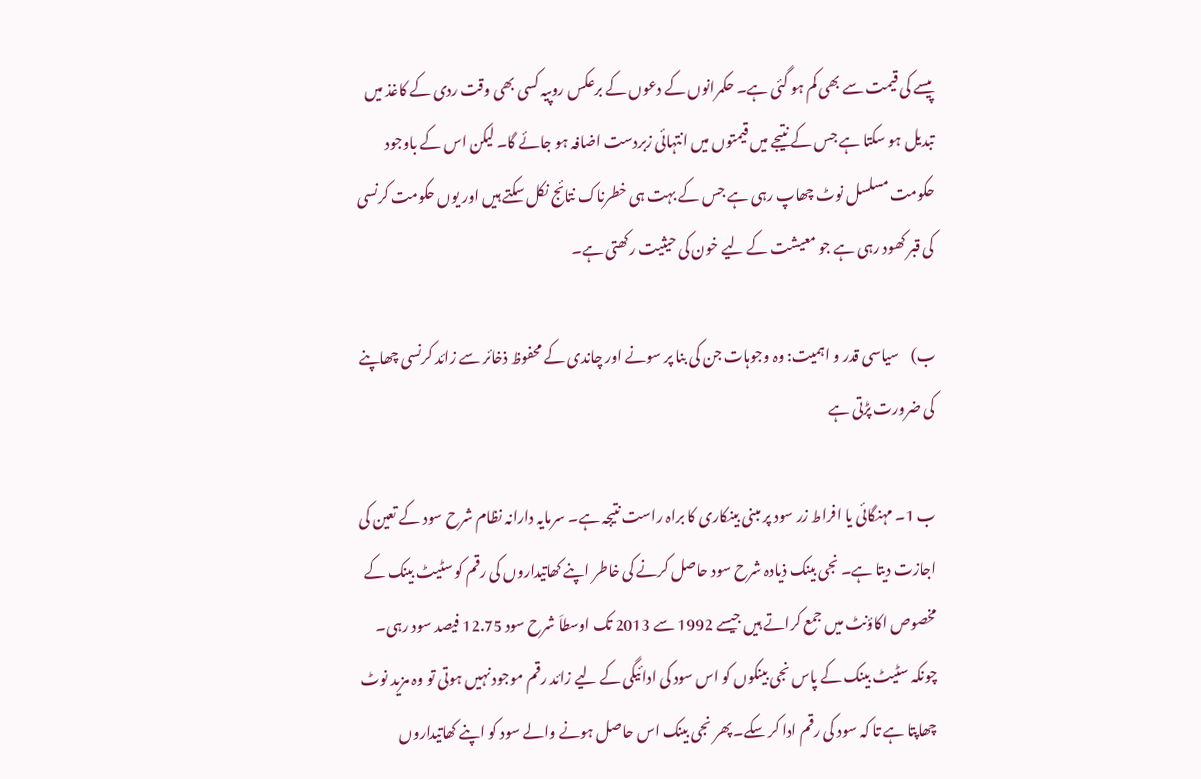پیسے کی قیمت سے بھی کم ہو گئی ہے۔ حکمرانوں کے دعوں کے برعکس روپیہ کسی بھی وقت ردی کے کاغذ میں تبدیل ہو سکتا ہے جس کے نتیجے میں قیمتوں میں انتہائی زبردست اضافہ ہو جائے گا۔ لیکن اس کے باوجود حکومت مسلسل نوٹ چھاپ رہی ہے جس کے بہت ہی خطرناک نتائج نکل سکتے ہیں اور یوں حکومت کرنسی کی قبر کھود رہی ہے جو معیشت کے لیے خون کی حیثیت رکھتی ہے۔

ب)    سیاسی قدر و اہمیت: وہ وجوہات جن کی بنا پر سونے اور چاندی کے محفوظ ذخائر سے زائد کرنسی چھاپنے کی ضرورت پڑتی ہے

ب 1۔ مہنگائی یا افراط زر سود پر مبنی بینکاری کا براہ راست نتیجہ ہے۔ سرمایہ دارانہ نظام شرح سود کے تعین کی اجازت دیتا ہے۔ نجی بینک ذیادہ شرح سود حاصل کرنے کی خاطر اپنے کھاتیداروں کی رقم کو سٹیٹ بینک کے مخصوص اکاؤنٹ میں جمع کراتے ہیں جیسے 1992 سے 2013 تک اوسطاَ شرح سود 12.75 فیصد سود رہی۔ چونکہ سٹیٹ بینک کے پاس نجی بینکوں کو اس سود کی ادائیگی کے لیے زائد رقم موجود نہیں ہوتی تو وہ مزید نوٹ چھاپتا ہے تا کہ سود کی رقم ادا کر سکے۔ پھر نجی بینک اس حاصل ہونے والے سود کو اپنے کھاتیداروں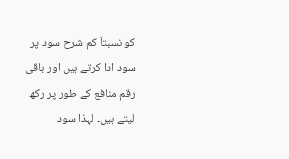کو نسبتاَ کم شرح سود پر سود ادا کرتے ہیں اور باقی رقم منافع کے طور پر رکھ لیتے ہیں۔ لہذا سود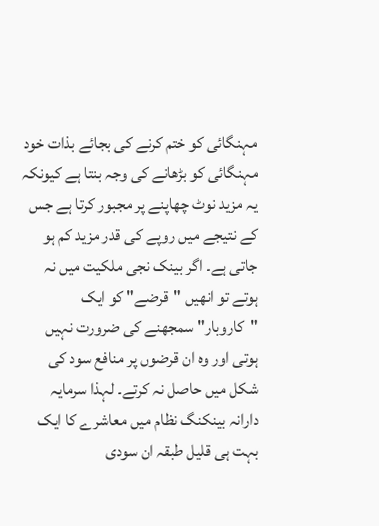مہنگائی کو ختم کرنے کی بجائے بذات خود مہنگائی کو بڑھانے کی وجہ بنتا ہے کیونکہ یہ مزید نوٹ چھاپنے پر مجبور کرتا ہے جس کے نتیجے میں روپے کی قدر مزید کم ہو جاتی ہے۔ اگر بینک نجی ملکیت میں نہ ہوتے تو انھیں "قرضے" کو ایک "کاروبار" سمجھنے کی ضرورت نہیں ہوتی اور وہ ان قرضوں پر منافع سود کی شکل میں حاصل نہ کرتے۔ لہذا سرمایہ دارانہ بینکنگ نظام میں معاشرے کا ایک بہت ہی قلیل طبقہ ان سودی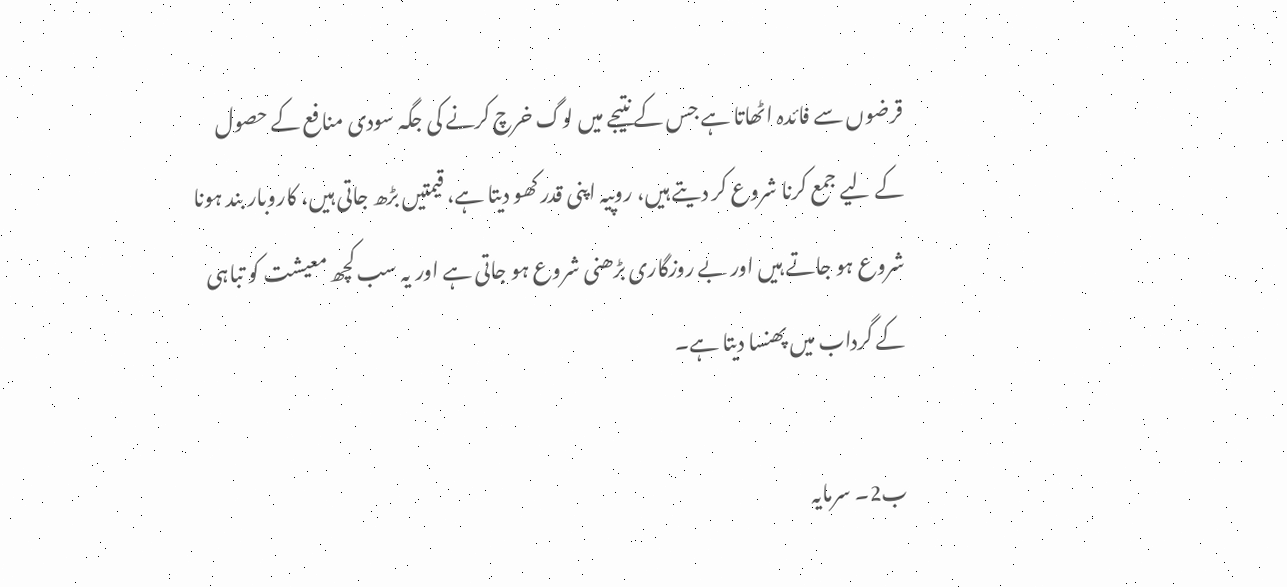قرضوں سے فائدہ اٹھاتا ہے جس کے نتیجے میں لوگ خرچ کرنے کی جگہ سودی منافع کے حصول کے لیے جمع کرنا شروع کر دیتے ہیں، روپیہ اپنی قدر کھو دیتا ہے، قیمتیں بڑھ جاتی ہیں، کاروبار بند ہونا شروع ہو جاتے ہیں اور بے روزگاری بڑھنی شروع ہو جاتی ہے اور یہ سب کچھ معیشت کو تباہی کے گرداب میں پھنسا دیتا ہے۔

ب2۔ سرمایہ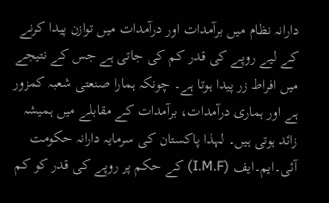دارانہ نظام میں برآمدات اور درآمدات میں توازن پیدا کرنے کے لیے روپے کی قدر کم کی جاتی ہے جس کے نتیجے میں افراط زر پیدا ہوتا ہے۔ چونکہ ہمارا صنعتی شعبہ کمزور ہے اور ہماری درآمدات، برآمدات کے مقابلے میں ہمیشہ زائد ہوتی ہیں۔ لہذا پاکستان کی سرمایہ دارانہ حکومت آئی۔ایم۔ایف (I.M.F) کے حکم پر روپے کی قدر کو کم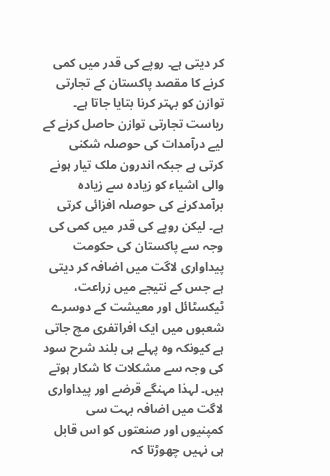کر دیتی ہے۔ روپے کی قدر میں کمی کرنے کا مقصد پاکستان کے تجارتی توازن کو بہتر کرنا بتایا جاتا ہے۔ ریاست تجارتی توازن حاصل کرنے کے لیے درآمدات کی حوصلہ شکنی کرتی ہے جبکہ اندرون ملک تیار ہونے والی اشیاء کو زیادہ سے زیادہ برآمدکرنے کی حوصلہ افزائی کرتی ہے۔ لیکن روپے کی قدر میں کمی کی وجہ سے پاکستان کی حکومت پیداواری لاگت میں اضافہ کر دیتی ہے جس کے نتیجے میں زراعت، ٹیکسٹائل اور معیشت کے دوسرے شعبوں میں ایک افراتفری مچ جاتی ہے کیونکہ وہ پہلے ہی بلند شرح سود کی وجہ سے مشکلات کا شکار ہوتے ہیں۔ لہذا مہنگے قرضے اور پیداواری لاگت میں اضافہ بہت سی کمپنیوں اور صنعتوں کو اس قابل ہی نہیں چھوڑتا کہ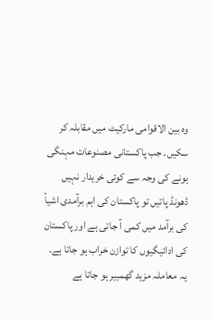وہ بین الاقوامی مارکیٹ میں مقابلہ کر سکیں۔ جب پاکستانی مصنوعات مہنگی ہونے کی وجہ سے کوئی خریدار نہیں ڈھونڈ پاتیں تو پاکستان کی اہم برآمدی اشیأ کی برآمد میں کمی آ جاتی ہے اور پاکستان کی ادائیگیوں کا توازن خراب ہو جاتا ہے۔ یہ معاملہ مزید گھمبیر ہو جاتا ہے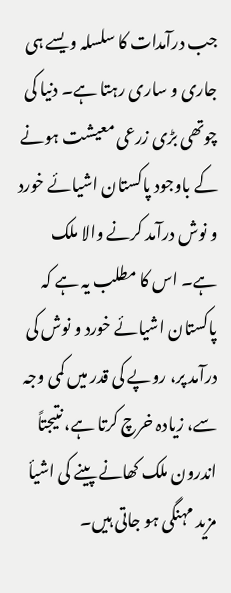جب درآمدات کا سلسلہ ویسے ہی جاری و ساری رہتا ہے۔ دنیا کی چوتھی بڑی زرعی معیشت ہونے کے باوجود پاکستان اشیائے خورد و نوش درآمد کرنے والا ملک ہے۔ اس کا مطلب یہ ہے کہ پاکستان اشیائے خورد و نوش کی درآمد پر، روپے کی قدر میں کمی وجہ سے، زیادہ خرچ کرتا ہے، نتیجتاً اندرون ملک کھانے پینے کی اشیأ مزید مہنگی ہو جاتی ہیں۔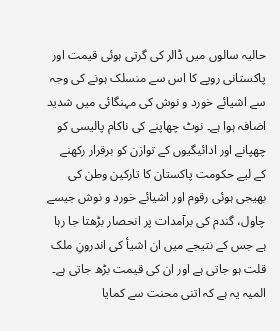حالیہ سالوں میں ڈالر کی گرتی ہوئی قیمت اور پاکستانی روپے کا اس سے منسلک ہونے کی وجہ سے اشیائے خورد و نوش کی مہنگائی میں شدید اضافہ ہوا ہے۔ نوٹ چھاپنے کی ناکام پالیسی کو چھپانے اور ادائیگیوں کے توازن کو برقرار رکھنے کے لیے حکومت پاکستان کا تارکین وطن کی بھیجی ہوئی رقوم اور اشیائے خورد و نوش جیسے چاول، گندم کی برآمدات پر انحصار بڑھتا جا رہا ہے جس کے نتیجے میں ان اشیأ کی اندرونِ ملک قلت ہو جاتی ہے اور ان کی قیمت بڑھ جاتی ہے۔ المیہ یہ ہے کہ اتنی محنت سے کمایا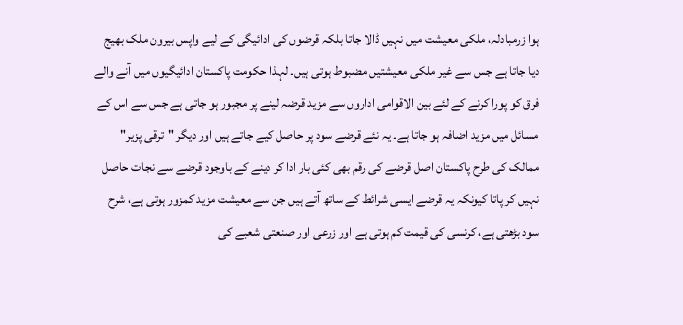ہوا زرمبادلہ، ملکی معیشت میں نہیں ڈالا جاتا بلکہ قرضوں کی ادائیگی کے لیے واپس بیرون ملک بھیج دیا جاتا ہے جس سے غیر ملکی معیشتیں مضبوط ہوتی ہیں۔ لہذا حکومت پاکستان ادائیگیوں میں آنے والے فرق کو پورا کرنے کے لئے بین الاقوامی اداروں سے مزید قرضہ لینے پر مجبور ہو جاتی ہے جس سے اس کے مسائل میں مزید اضافہ ہو جاتا ہے۔ یہ نئے قرضے سود پر حاصل کیے جاتے ہیں اور دیگر "ترقی پزیر" ممالک کی طرح پاکستان اصل قرضے کی رقم بھی کئی بار ادا کر دینے کے باوجود قرضے سے نجات حاصل نہیں کر پاتا کیونکہ یہ قرضے ایسی شرائط کے ساتھ آتے ہیں جن سے معیشت مزید کمزور ہوتی ہے، شرح سود بڑھتی ہے، کرنسی کی قیمت کم ہوتی ہے اور زرعی اور صنعتی شعبے کی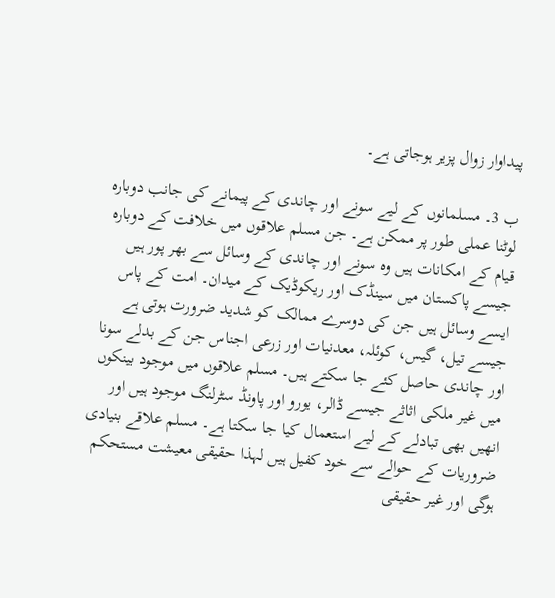پیداوار زوال پزیر ہوجاتی ہے۔

ب 3۔ مسلمانوں کے لیے سونے اور چاندی کے پیمانے کی جانب دوبارہ لوٹنا عملی طور پر ممکن ہے۔ جن مسلم علاقوں میں خلافت کے دوبارہ قیام کے امکانات ہیں وہ سونے اور چاندی کے وسائل سے بھر پور ہیں جیسے پاکستان میں سینڈک اور ریکوڈیک کے میدان۔ امت کے پاس ایسے وسائل ہیں جن کی دوسرے ممالک کو شدید ضرورت ہوتی ہے جیسے تیل، گیس، کوئلہ، معدنیات اور زرعی اجناس جن کے بدلے سونا اور چاندی حاصل کئے جا سکتے ہیں۔ مسلم علاقوں میں موجود بینکوں میں غیر ملکی اثاثے جیسے ڈالر، یورو اور پاونڈ سٹرلنگ موجود ہیں اور انھیں بھی تبادلے کے لیے استعمال کیا جا سکتا ہے۔ مسلم علاقے بنیادی ضروریات کے حوالے سے خود کفیل ہیں لہذا حقیقی معیشت مستحکم ہوگی اور غیر حقیقی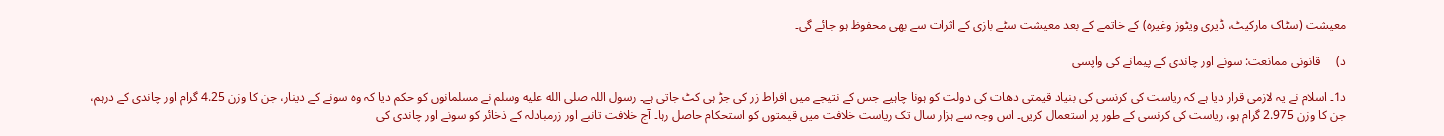معیشت (سٹاک مارکیٹ، ڈیری ویٹوز وغیرہ) کے خاتمے کے بعد معیشت سٹے بازی کے اثرات سے بھی محفوظ ہو جائے گی۔

د)     قانونی ممانعت: سونے اور چاندی کے پیمانے کی واپسی

د1۔ اسلام نے یہ لازمی قرار دیا ہے کہ ریاست کی کرنسی کی بنیاد قیمتی دھات کی دولت کو ہونا چاہیے جس کے نتیجے میں افراط زر کی جڑ ہی کٹ جاتی ہے۔ رسول اللہ صلى الله عليه وسلم نے مسلمانوں کو حکم دیا کہ وہ سونے کے دینار، جن کا وزن 4.25 گرام اور چاندی کے درہم، جن کا وزن 2.975 گرام ہو، ریاست کی کرنسی کے طور پر استعمال کریں۔ اس وجہ سے ہزار سال تک ریاست خلافت میں قیمتوں کو استحکام حاصل رہا۔ آج خلافت تانبے اور زرمبادلہ کے ذخائر کو سونے اور چاندی کی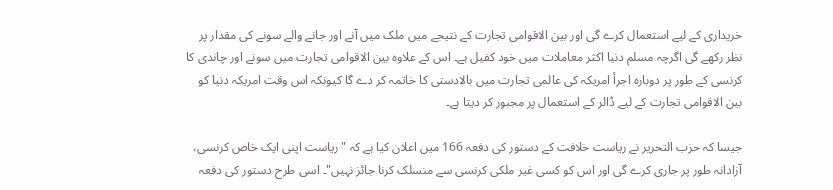خریداری کے لیے استعمال کرے گی اور بین الاقوامی تجارت کے نتیجے میں ملک میں آنے اور جانے والے سونے کی مقدار پر نظر رکھے گی اگرچہ مسلم دنیا اکثر معاملات میں خود کفیل ہے۔ اس کے علاوہ بین الاقوامی تجارت میں سونے اور چاندی کا کرنسی کے طور پر دوبارہ اجرأ امریکہ کی عالمی تجارت میں بالادستی کا خاتمہ کر دے گا کیونکہ اس وقت امریکہ دنیا کو بین الاقوامی تجارت کے لیے ڈالر کے استعمال پر مجبور کر دیتا ہے۔

جیسا کہ حزب التحریر نے ریاست خلافت کے دستور کی دفعہ 166 میں اعلان کیا ہے کہ "ریاست اپنی ایک خاص کرنسی، آزادانہ طور پر جاری کرے گی اور اس کو کسی غیر ملکی کرنسی سے منسلک کرنا جائز نہیں"۔ اسی طرح دستور کی دفعہ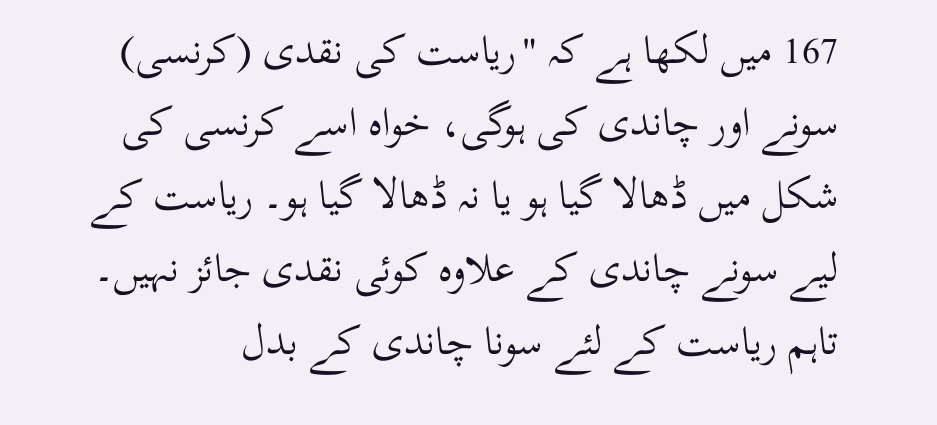167 میں لکھا ہے کہ "ریاست کی نقدی (کرنسی) سونے اور چاندی کی ہوگی، خواہ اسے کرنسی کی شکل میں ڈھالا گیا ہو یا نہ ڈھالا گیا ہو۔ ریاست کے لیے سونے چاندی کے علاوہ کوئی نقدی جائز نہیں۔ تاہم ریاست کے لئے سونا چاندی کے بدل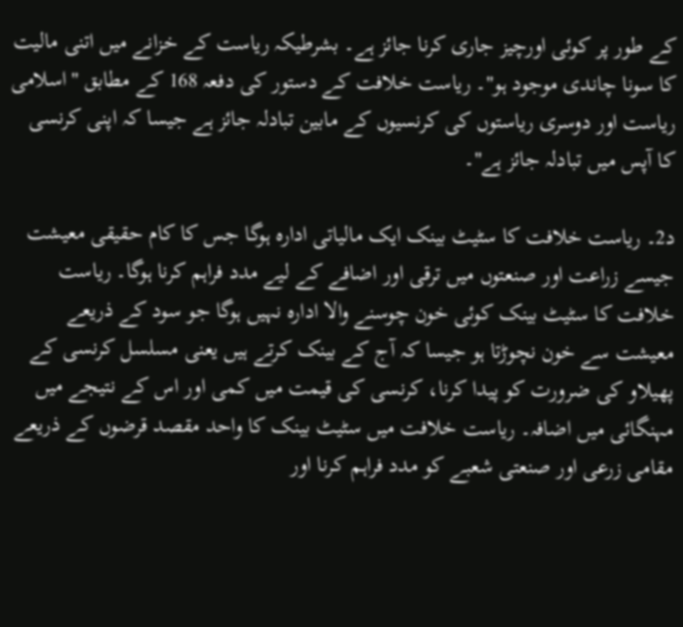کے طور پر کوئی اورچیز جاری کرنا جائز ہے۔ بشرطیکہ ریاست کے خزانے میں اتنی مالیت کا سونا چاندی موجود ہو"۔ ریاست خلافت کے دستور کی دفعہ 168 کے مطابق "اسلامی ریاست اور دوسری ریاستوں کی کرنسیوں کے مابین تبادلہ جائز ہے جیسا کہ اپنی کرنسی کا آپس میں تبادلہ جائز ہے"۔

د2۔ ریاست خلافت کا سٹیٹ بینک ایک مالیاتی ادارہ ہوگا جس کا کام حقیقی معیشت جیسے زراعت اور صنعتوں میں ترقی اور اضافے کے لیے مدد فراہم کرنا ہوگا۔ ریاست خلافت کا سٹیٹ بینک کوئی خون چوسنے والا ادارہ نہیں ہوگا جو سود کے ذریعے معیشت سے خون نچوڑتا ہو جیسا کہ آج کے بینک کرتے ہیں یعنی مسلسل کرنسی کے پھیلاو کی ضرورت کو پیدا کرنا، کرنسی کی قیمت میں کمی اور اس کے نتیجے میں مہنگائی میں اضافہ۔ ریاست خلافت میں سٹیٹ بینک کا واحد مقصد قرضوں کے ذریعے مقامی زرعی اور صنعتی شعبے کو مدد فراہم کرنا اور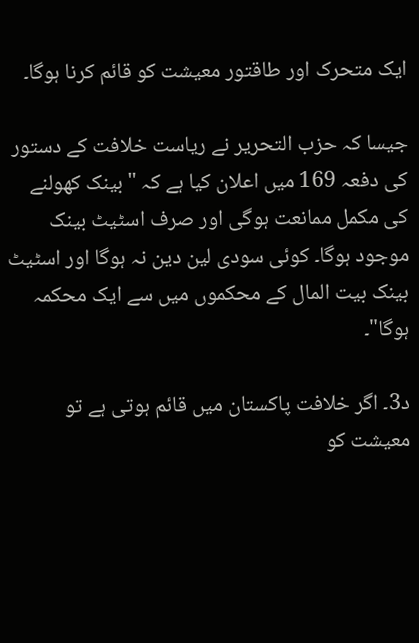ایک متحرک اور طاقتور معیشت کو قائم کرنا ہوگا۔

جیسا کہ حزب التحریر نے ریاست خلافت کے دستور کی دفعہ 169 میں اعلان کیا ہے کہ "بینک کھولنے کی مکمل ممانعت ہوگی اور صرف اسٹیٹ بینک موجود ہوگا۔ کوئی سودی لین دین نہ ہوگا اور اسٹیٹ بینک بیت المال کے محکموں میں سے ایک محکمہ ہوگا"۔

د3۔ اگر خلافت پاکستان میں قائم ہوتی ہے تو معیشت کو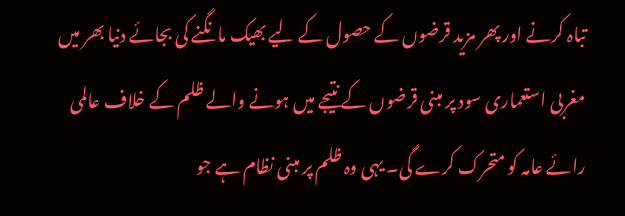تباہ کرنے اور پھر مزید قرضوں کے حصول کے لیے بھیک مانگنے کی بجائے دنیا بھر میں مغربی استعماری سود پر مبنی قرضوں کے نتیجے میں ہونے والے ظلم کے خلاف عالمی رائے عامہ کو متحرک کرے گی۔ یہی وہ ظلم پر مبنی نظام ہے جو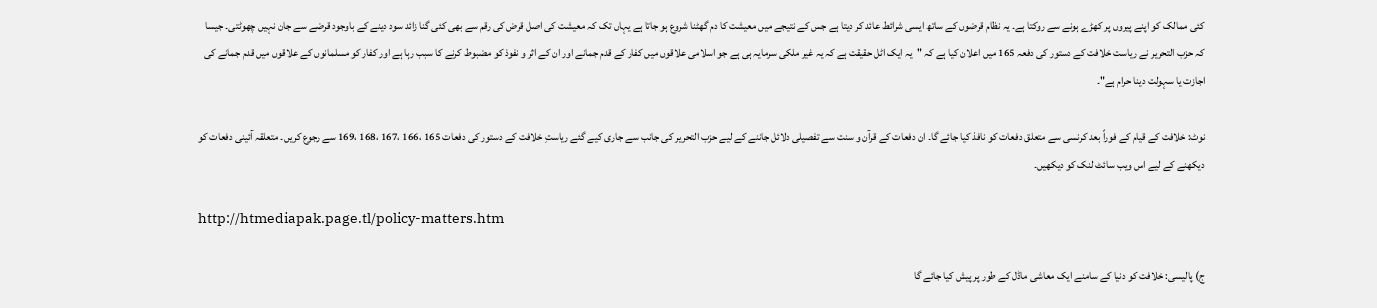کئی ممالک کو اپنے پیروں پر کھڑے ہونے سے روکتا ہے۔ یہ نظام قرضوں کے ساتھ ایسی شرائط عائد کر دیتا ہے جس کے نتیجے میں معیشت کا دم گھٹنا شروع ہو جاتا ہے یہاں تک کہ معیشت کی اصل قرض کی رقم سے بھی کئی گنا زائد سود دینے کے باوجود قرضے سے جان نہیں چھوٹتی۔ جیسا کہ حزب التحریر نے ریاست خلافت کے دستور کی دفعہ 165 میں اعلان کیا ہے کہ "یہ ایک اٹل حقیقت ہے کہ یہ غیر ملکی سرمایہ ہی ہے جو اسلامی علاقوں میں کفار کے قدم جمانے اور ان کے اثر و نفوذ کو مضبوط کرنے کا سبب رہا ہے اور کفار کو مسلمانوں کے علاقوں میں قدم جمانے کی اجازت یا سہولت دینا حرام ہے"۔

نوٹ: خلافت کے قیام کے فوراً بعد کرنسی سے متعلق دفعات کو نافذ کیا جائے گا۔ ان دفعات کے قرآن و سنت سے تفصیلی دلائل جاننے کے لیے حزب التحریر کی جانب سے جاری کیے گئے ریاستِ خلافت کے دستور کی دفعات 165 ،166 ،167 ،168 ،169 سے رجوع کریں۔ متعلقہ آئینی دفعات کو دیکھنے کے لیے اس ویب سائٹ لنک کو دیکھیں۔

http://htmediapak.page.tl/policy-matters.htm

ج) پالیسی: خلافت کو دنیا کے سامنے ایک معاشی ماڈل کے طور پر پیش کیا جائے گا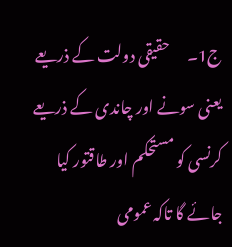ج1۔      حقیقی دولت کے ذریعے یعنی سونے اور چاندی کے ذریعے کرنسی کو مستحکم اور طاقتور کیا جائے گا تاکہ عمومی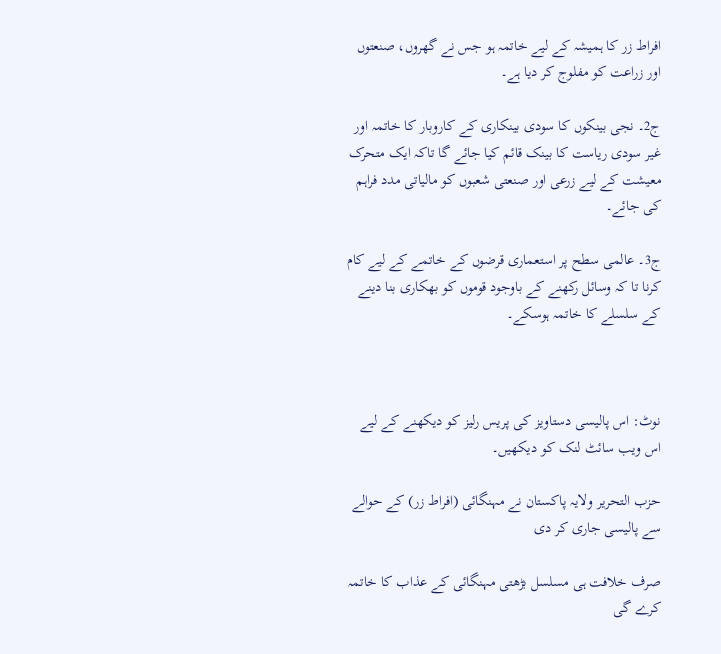افراط زر کا ہمیشہ کے لیے خاتمہ ہو جس نے گھروں، صنعتوں اور زراعت کو مفلوج کر دیا ہے۔

ج2۔ نجی بینکوں کا سودی بینکاری کے کاروبار کا خاتمہ اور غیر سودی ریاست کا بینک قائم کیا جائے گا تاکہ ایک متحرک معیشت کے لیے زرعی اور صنعتی شعبوں کو مالیاتی مدد فراہم کی جائے۔

ج3۔ عالمی سطح پر استعماری قرضوں کے خاتمے کے لیے کام کرنا تا کہ وسائل رکھنے کے باوجود قوموں کو بھکاری بنا دینے کے سلسلے کا خاتمہ ہوسکے۔



نوٹ: اس پالیسی دستاویز کی پریس رلیز کو دیکھنے کے لیے اس ویب سائٹ لنک کو دیکھیں۔

حزب التحریر ولایہ پاکستان نے مہنگائی (افراط زر) کے حوالے سے پالیسی جاری کر دی

صرف خلافت ہی مسلسل بڑھتی مہنگائی کے عذاب کا خاتمہ کرے گی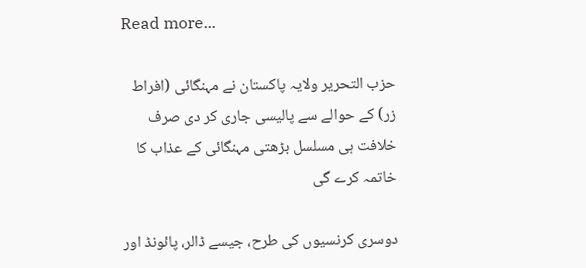Read more...

حزب التحریر ولایہ پاکستان نے مہنگائی (افراط زر) کے حوالے سے پالیسی جاری کر دی صرف خلافت ہی مسلسل بڑھتی مہنگائی کے عذاب کا خاتمہ کرے گی

دوسری کرنسیوں کی طرح، جیسے ڈالر، پائونڈ اور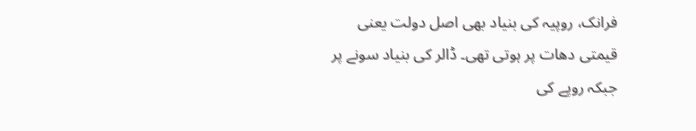فرانک، روپیہ کی بنیاد بھی اصل دولت یعنی قیمتی دھات پر ہوتی تھی۔ ڈالر کی بنیاد سونے پر جبکہ روپے کی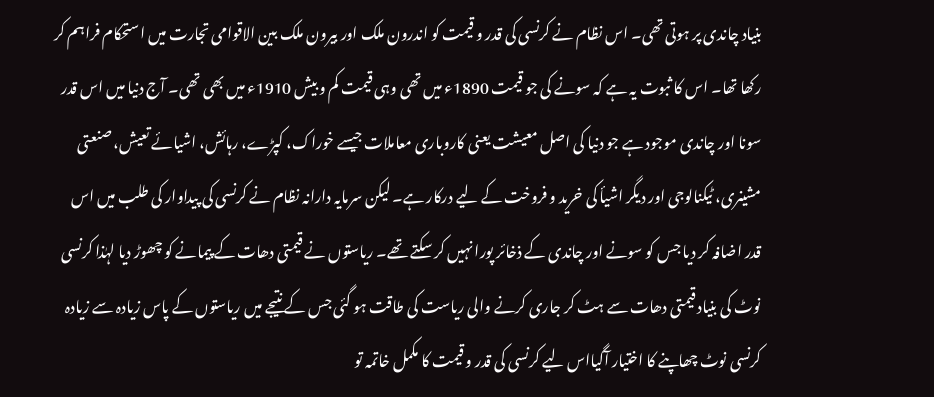بنیاد چاندی پر ہوتی تھی۔ اس نظام نے کرنسی کی قدر و قیمت کو اندرون ملک اور بیرون ملک بین الاقوامی تجارت میں استحکام فراہم کر رکھا تھا۔ اس کا ثبوت یہ ہے کہ سونے کی جو قیمت 1890ء میں تھی وہی قیمت کم و بیش 1910ء میں بھی تھی۔ آج دنیا میں اس قدر سونا اور چاندی موجود ہے جو دنیا کی اصل معیشت یعنی کاروباری معاملات جیسے خوراک، کپڑے، رہائش، اشیائے تعیش، صنعتی مشینری، ٹیکنالوجی اور دیگر اشیأ کی خرید و فروخت کے لیے درکار ہے۔ لیکن سرمایہ دارانہ نظام نے کرنسی کی پیداوار کی طلب میں اس قدر اضافہ کر دیا جس کو سونے اور چاندی کے ذخائر پورا نہیں کر سکتے تھے۔ ریاستوں نے قیمتی دھات کے پیمانے کو چھوڑ دیا لہٰذا کرنسی نوٹ کی بنیاد قیمتی دھات سے ہٹ کر جاری کرنے والی ریاست کی طاقت ہو گئی جس کے نتیجے میں ریاستوں کے پاس زیادہ سے زیادہ کرنسی نوٹ چھاپنے کا اختیار آگیااس لیے کرنسی کی قدر و قیمت کا مکمل خاتمہ تو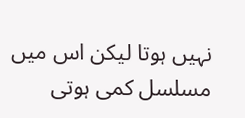نہیں ہوتا لیکن اس میں مسلسل کمی ہوتی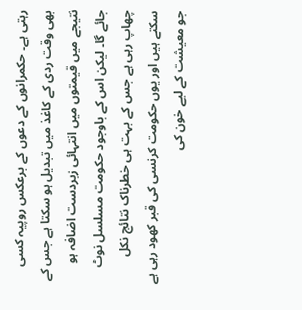رہتی ہے۔ حکمرانوں کے دعوں کے برعکس روپیہ کسی بھی وقت ردی کے کاغذ میں تبدیل ہو سکتا ہے جس کے نتیجے میں قیمتوں میں انتہائی زبردست اضافہ ہو جائے گا۔ لیکن اس کے باوجود حکومت مسلسل نوٹ چھاپ رہی ہے جس کے بہت ہی خطرناک نتائج نکل سکتے ہیں اور یوں حکومت کرنسی کی قبر کھود رہی ہے جو معیشت کے لیے خون کی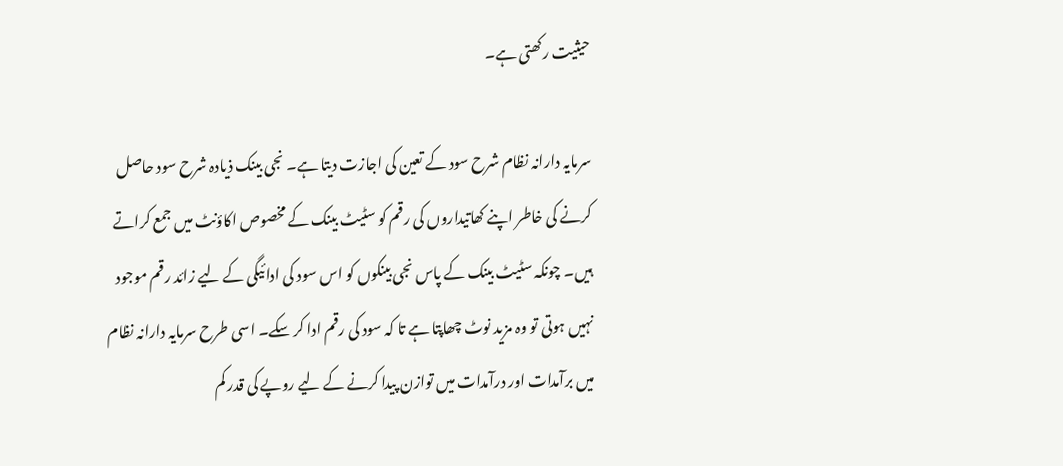حیثیت رکھتی ہے۔

سرمایہ دارانہ نظام شرح سود کے تعین کی اجازت دیتا ہے۔ نجی بینک ذیادہ شرح سود حاصل کرنے کی خاطر اپنے کھاتیداروں کی رقم کو سٹیٹ بینک کے مخصوص اکاؤنٹ میں جمع کراتے ہیں۔ چونکہ سٹیٹ بینک کے پاس نجی بینکوں کو اس سود کی ادائیگی کے لیے زائد رقم موجود نہیں ہوتی تو وہ مزید نوٹ چھاپتا ہے تا کہ سود کی رقم ادا کر سکے۔ اسی طرح سرمایہ دارانہ نظام میں برآمدات اور درآمدات میں توازن پیدا کرنے کے لیے روپے کی قدر کم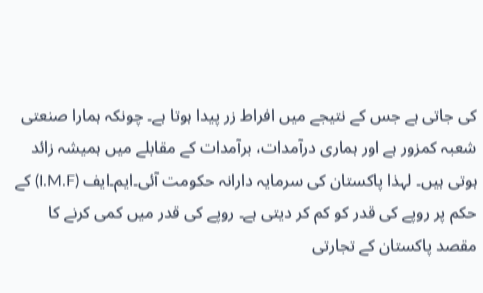کی جاتی ہے جس کے نتیجے میں افراط زر پیدا ہوتا ہے۔ چونکہ ہمارا صنعتی شعبہ کمزور ہے اور ہماری درآمدات، برآمدات کے مقابلے میں ہمیشہ زائد ہوتی ہیں۔ لہذا پاکستان کی سرمایہ دارانہ حکومت آئی۔ایم۔ایف (I.M.F) کے حکم پر روپے کی قدر کو کم کر دیتی ہے۔ روپے کی قدر میں کمی کرنے کا مقصد پاکستان کے تجارتی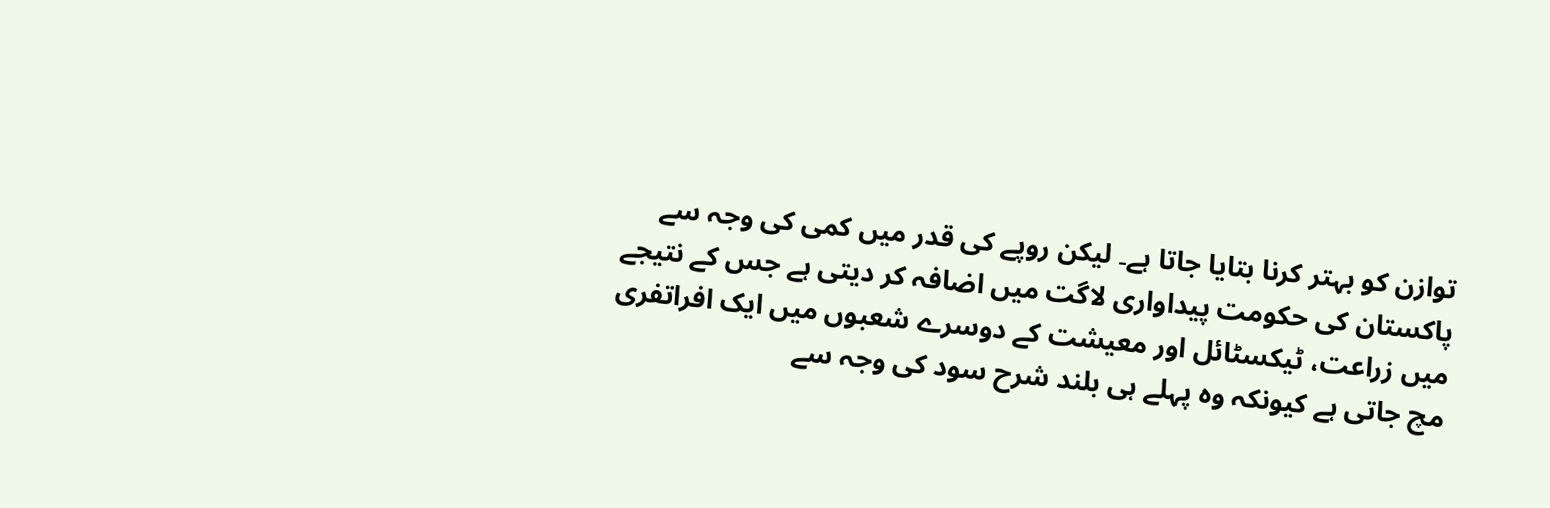توازن کو بہتر کرنا بتایا جاتا ہے۔ لیکن روپے کی قدر میں کمی کی وجہ سے پاکستان کی حکومت پیداواری لاگت میں اضافہ کر دیتی ہے جس کے نتیجے میں زراعت، ٹیکسٹائل اور معیشت کے دوسرے شعبوں میں ایک افراتفری مچ جاتی ہے کیونکہ وہ پہلے ہی بلند شرح سود کی وجہ سے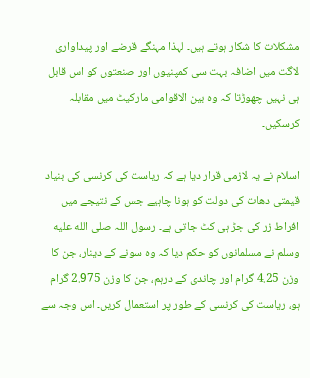مشکلات کا شکار ہوتے ہیں۔ لہذا مہنگے قرضے اور پیداواری لاگت میں اضافہ بہت سی کمپنیوں اور صنعتوں کو اس قابل ہی نہیں چھوڑتا کہ وہ بین الاقوامی مارکیٹ میں مقابلہ کرسکیں۔

اسلام نے یہ لازمی قرار دیا ہے کہ ریاست کی کرنسی کی بنیاد قیمتی دھات کی دولت کو ہونا چاہیے جس کے نتیجے میں افراط زر کی جڑ ہی کٹ جاتی ہے۔ رسول اللہ صلى الله عليه وسلم نے مسلمانوں کو حکم دیا کہ وہ سونے کے دینار، جن کا وزن 4.25 گرام اور چاندی کے درہم، جن کا وزن 2.975 گرام ہو، ریاست کی کرنسی کے طور پر استعمال کریں۔ اس وجہ سے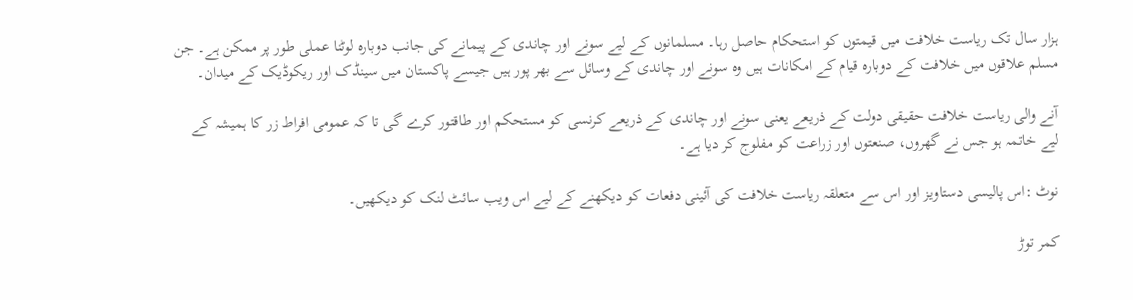ہزار سال تک ریاست خلافت میں قیمتوں کو استحکام حاصل رہا۔ مسلمانوں کے لیے سونے اور چاندی کے پیمانے کی جانب دوبارہ لوٹنا عملی طور پر ممکن ہے۔ جن مسلم علاقوں میں خلافت کے دوبارہ قیام کے امکانات ہیں وہ سونے اور چاندی کے وسائل سے بھر پور ہیں جیسے پاکستان میں سینڈک اور ریکوڈیک کے میدان۔

آنے والی ریاست خلافت حقیقی دولت کے ذریعے یعنی سونے اور چاندی کے ذریعے کرنسی کو مستحکم اور طاقتور کرے گی تا کہ عمومی افراط زر کا ہمیشہ کے لیے خاتمہ ہو جس نے گھروں، صنعتوں اور زراعت کو مفلوج کر دیا ہے۔

نوٹ :اس پالیسی دستاویز اور اس سے متعلقہ ریاست خلافت کی آئینی دفعات کو دیکھنے کے لیے اس ویب سائٹ لنک کو دیکھیں۔

کمر توڑ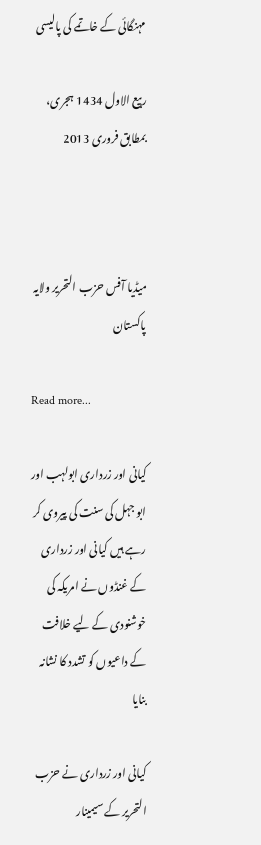مہنگائی کے خاتمے کی پالیسی

ربیع الاول 1434 ہجری، بمطابق فروری 2013



میڈیا آفس حزب التحریر ولایہ پاکستان

Read more...

کیانی اور زرداری ابولہب اور ابو جہل کی سنت کی پیروی کر رہے ہیں کیانی اور زرداری کے غنڈوں نے امریکہ کی خوشنودی کے لیے خلافت کے داعیوں کو تشدد کا نشانہ بنایا

کیانی اور زرداری نے حزب التحریر کے سیمینار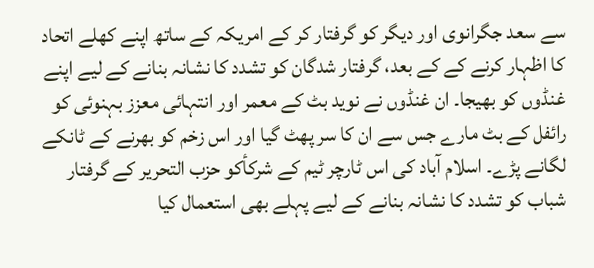سے سعد جگرانوی اور دیگر کو گرفتار کر کے امریکہ کے ساتھ اپنے کھلے اتحاد کا اظہار کرنے کے کے بعد، گرفتار شدگان کو تشدد کا نشانہ بنانے کے لیے اپنے غنڈوں کو بھیجا۔ ان غنڈوں نے نوید بٹ کے معمر اور انتہائی معزز بہنوئی کو رائفل کے بٹ مارے جس سے ان کا سر پھٹ گیا اور اس زخم کو بھرنے کے ٹانکے لگانے پڑے۔ اسلام آباد کی اس ٹارچر ٹیم کے شرکأکو حزب التحریر کے گرفتار شباب کو تشدد کا نشانہ بنانے کے لیے پہلے بھی استعمال کیا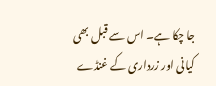جا چکا ہے۔ اس سے قبل بھی کیانی اور زرداری کے غنڈے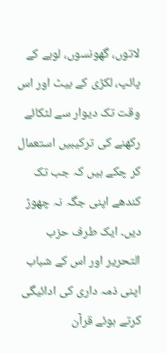لاتوں، گھونسوں، لوہے کے پائپ، لکڑی کے بیٹ اور اس وقت تک دیوار سے لٹکائے رکھنے کی ترکیبیں استعمال کر چکے ہیں کہ جب تک کندھے اپنی جگہ نہ چھوڑ دیں۔ ایک طرف حزب التحریر اور اس کے شباب اپنی ذمہ داری کی ادائیگی کرتے ہوئے قرآن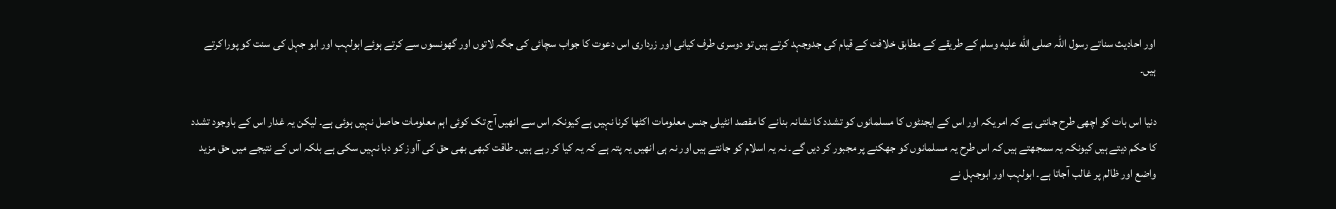اور احادیث سناتے رسول اللہ صلى الله عليه وسلم کے طریقے کے مطابق خلافت کے قیام کی جدوجہد کرتے ہیں تو دوسری طرف کیانی اور زرداری اس دعوت کا جواب سچائی کی جگہ لاتوں اور گھونسوں سے کرتے ہوئے ابولہب اور ابو جہل کی سنت کو پورا کرتے ہیں۔

دنیا اس بات کو اچھی طرح جانتی ہے کہ امریکہ اور اس کے ایجنٹوں کا مسلمانوں کو تشدد کا نشانہ بنانے کا مقصد انٹیلی جنس معلومات اکٹھا کرنا نہیں ہے کیونکہ اس سے انھیں آج تک کوئی اہم معلومات حاصل نہیں ہوئی ہے۔ لیکن یہ غدار اس کے باوجود تشدد کا حکم دیتے ہیں کیونکہ یہ سمجھتے ہیں کہ اس طرح یہ مسلمانوں کو جھکنے پر مجبور کر دیں گے۔ نہ یہ اسلام کو جانتے ہیں اور نہ ہی انھیں یہ پتہ ہے کہ یہ کیا کر رہے ہیں۔ طاقت کبھی بھی حق کی آاوز کو دبا نہیں سکی ہے بلکہ اس کے نتیجے میں حق مزید واضع اور ظالم پر غالب آجاتا ہے۔ ابولہب اور ابوجہل نے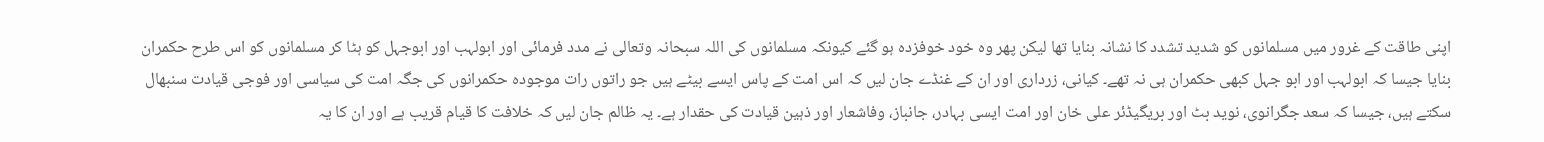اپنی طاقت کے غرور میں مسلمانوں کو شدید تشدد کا نشانہ بنایا تھا لیکن پھر وہ خود خوفزدہ ہو گئے کیونکہ مسلمانوں کی اللہ سبحانہ وتعالی نے مدد فرمائی اور ابولہب اور ابوجہل کو ہٹا کر مسلمانوں کو اس طرح حکمران بنایا جیسا کہ ابولہب اور ابو جہل کبھی حکمران ہی نہ تھے۔ کیانی، زرداری اور ان کے غنڈے جان لیں کہ اس امت کے پاس ایسے بیٹے ہیں جو راتوں رات موجودہ حکمرانوں کی جگہ امت کی سیاسی اور فوجی قیادت سنبھال سکتے ہیں، جیسا کہ سعد جگرانوی، نوید بٹ اور بریگیڈئر علی خان اور امت ایسی بہادر، جانباز، وفاشعار اور ذہین قیادت کی حقدار ہے۔ یہ ظالم جان لیں کہ خلافت کا قیام قریب ہے اور ان کا یہ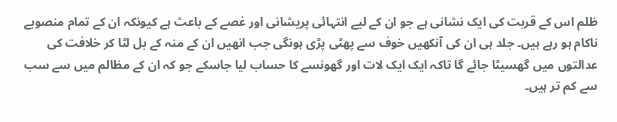ظلم اس کے قربت کی ایک نشانی ہے جو ان کے لیے انتہائی پریشانی اور غصے کے باعث ہے کیونکہ ان کے تمام منصوبے ناکام ہو رہے ہیں۔ جلد ہی ان کی آنکھیں خوف سے پھٹی پڑی ہونگی جب انھیں ان کے منہ کے بل لٹا کر خلافت کی عدالتوں میں گھسیٹا جائے گا تاکہ ایک ایک لات اور گھونسے کا حساب لیا جاسکے جو کہ ان کے مظالم میں سے سب سے کم تر ہیں۔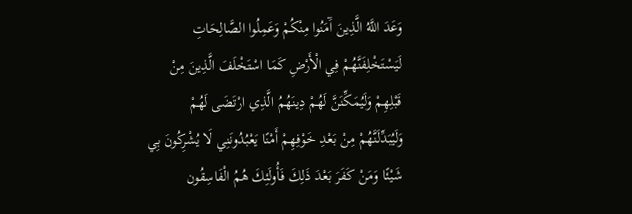وَعَدَ اللَّهُ الَّذِينَ آَمَنُوا مِنْكُمْ وَعَمِلُوا الصَّالِحَاتِ لَيَسْتَخْلِفَنَّهُمْ فِي الْأَرْضِ كَمَا اسْتَخْلَفَ الَّذِينَ مِنْ قَبْلِهِمْ وَلَيُمَكِّنَنَّ لَهُمْ دِينَهُمُ الَّذِي ارْتَضَى لَهُمْ وَلَيُبَدِّلَنَّهُمْ مِنْ بَعْدِ خَوْفِهِمْ أَمْنًا يَعْبُدُونَنِي لَا يُشْرِكُونَ بِي شَيْئًا وَمَنْ كَفَرَ بَعْدَ ذَلِكَ فَأُولَئِكَ هُمُ الْفَاسِقُون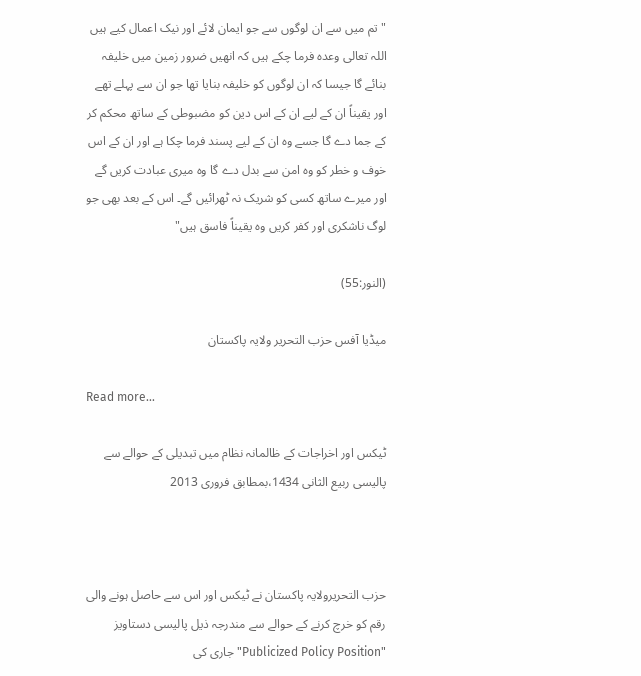"تم میں سے ان لوگوں سے جو ایمان لائے اور نیک اعمال کیے ہیں اللہ تعالی وعدہ فرما چکے ہیں کہ انھیں ضرور زمین میں خلیفہ بنائے گا جیسا کہ ان لوگوں کو خلیفہ بنایا تھا جو ان سے پہلے تھے اور یقیناً ان کے لیے ان کے اس دین کو مضبوطی کے ساتھ محکم کر کے جما دے گا جسے وہ ان کے لیے پسند فرما چکا ہے اور ان کے اس خوف و خطر کو وہ امن سے بدل دے گا وہ میری عبادت کریں گے اور میرے ساتھ کسی کو شریک نہ ٹھرائیں گے۔ اس کے بعد بھی جو لوگ ناشکری اور کفر کریں وہ یقیناً فاسق ہیں"

(النور:55)

میڈیا آفس حزب التحریر ولایہ پاکستان

Read more...

ٹیکس اور اخراجات کے ظالمانہ نظام میں تبدیلی کے حوالے سے پالیسی ربیع الثانی 1434،بمطابق فروری 2013



حزب التحریرولایہ پاکستان نے ٹیکس اور اس سے حاصل ہونے والی رقم کو خرچ کرنے کے حوالے سے مندرجہ ذیل پالیسی دستاویز "Publicized Policy Position" جاری کی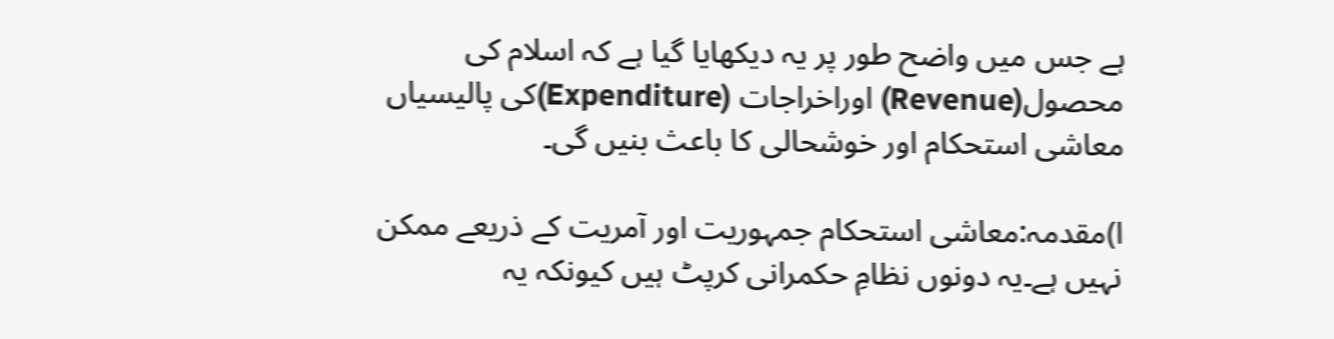ہے جس میں واضح طور پر یہ دیکھایا گیا ہے کہ اسلام کی محصول(Revenue) اوراخراجات (Expenditure)کی پالیسیاں معاشی استحکام اور خوشحالی کا باعث بنیں گی۔

ا)مقدمہ:معاشی استحکام جمہوریت اور آمریت کے ذریعے ممکن نہیں ہے۔یہ دونوں نظامِ حکمرانی کرپٹ ہیں کیونکہ یہ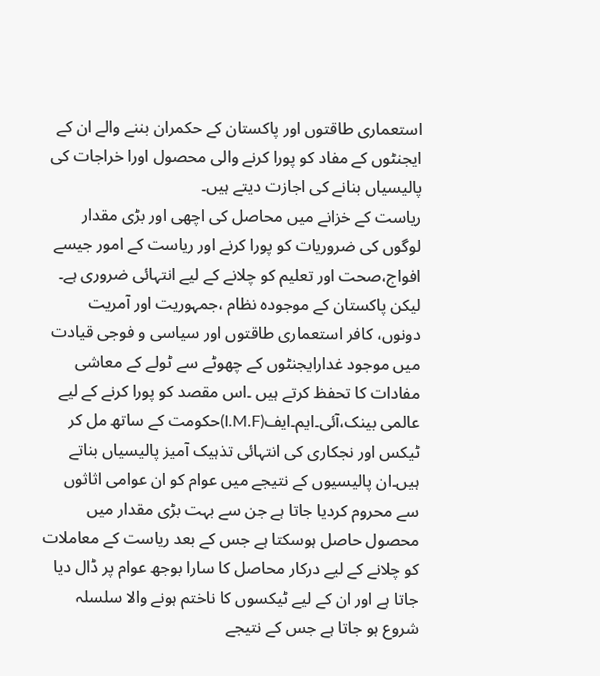استعماری طاقتوں اور پاکستان کے حکمران بننے والے ان کے ایجنٹوں کے مفاد کو پورا کرنے والی محصول اورا خراجات کی پالیسیاں بنانے کی اجازت دیتے ہیں۔
ریاست کے خزانے میں محاصل کی اچھی اور بڑی مقدار لوگوں کی ضروریات کو پورا کرنے اور ریاست کے امور جیسے افواج،صحت اور تعلیم کو چلانے کے لیے انتہائی ضروری ہے۔ لیکن پاکستان کے موجودہ نظام ،جمہوریت اور آمریت دونوں، کافر استعماری طاقتوں اور سیاسی و فوجی قیادت میں موجود غدارایجنٹوں کے چھوٹے سے ٹولے کے معاشی مفادات کا تحفظ کرتے ہیں ۔اس مقصد کو پورا کرنے کے لیے عالمی بینک،آئی۔ایم۔ایف(I.M.F)حکومت کے ساتھ مل کر ٹیکس اور نجکاری کی انتہائی تذہیک آمیز پالیسیاں بناتے ہیں۔ان پالیسیوں کے نتیجے میں عوام کو ان عوامی اثاثوں سے محروم کردیا جاتا ہے جن سے بہت بڑی مقدار میں محصول حاصل ہوسکتا ہے جس کے بعد ریاست کے معاملات کو چلانے کے لیے درکار محاصل کا سارا بوجھ عوام پر ڈال دیا جاتا ہے اور ان کے لیے ٹیکسوں کا ناختم ہونے والا سلسلہ شروع ہو جاتا ہے جس کے نتیجے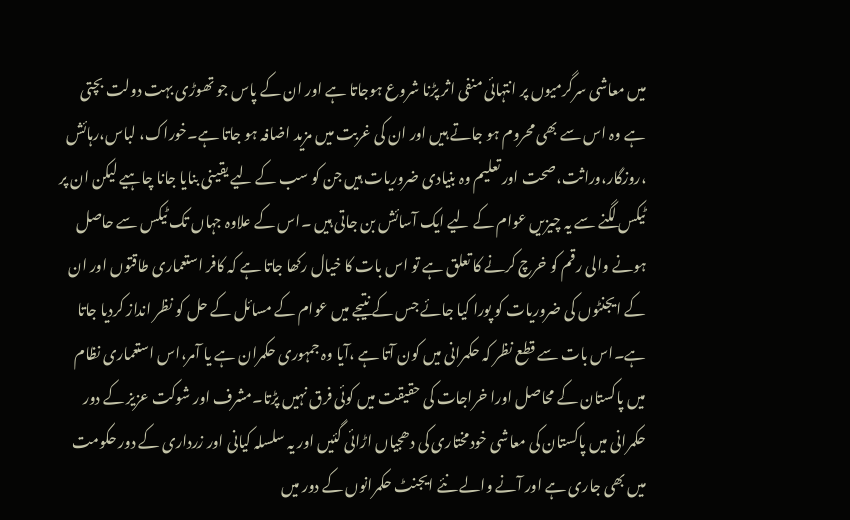میں معاشی سرگرمیوں پر انتہائی منفی اثر پڑنا شروع ہوجاتا ہے اور ان کے پاس جو تھوڑی بہت دولت بچتی ہے وہ اس سے بھی محروم ہو جاتے ہیں اور ان کی غربت میں مزید اضافہ ہو جاتا ہے۔خوراک، لباس،رہائش ،روزگار،وراثت،صحت اور تعلیم وہ بنیادی ضروریات ہیں جن کو سب کے لیے یقینی بنایا جانا چاہیے لیکن ان پر ٹیکس لگنے سے یہ چیزیں عوام کے لیے ایک آسائش بن جاتی ہیں ۔اس کے علاوہ جہاں تک ٹیکس سے حاصل ہونے والی رقم کو خرچ کرنے کا تعلق ہے تو اس بات کا خیال رکھا جاتا ہے کہ کافر استعماری طاقتوں اور ان کے ایجنٹوں کی ضروریات کو پورا کیا جائے جس کے نتیجے میں عوام کے مسائل کے حل کو نظر انداز کردیا جاتا ہے۔اس بات سے قطع نظر کہ حکمرانی میں کون آتا ہے ،آیا وہ جمہوری حکمران ہے یا آمر،اس استعماری نظام میں پاکستان کے محاصل اورا خراجات کی حقیقت میں کوئی فرق نہیں پڑتا۔مشرف اور شوکت عزیز کے دور حکمرانی میں پاکستان کی معاشی خودمختاری کی دھجیاں اڑائی گئیں اور یہ سلسلہ کیانی اور زرداری کے دور حکومت میں بھی جاری ہے اور آنے والے نئے ایجنٹ حکمرانوں کے دور میں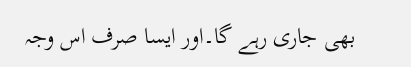بھی جاری رہے گا۔اور ایسا صرف اس وجہ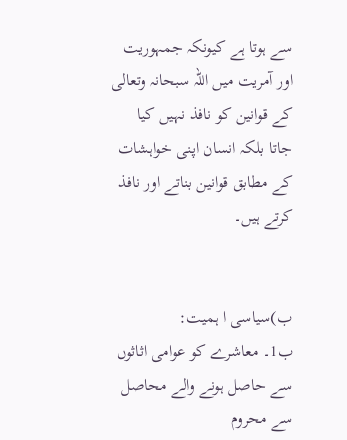سے ہوتا ہے کیونکہ جمہوریت اور آمریت میں اللہ سبحانہ وتعالی کے قوانین کو نافذ نہیں کیا جاتا بلکہ انسان اپنی خواہشات کے مطابق قوانین بناتے اور نافذ کرتے ہیں۔


ب)سیاسی ا ہمیت:
ب1۔ معاشرے کو عوامی اثاثوں سے حاصل ہونے والے محاصل سے محروم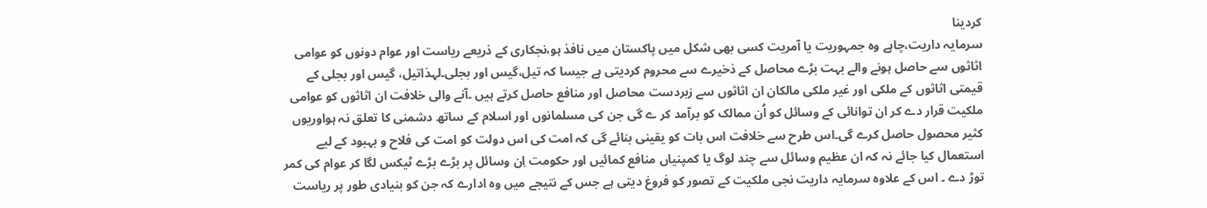کردینا
سرمایہ داریت،چاہے وہ جمہوریت یا آمریت کسی بھی شکل میں پاکستان میں نافذ ہو،نجکاری کے ذریعے ریاست اور عوام دونوں کو عوامی اثاثوں سے حاصل ہونے والے بہت بڑے محاصل کے ذخیرے سے محروم کردیتی ہے جیسا کہ تیل،گیس اور بجلی۔لہذاتیل، گیس اور بجلی کے قیمتی اثاثوں کے ملکی اور غیر ملکی مالکان ان اثاثوں سے زبردست محاصل اور منافع حاصل کرتے ہیں ۔آنے والی خلافت ان اثاثوں کو عوامی ملکیت قرار دے کر ان توانائی کے وسائل کو اُن ممالک کو برآمد کر ے گی جن کی مسلمانوں اور اسلام کے ساتھ دشمنی کا تعلق نہ ہواوریوں کثیر محصول حاصل کرے گی۔اس طرح سے خلافت اس بات کو یقینی بنائے گی کہ امت کی اس دولت کو امت کی فلاح و بہبود کے لیے استعمال کیا جائے نہ کہ ان عظیم وسائل سے چند لوگ یا کمپنیاں منافع کمائیں اور حکومت اِن وسائل پر بڑے بڑے ٹیکس لگا کر عوام کی کمر توڑ دے ۔ اس کے علاوہ سرمایہ داریت نجی ملکیت کے تصور کو فروغ دیتی ہے جس کے نتیجے میں وہ ادارے کہ جن کو بنیادی طور پر ریاست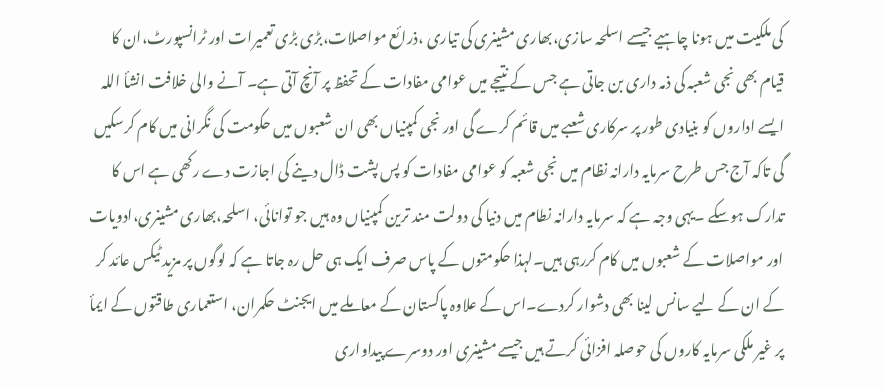کی ملکیت میں ہونا چاہیے جیسے اسلحہ سازی،بھاری مشینری کی تیاری ،ذرائع مواصلات،بڑی بڑی تعمیرات اور ٹرانسپورٹ،ان کا قیام بھی نجی شعبہ کی ذمہ داری بن جاتی ہے جس کے نتیجے میں عوامی مفادات کے تحفظ پر آنچ آتی ہے۔ آنے والی خلافت انشأ اللہ ایسے اداروں کو بنیادی طور پر سرکاری شعبے میں قائم کرے گی اور نجی کمپنیاں بھی ان شعبوں میں حکومت کی نگرانی میں کام کرسکیں گی تاکہ آج جس طرح سرمایہ دارانہ نظام میں نجی شعبہ کو عوامی مفادات کو پس پشت ڈال دینے کی اجازت دے رکھی ہے اس کا تدارک ہوسکے ۔یہی وجہ ہے کہ سرمایہ دارانہ نطام میں دنیا کی دولت مند ترین کمپنیاں وہ ہیں جو توانائی، اسلحہ،بھاری مشینری،ادویات اور مواصلات کے شعبوں میں کام کررہی ہیں۔لہذا حکومتوں کے پاس صرف ایک ہی حل رہ جاتا ہے کہ لوگوں پر مزید ٹیکس عائد کر کے ان کے لیے سانس لینا بھی دشوار کردے۔اس کے علاوہ پاکستان کے معاملے میں ایجنٹ حکمران، استعماری طاقتوں کے ایمأ پر غیر ملکی سرمایہ کاروں کی حوصلہ افزائی کرتے ہیں جیسے مشینری اور دوسرے پیداواری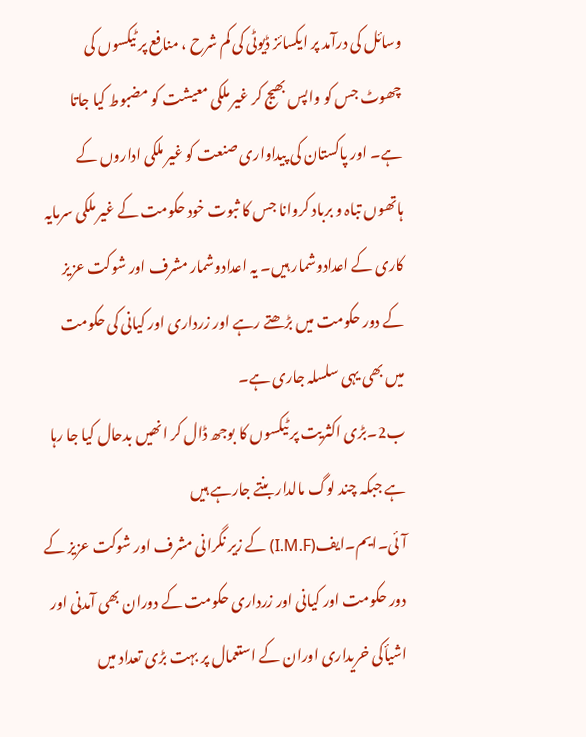وسائل کی درآمد پر ایکسائز ڈیوٹی کی کم شرح ، منافع پر ٹیکسوں کی چھوٹ جس کو واپس بھیج کر غیر ملکی معیشت کو مضبوط کیا جاتا ہے۔ اور پاکستان کی پیداواری صنعت کو غیر ملکی اداروں کے ہاتھوں تباہ و برباد کروانا جس کا ثبوت خود حکومت کے غیر ملکی سرمایہ کاری کے اعدادوشمار ہیں۔ یہ اعدادوشمار مشرف اور شوکت عزیز کے دور حکومت میں بڑھتے رہے اور زرداری اور کیانی کی حکومت میں بھی یہی سلسلہ جاری ہے۔
ب2۔بڑی اکثریت پر ٹیکسوں کا بوجھ ڈال کر انھیں بدحال کیا جا رہا ہے جبکہ چند لوگ مالدار بنتے جارہے ہیں
آئی۔ایم۔ایف(I.M.F) کے زیر نگرانی مشرف اور شوکت عزیز کے دور حکومت اور کیانی اور زرداری حکومت کے دوران بھی آمدنی اور اشیأکی خریداری اوران کے استعمال پر بہت بڑی تعداد میں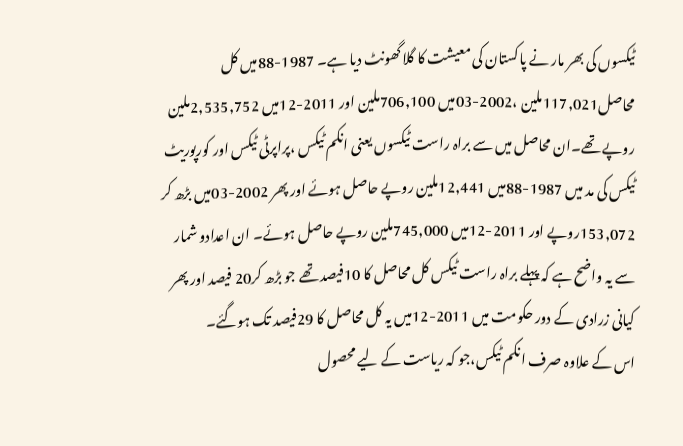ٹیکسوں کی بھر مار نے پاکستان کی معیشت کا گلا گھونٹ دیا ہے۔ 1987-88میں کل محاصل117,021ملین ،2002-03میں 706,100ملین اور 2011-12میں 2,535,752ملین روپے تھے۔ان محاصل میں سے براہ راست ٹیکسوں یعنی انکم ٹیکس ،پراپرٹی ٹیکس اور کورپوریٹ ٹیکس کی مد میں 1987-88میں 12,441ملین روپے حاصل ہوئے اور پھر 2002-03میں بڑھ کر 153,072روپے اور 2011-12میں 745,000ملین روپے حاصل ہوئے۔ ان اعدادو شمار سے یہ واضح ہے کہ پہلے براہ راست ٹیکس کل محاصل کا 10فیصد تھے جو بڑھ کر20 فیصد اور پھر کیانی زرادی کے دور حکومت میں 2011-12میں یہ کل محاصل کا 29فیصد تک ہوگئے۔
اس کے علاوہ صرف انکم ٹیکس،جو کہ ریاست کے لیے محصول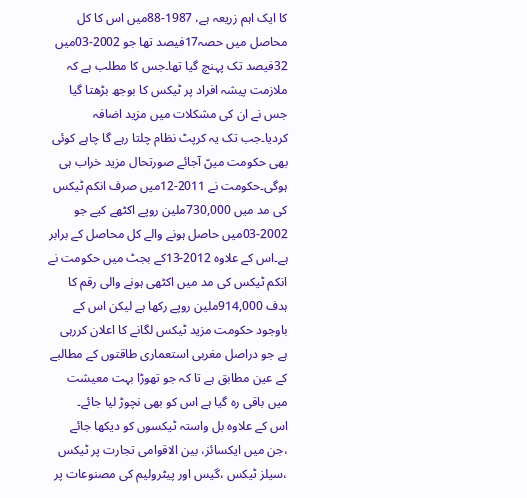کا ایک اہم زریعہ ہے، 1987-88میں اس کا کل محاصل میں حصہ17فیصد تھا جو 2002-03میں 32فیصد تک پہنچ گیا تھا۔جس کا مطلب ہے کہ ملازمت پیشہ افراد پر ٹیکس کا بوجھ بڑھتا گیا جس نے ان کی مشکلات میں مزید اضافہ کردیا۔جب تک یہ کرپٹ نظام چلتا رہے گا چاہے کوئی بھی حکومت میںّ آجائے صورتحال مزید خراب ہی ہوگی۔حکومت نے 2011-12میں صرف انکم ٹیکس کی مد میں 730,000ملین روپے اکٹھے کیے جو 2002-03میں حاصل ہونے والے کل محاصل کے برابر ہے۔اس کے علاوہ 2012-13کے بجٹ میں حکومت نے انکم ٹیکس کی مد میں اکٹھی ہونے والی رقم کا ہدف 914,000ملین روپے رکھا ہے لیکن اس کے باوجود حکومت مزید ٹیکس لگانے کا اعلان کررہی ہے جو دراصل مغربی استعماری طاقتوں کے مطالبے کے عین مطابق ہے تا کہ جو تھوڑا بہت معیشت میں باقی رہ گیا ہے اس کو بھی نچوڑ لیا جائے۔
اس کے علاوہ بل واستہ ٹیکسوں کو دیکھا جائے ،جن میں ایکسائز، بین الاقوامی تجارت پر ٹیکس ،سیلز ٹیکس ،گیس اور پیٹرولیم کی مصنوعات پر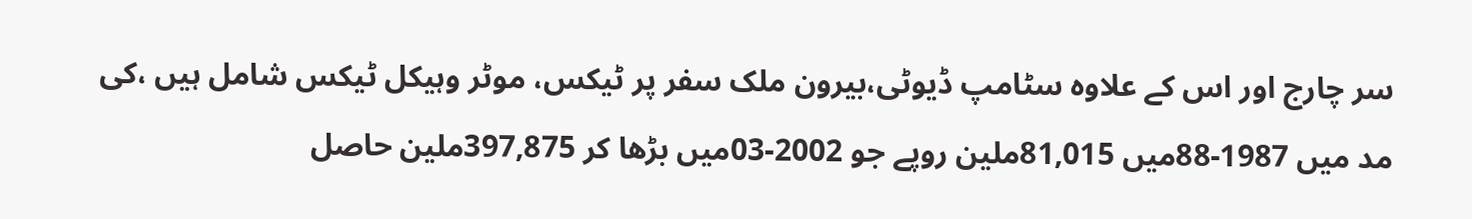سر چارج اور اس کے علاوہ سٹامپ ڈیوٹی،بیرون ملک سفر پر ٹیکس، موٹر وہیکل ٹیکس شامل ہیں ،کی مد میں 1987-88میں 81,015ملین روپے جو 2002-03میں بڑھا کر 397,875ملین حاصل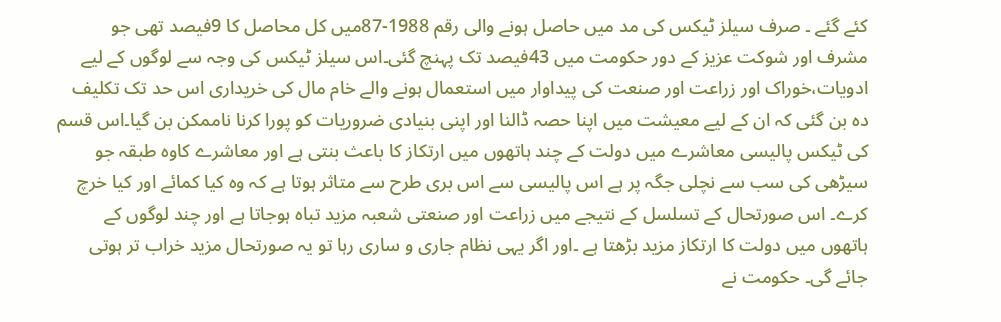کئے گئے ۔ صرف سیلز ٹیکس کی مد میں حاصل ہونے والی رقم 1988-87میں کل محاصل کا 9فیصد تھی جو مشرف اور شوکت عزیز کے دور حکومت میں 43فیصد تک پہنچ گئی۔اس سیلز ٹیکس کی وجہ سے لوگوں کے لیے ادویات،خوراک اور زراعت اور صنعت کی پیداوار میں استعمال ہونے والے خام مال کی خریداری اس حد تک تکلیف دہ بن گئی کہ ان کے لیے معیشت میں اپنا حصہ ڈالنا اور اپنی بنیادی ضروریات کو پورا کرنا ناممکن بن گیا۔اس قسم کی ٹیکس پالیسی معاشرے میں دولت کے چند ہاتھوں میں ارتکاز کا باعث بنتی ہے اور معاشرے کاوہ طبقہ جو سیڑھی کی سب سے نچلی جگہ پر ہے اس پالیسی سے اس بری طرح سے متاثر ہوتا ہے کہ وہ کیا کمائے اور کیا خرچ کرے۔ اس صورتحال کے تسلسل کے نتیجے میں زراعت اور صنعتی شعبہ مزید تباہ ہوجاتا ہے اور چند لوگوں کے ہاتھوں میں دولت کا ارتکاز مزید بڑھتا ہے ۔اور اگر یہی نظام جاری و ساری رہا تو یہ صورتحال مزید خراب تر ہوتی جائے گی۔ حکومت نے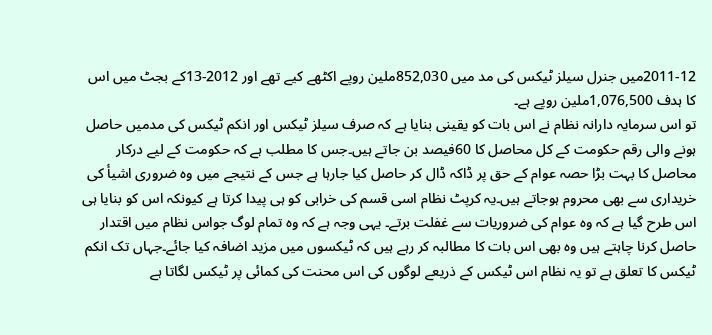2011-12میں جنرل سیلز ٹیکس کی مد میں 852,030ملین روپے اکٹھے کیے تھے اور 2012-13کے بجٹ میں اس کا ہدف 1,076,500ملین روپے ہے۔
تو اس سرمایہ دارانہ نظام نے اس بات کو یقینی بنایا ہے کہ صرف سیلز ٹیکس اور انکم ٹیکس کی مدمیں حاصل ہونے والی رقم حکومت کے کل محاصل کا 60فیصد بن جاتے ہیں۔جس کا مطلب ہے کہ حکومت کے لیے درکار محاصل کا بہت بڑا حصہ عوام کے حق پر ڈاکہ ڈال کر حاصل کیا جارہا ہے جس کے نتیجے میں وہ ضروری اشیأ کی خریداری سے بھی محروم ہوجاتے ہیں۔یہ کرپٹ نظام اسی قسم کی خرابی کو ہی پیدا کرتا ہے کیونکہ اس کو بنایا ہی اس طرح گیا ہے کہ وہ عوام کی ضروریات سے غفلت برتے۔ یہی وجہ ہے کہ وہ تمام لوگ جواس نظام میں اقتدار حاصل کرنا چاہتے ہیں وہ بھی اس بات کا مطالبہ کر رہے ہیں کہ ٹیکسوں میں مزید اضافہ کیا جائے۔جہاں تک انکم ٹیکس کا تعلق ہے تو یہ نظام اس ٹیکس کے ذریعے لوگوں کی اس محنت کی کمائی پر ٹیکس لگاتا ہے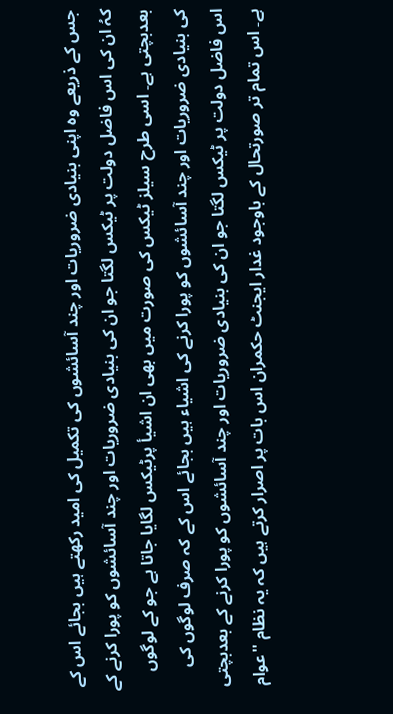جس کے ذریعے وہ اپنی بنیادی ضروریات اور چند آسائشوں کی تکمیل کی امید رکھتے ہیں بجائے اس کے کہُ ان کی اس فاضل دولت پر ٹیکس لگتا جو ان کی بنیادی ضروریات اور چند آسائشوں کو پورا کرنے کے بعدبچتی ہے۔ اسی طرح سیلز ٹیکس کی صورت میں بھی ان اشیأ پرٹیکس لگایا جاتا ہے جو کے لوگوں کی بنیادی ضروریات اور چند آسائشوں کو پورا کرنے کی اشیاء ہیں بجائے اس کے کہ صرف لوگوں کی اس فاضل دولت پر ٹیکس لگتا جو ان کی بنیادی ضروریات اور چند آسائشوں کو پورا کرنے کے بعدبچتی ہے۔ اس تمام تر صورتحال کے باوجود غدار ایجنٹ حکمران اس بات پر اصرار کرتے ہیں کہ یہ نظام ''عوام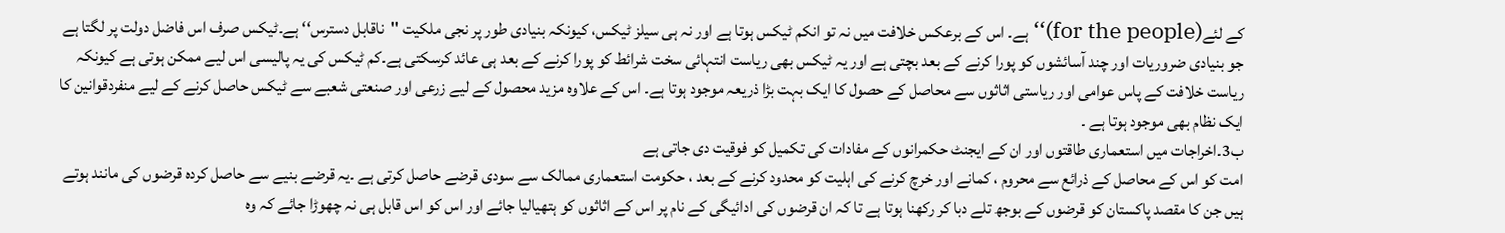کے لئے(for the people)‘‘ ہے۔ اس کے برعکس خلافت میں نہ تو انکم ٹیکس ہوتا ہے اور نہ ہی سیلز ٹیکس، کیونکہ بنیادی طور پر نجی ملکیت ''ناقابل دسترس‘‘ ہے۔ٹیکس صرف اس فاضل دولت پر لگتا ہے جو بنیادی ضروریات اور چند آسائشوں کو پورا کرنے کے بعد بچتی ہے اور یہ ٹیکس بھی ریاست انتہائی سخت شرائط کو پورا کرنے کے بعد ہی عائد کرسکتی ہے۔کم ٹیکس کی یہ پالیسی اس لیے ممکن ہوتی ہے کیونکہ ریاست خلافت کے پاس عوامی اور ریاستی اثاثوں سے محاصل کے حصول کا ایک بہت بڑا ذریعہ موجود ہوتا ہے۔ اس کے علاوہ مزید محصول کے لیے زرعی اور صنعتی شعبے سے ٹیکس حاصل کرنے کے لیے منفردقوانین کا ایک نظام بھی موجود ہوتا ہے ۔
ب3۔اخراجات میں استعماری طاقتوں اور ان کے ایجنٹ حکمرانوں کے مفادات کی تکمیل کو فوقیت دی جاتی ہے
امت کو اس کے محاصل کے ذرائع سے محروم ، کمانے اور خرچ کرنے کی اہلیت کو محدود کرنے کے بعد ، حکومت استعماری ممالک سے سودی قرضے حاصل کرتی ہے ۔یہ قرضے بنیے سے حاصل کردہ قرضوں کی مانند ہوتے ہیں جن کا مقصد پاکستان کو قرضوں کے بوجھ تلے دبا کر رکھنا ہوتا ہے تا کہ ان قرضوں کی ادائیگی کے نام پر اس کے اثاثوں کو ہتھیالیا جائے اور اس کو اس قابل ہی نہ چھوڑا جائے کہ وہ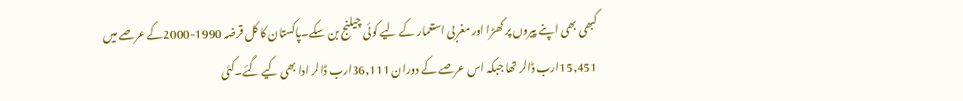کبھی بھی اپنے پیروں پر کھڑا اور مغربی استعمار کے لیے کوئی چیلنج بن سکے۔پاکستان کا کل قرضہ 1990-2000کے عرصے میں 15,451ارب ڈالر تھا جبکہ اس عرصے کے دوران 36,111ارب ڈالر ادا بھی کیے گئے۔کئی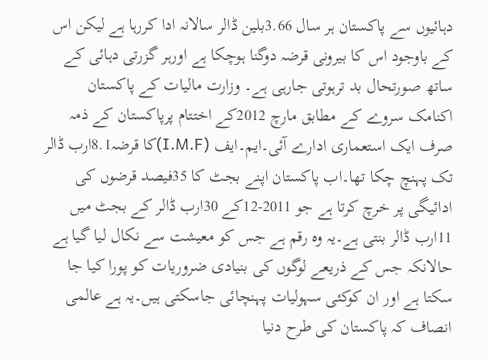دہائیوں سے پاکستان ہر سال 3.66بلین ڈالر سالانہ ادا کررہا ہے لیکن اس کے باوجود اس کا بیرونی قرضہ دوگنا ہوچکا ہے اورہر گزرتی دہائی کے ساتھ صورتحال بد ترہوتی جارہی ہے۔ وزارت مالیات کے پاکستان اکنامک سروے کے مطابق مارچ 2012کے اختتام پرپاکستان کے ذمہ صرف ایک استعماری ادارے آئی۔ایم۔ایف (I.M.F)کا قرضہ8.1ارب ڈالر تک پہنچ چکا تھا۔اب پاکستان اپنے بجٹ کا 35فیصد قرضوں کی ادائیگی پر خرچ کرتا ہے جو 2011-12کے 30ارب ڈالر کے بجٹ میں 11ارب ڈالر بنتی ہے۔یہ وہ رقم ہے جس کو معیشت سے نکال لیا گیا ہے حالانکہ جس کے ذریعے لوگوں کی بنیادی ضروریات کو پورا کیا جا سکتا ہے اور ان کوکئی سہولیات پہنچائی جاسکتی ہیں۔یہ ہے عالمی انصاف کہ پاکستان کی طرح دنیا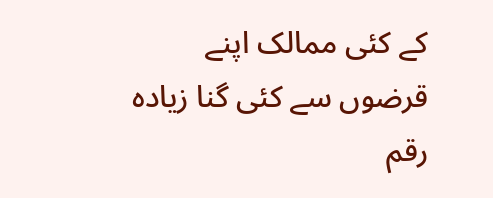کے کئی ممالک اپنے قرضوں سے کئی گنا زیادہ رقم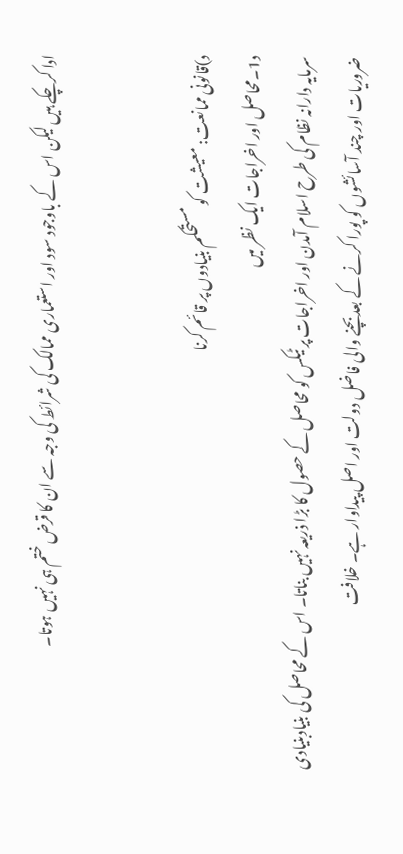ادا کرچکے ہیں لیکن اس کے باوجود سود اور استعماری ممالک کی شرائط کی وجہ سے ان کا قرض ختم ہی نہیں ہوتا۔


د)قانونی ممانعت: معیشت کو مستحکم بنیادوں پر قائم کرنا
د1۔محاصل اور اخراجات ایک نظر میں
سرمایہ دارانہ نظام کی طرح اسلام آمدن اور اخراجات پر ٹیکس کو محاصل کے حصول کا بڑا ذریعہ نہیں بناتا۔ اس کے محاصل کی بنیادبنیادی ضروریات اور چند آسائشوں کو پورا کرنے کے بعدبچنے والی فاضل دولت اور اصل پیداوار ہے۔ خلافت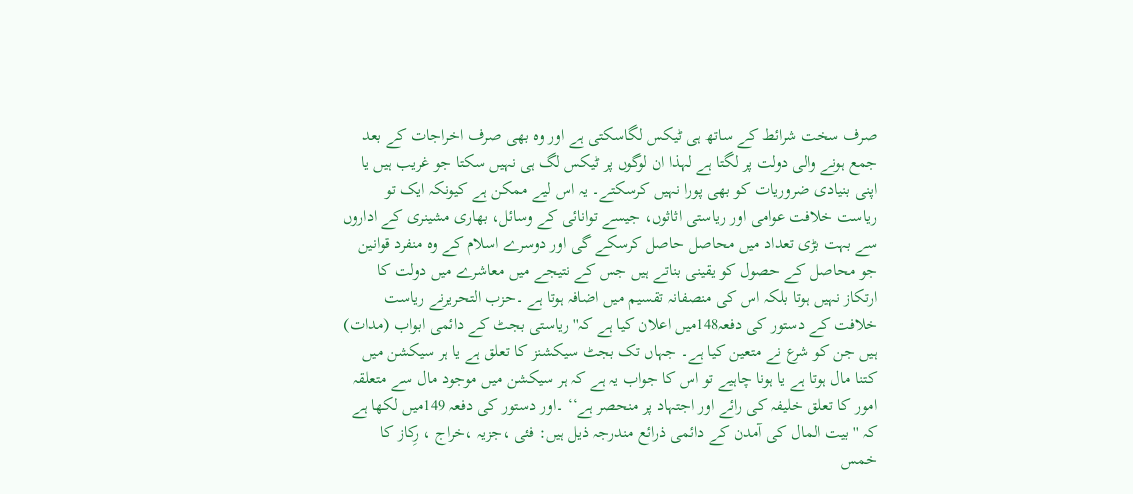صرف سخت شرائط کے ساتھ ہی ٹیکس لگاسکتی ہے اور وہ بھی صرف اخراجات کے بعد جمع ہونے والی دولت پر لگتا ہے لہذا ان لوگوں پر ٹیکس لگ ہی نہیں سکتا جو غریب ہیں یا اپنی بنیادی ضروریات کو بھی پورا نہیں کرسکتے۔ یہ اس لیے ممکن ہے کیونکہ ایک تو ریاست خلافت عوامی اور ریاستی اثاثوں، جیسے توانائی کے وسائل، بھاری مشینری کے اداروں سے بہت بڑی تعداد میں محاصل حاصل کرسکے گی اور دوسرے اسلام کے وہ منفرد قوانین جو محاصل کے حصول کو یقینی بناتے ہیں جس کے نتیجے میں معاشرے میں دولت کا ارتکاز نہیں ہوتا بلکہ اس کی منصفانہ تقسیم میں اضافہ ہوتا ہے ۔حزب التحریرنے ریاست خلافت کے دستور کی دفعہ148میں اعلان کیا ہے کہ''ریاستی بجٹ کے دائمی ابواب (مدات) ہیں جن کو شرع نے متعین کیا ہے۔ جہاں تک بجٹ سیکشنز کا تعلق ہے یا ہر سیکشن میں کتنا مال ہوتا ہے یا ہونا چاہیے تو اس کا جواب یہ ہے کہ ہر سیکشن میں موجود مال سے متعلقہ امور کا تعلق خلیفہ کی رائے اور اجتہاد پر منحصر ہے‘‘ ۔اور دستور کی دفعہ 149میں لکھا ہے کہ '' بیت المال کی آمدن کے دائمی ذرائع مندرجہ ذیل ہیں: فئی ،جزیہ ،خراج ، رِکاز کا خمس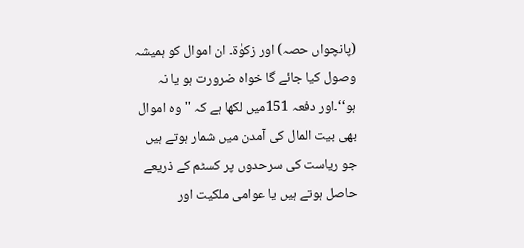(پانچواں حصہ) اور زکوٰۃ۔ ان اموال کو ہمیشہ وصول کیا جائے گا خواہ ضرورت ہو یا نہ ہو‘‘۔اور دفعہ 151میں لکھا ہے کہ ''وہ اموال بھی بیت المال کی آمدن میں شمار ہوتے ہیں جو ریاست کی سرحدوں پر کسٹم کے ذریعے حاصل ہوتے ہیں یا عوامی ملکیت اور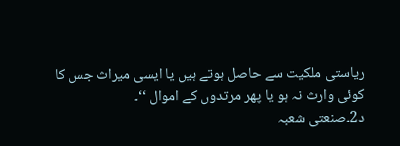ریاستی ملکیت سے حاصل ہوتے ہیں یا ایسی میراث جس کا کوئی وارث نہ ہو یا پھر مرتدوں کے اموال ‘‘۔
د2۔صنعتی شعبہ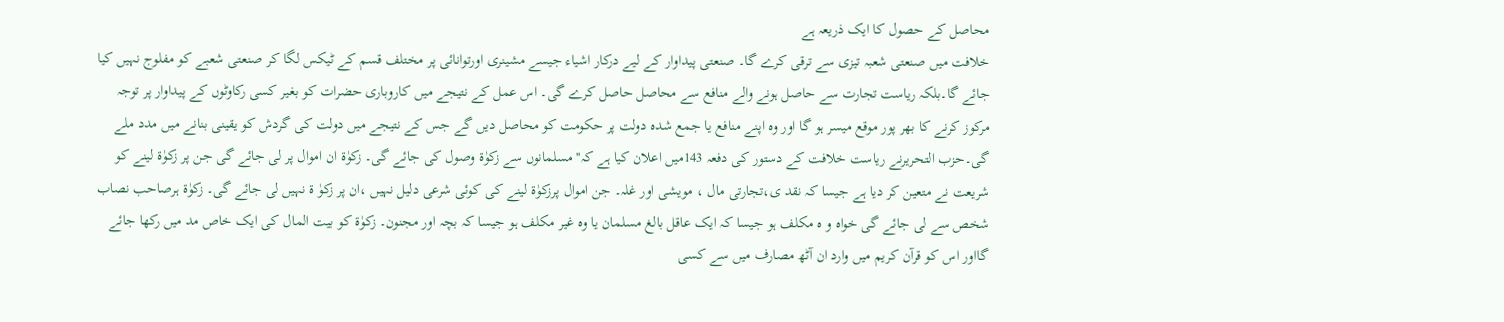محاصل کے حصول کا ایک ذریعہ ہے
خلافت میں صنعتی شعبہ تیزی سے ترقی کرے گا۔ صنعتی پیداوار کے لیے درکار اشیاء جیسے مشینری اورتوانائی پر مختلف قسم کے ٹیکس لگا کر صنعتی شعبے کو مفلوج نہیں کیا جائے گا۔بلکہ ریاست تجارت سے حاصل ہونے والے منافع سے محاصل حاصل کرے گی۔ اس عمل کے نتیجے میں کاروباری حضرات کو بغیر کسی رکاوٹوں کے پیداوار پر توجہ مرکوز کرنے کا بھر پور موقع میسر ہو گا اور وہ اپنے منافع یا جمع شدہ دولت پر حکومت کو محاصل دیں گے جس کے نتیجے میں دولت کی گردش کو یقینی بنانے میں مدد ملے گی۔حزب التحریرنے ریاست خلافت کے دستور کی دفعہ 143میں اعلان کیا ہے کہ''مسلمانوں سے زکوٰۃ وصول کی جائے گی۔ زکوٰۃ ان اموال پر لی جائے گی جن پر زکوٰۃ لینے کو شریعت نے متعین کر دیا ہے جیسا کہ نقد ی،تجارتی مال ، مویشی اور غلہ۔ جن اموال پرزکوٰۃ لینے کی کوئی شرعی دلیل نہیں ،ان پر زکوٰ ۃ نہیں لی جائے گی۔ زکوٰۃ ہرصاحب نصاب شخص سے لی جائے گی خواہ و ہ مکلف ہو جیسا کہ ایک عاقل بالغ مسلمان یا وہ غیر مکلف ہو جیسا کہ بچہ اور مجنون۔ زکوٰۃ کو بیت المال کی ایک خاص مد میں رکھا جائے گااور اس کو قرآن کریم میں وارد ان آٹھ مصارف میں سے کسی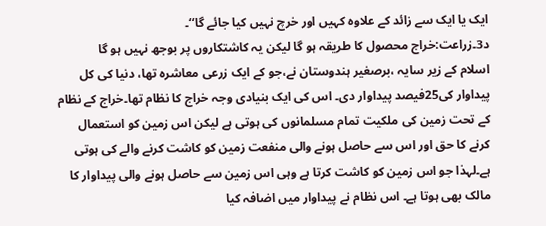ایک یا ایک سے زائد کے علاوہ کہیں اور خرچ نہیں کیا جائے گا‘‘۔
د3۔زراعت:خراج محصول کا طریقہ ہو گا لیکن یہ کاشتکاروں پر بوجھ نہیں ہو گا
اسلام کے زیر سایہ ،برصغیر ہندوستان نے،جو کے ایک زرعی معاشرہ تھا، دنیا کی کل پیداوار کی25فیصد پیداوار دی۔ اس کی ایک بنیادی وجہ خراج کا نظام تھا۔خراج کے نظام کے تحت زمین کی ملکیت تمام مسلمانوں کی ہوتی ہے لیکن اس زمین کو استعمال کرنے کا حق اور اس سے حاصل ہونے والی منفعت زمین کو کاشت کرنے والے کی ہوتی ہے۔لہذا جو اس زمین کو کاشت کرتا ہے وہی اس زمین سے حاصل ہونے والی پیداوار کا مالک بھی ہوتا ہے۔ اس نظام نے پیداوار میں اضافہ کیا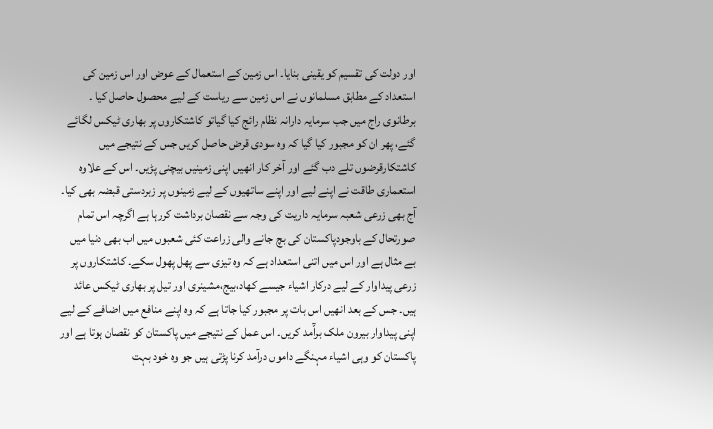اور دولت کی تقسیم کو یقینی بنایا۔ اس زمین کے استعمال کے عوض اور اس زمین کی استعداد کے مطابق مسلمانوں نے اس زمین سے ریاست کے لیے محصول حاصل کیا ۔ برطانوی راج میں جب سرمایہ دارانہ نظام رائج کیا گیاتو کاشتکاروں پر بھاری ٹیکس لگائے گئے، پھر ان کو مجبور کیا گیا کہ وہ سودی قرض حاصل کریں جس کے نتیجے میں کاشتکارقرضوں تلے دب گئے اور آخر کار انھیں اپنی زمینیں بیچنی پڑیں۔ اس کے علاوہ استعماری طاقت نے اپنے لیے اور اپنے ساتھیوں کے لیے زمینوں پر زبردستی قبضہ بھی کیا۔ آج بھی زرعی شعبہ سرمایہ داریت کی وجہ سے نقصان برداشت کررہا ہے اگرچہ اس تمام صورتحال کے باوجودپاکستان کی بچ جانے والی زراعت کئی شعبوں میں اب بھی دنیا میں بے مثال ہے اور اس میں اتنی استعداد ہے کہ وہ تیزی سے پھل پھول سکے۔ کاشتکاروں پر زرعی پیداوار کے لیے درکار اشیاء جیسے کھاد،بیج،مشینری اور تیل پر بھاری ٹیکس عائد ہیں۔ جس کے بعد انھیں اس بات پر مجبور کیا جاتا ہے کہ وہ اپنے منافع میں اضافے کے لیے اپنی پیداوار بیرون ملک برآّمد کریں۔ اس عمل کے نتیجے میں پاکستان کو نقصان ہوتا ہے اور پاکستان کو وہی اشیاء مہنگے داموں درآمد کرنا پڑتی ہیں جو وہ خود بہت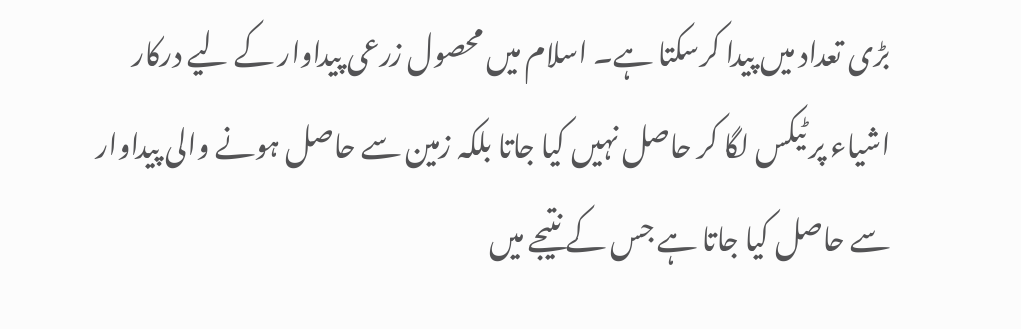بڑی تعداد میں پیدا کرسکتا ہے۔ اسلام میں محصول زرعی پیداوار کے لیے درکار اشیاء پر ٹیکس لگا کر حاصل نہیں کیا جاتا بلکہ زمین سے حاصل ہونے والی پیداوار سے حاصل کیا جاتا ہے جس کے نتیجے میں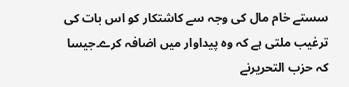سستے خام مال کی وجہ سے کاشتکار کو اس بات کی ترغیب ملتی ہے کہ وہ پیداوار میں اضافہ کرے۔جیسا کہ حزب التحریرنے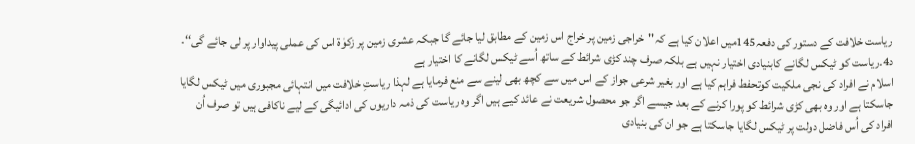ریاست خلافت کے دستور کی دفعہ145میں اعلان کیا ہے کہ''خراجی زمین پر خراج اس زمین کے مطابق لیا جائے گا جبکہ عشری زمین پر زکوٰۃ اس کی عملی پیداوار پر لی جائے گی‘‘۔
د4۔ریاست کو ٹیکس لگانے کابنیادی اختیار نہیں ہے بلکہ صرف چند کڑی شرائط کے ساتھ اُسے ٹیکس لگانے کا اختیار ہے
اسلام نے افراد کی نجی ملکیت کوتحفط فراہم کیا ہے اور بغیر شرعی جواز کے اس میں سے کچھ بھی لینے سے منع فرمایا ہے لہذا ریاستِ خلافت میں انتہائی مجبوری میں ٹیکس لگایا جاسکتا ہے اور وہ بھی کڑی شرائط کو پورا کرنے کے بعد جیسے اگر جو محصول شریعت نے عائد کیے ہیں اگر وہ ریاست کی ذمہ داریوں کی ادائیگی کے لیے ناکافی ہیں تو صرف اُن افراد کی اُس فاضل دولت پر ٹیکس لگایا جاسکتا ہے جو ان کی بنیادی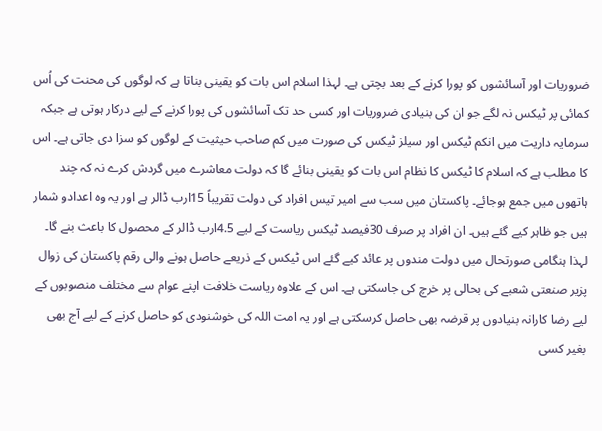ضروریات اور آسائشوں کو پورا کرنے کے بعد بچتی ہے۔ لہذا اسلام اس بات کو یقینی بناتا ہے کہ لوگوں کی محنت کی اُس کمائی پر ٹیکس نہ لگے جو ان کی بنیادی ضروریات اور کسی حد تک آسائشوں کی پورا کرنے کے لیے درکار ہوتی ہے جبکہ سرمایہ داریت میں انکم ٹیکس اور سیلز ٹیکس کی صورت میں کم صاحب حیثیت کے لوگوں کو سزا دی جاتی ہے۔ اس کا مطلب ہے کہ اسلام کا ٹیکس کا نظام اس بات کو یقینی بنائے گا کہ دولت معاشرے میں گردش کرے نہ کہ چند ہاتھوں میں جمع ہوجائے۔ پاکستان میں سب سے امیر تیس افراد کی دولت تقریباً 15ارب ڈالر ہے اور یہ وہ اعدادو شمار ہیں جو ظاہر کیے گئے ہیں۔ ان افراد پر صرف 30فیصد ٹیکس ریاست کے لیے 4.5ارب ڈالر کے محصول کا باعث بنے گا۔ لہذا ہنگامی صورتحال میں دولت مندوں پر عائد کیے گئے اس ٹیکس کے ذریعے حاصل ہونے والی رقم پاکستان کی زوال پزیر صنعتی شعبے کی بحالی پر خرچ کی جاسکتی ہے۔ اس کے علاوہ ریاست خلافت اپنے عوام سے مختلف منصوبوں کے لیے رضا کارانہ بنیادوں پر قرضہ بھی حاصل کرسکتی ہے اور یہ امت اللہ کی خوشنودی کو حاصل کرنے کے لیے آج بھی بغیر کسی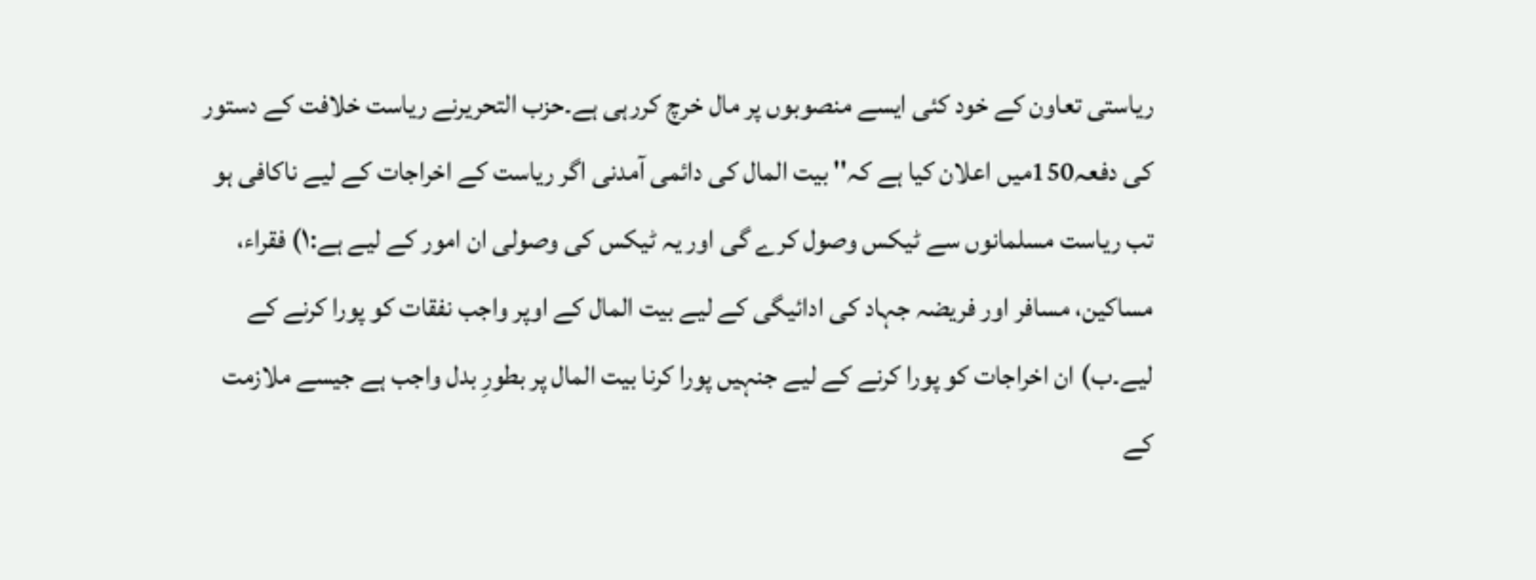ریاستی تعاون کے خود کئی ایسے منصوبوں پر مال خرچ کررہی ہے۔حزب التحریرنے ریاست خلافت کے دستور کی دفعہ150میں اعلان کیا ہے کہ'' بیت المال کی دائمی آمدنی اگر ریاست کے اخراجات کے لیے ناکافی ہو تب ریاست مسلمانوں سے ٹیکس وصول کرے گی اور یہ ٹیکس کی وصولی ان امور کے لیے ہے:۱) فقراء، مساکین، مسافر اور فریضہ جہاد کی ادائیگی کے لیے بیت المال کے اوپر واجب نفقات کو پورا کرنے کے لیے۔ب) ان اخراجات کو پورا کرنے کے لیے جنہیں پورا کرنا بیت المال پر بطورِ بدل واجب ہے جیسے ملازمت کے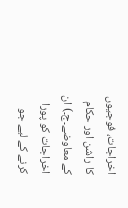اخراجات، فوجیوں کا راشن اور حکام کے معاوضے۔ج۔) ان اخراجات کو پورا کرنے کے لیے جو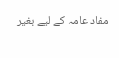مفاد عامہ کے لیے بغیر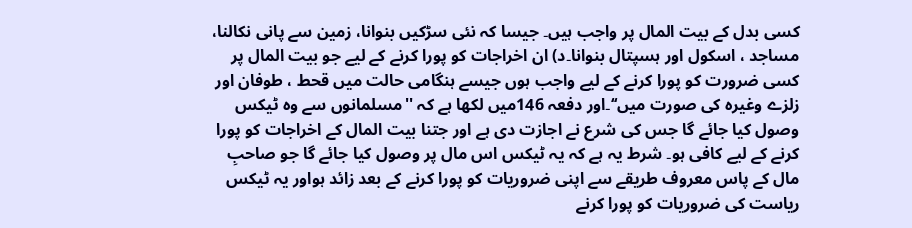کسی بدل کے بیت المال پر واجب ہیں۔ جیسا کہ نئی سڑکیں بنوانا، زمین سے پانی نکالنا، مساجد ، اسکول اور ہسپتال بنوانا۔د) ان اخراجات کو پورا کرنے کے لیے جو بیت المال پر کسی ضرورت کو پورا کرنے کے لیے واجب ہوں جیسے ہنگامی حالت میں قحط ، طوفان اور زلزے وغیرہ کی صورت میں‘‘۔اور دفعہ 146میں لکھا ہے کہ ''مسلمانوں سے وہ ٹیکس وصول کیا جائے گا جس کی شرع نے اجازت دی ہے اور جتنا بیت المال کے اخراجات کو پورا کرنے کے لیے کافی ہو۔ شرط یہ ہے کہ یہ ٹیکس اس مال پر وصول کیا جائے گا جو صاحبِ مال کے پاس معروف طریقے سے اپنی ضروریات کو پورا کرنے کے بعد زائد ہواور یہ ٹیکس ریاست کی ضروریات کو پورا کرنے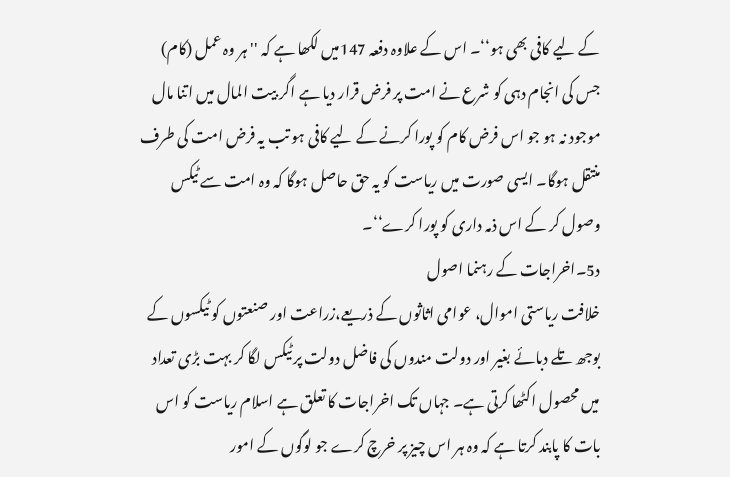کے لیے کافی بھی ہو‘‘۔ اس کے علاوہ دفعہ 147میں لکھا ہے کہ '' ہر وہ عمل (کام) جس کی انجام دہی کو شرع نے امت پر فرض قرار دیا ہے اگر بیت المال میں اتنا مال موجود نہ ہو جو اس فرض کام کو پورا کرنے کے لیے کافی ہو تب یہ فرض امت کی طرف منتقل ہوگا۔ ایسی صورت میں ریاست کو یہ حق حاصل ہوگا کہ وہ امت سے ٹیکس وصول کر کے اس ذمہ داری کو پورا کرے‘‘۔
د5۔اخراجات کے رہنما اصول
خلافت ریاستی اموال، عوامی اثاثوں کے ذریعے،زراعت اور صنعتوں کو ٹیکسوں کے بوجھ تلے دبائے بغیر اور دولت مندوں کی فاضل دولت پر ٹیکس لگا کر بہت بڑی تعداد میں محصول اکٹھا کرتی ہے۔ جہاں تک اخراجات کا تعلق ہے اسلام ریاست کو اس بات کا پابند کرتا ہے کہ وہ ہر اس چیز پر خرچ کرے جو لوگوں کے امور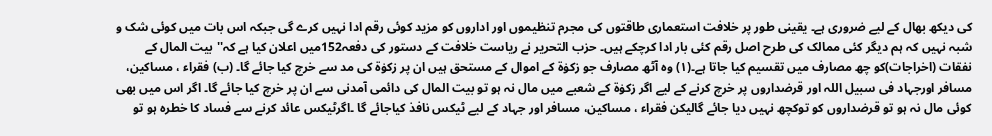کی دیکھ بھال کے لیے ضروری ہے۔ یقینی طور پر خلافت استعماری طاقتوں کی مجرم تنظیموں اور اداروں کو مزید کوئی رقم ادا نہیں کرے گی جبکہ اس بات میں کوئی شک و شبہ نہیں کہ ہم دیگر کئی ممالک کی طرح اصل رقم کئی بار ادا کرچکے ہیں۔ حزب التحریر نے ریاست خلافت کے دستور کی دفعہ152میں اعلان کیا ہے کہ''بیت المال کے نفقات (اخراجات)کو چھ مصارف میں تقسیم کیا جاتا ہے۔(۱) وہ آٹھ مصارف جو زکوٰۃ کے اموال کے مستحق ہیں ان پر زکوٰۃ کی مد سے خرچ کیا جائے گا۔ (ب) فقراء ، مساکین، مسافر اورجہاد فی سبیل اللہ اور قرضداروں پر خرچ کرنے کے لیے اگر زکوٰۃ کے شعبے میں مال نہ ہو تو بیت المال کی دائمی آمدنی سے ان پر خرچ کیا جائے گا۔ اگر اس میں بھی کوئی مال نہ ہو تو قرضداروں کو توکچھ نہیں دیا جائے گالیکن فقراء ، مساکین، مسافر اور جہاد کے لیے ٹیکس نافذ کیاجائے گا ۔اگرٹیکس عائد کرنے سے فساد کا خطرہ ہو تو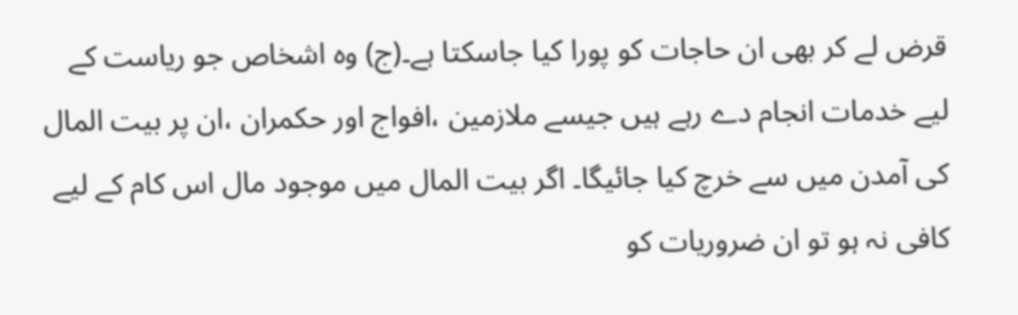قرض لے کر بھی ان حاجات کو پورا کیا جاسکتا ہے۔(ج) وہ اشخاص جو ریاست کے لیے خدمات انجام دے رہے ہیں جیسے ملازمین ،افواج اور حکمران ،ان پر بیت المال کی آمدن میں سے خرچ کیا جائیگا۔ اگر بیت المال میں موجود مال اس کام کے لیے کافی نہ ہو تو ان ضروریات کو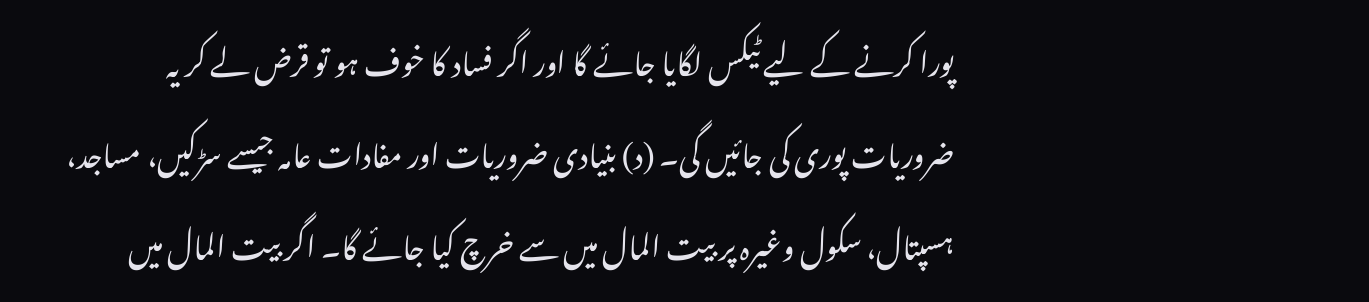پورا کرنے کے لیے ٹیکس لگایا جائے گا اور اگر فساد کا خوف ہو تو قرض لے کر یہ ضروریات پوری کی جائیں گی۔ (د) بنیادی ضروریات اور مفادات عامہ جیسے سڑکیں، مساجد، ہسپتال، سکول وغیرہ پر بیت المال میں سے خرچ کیا جائے گا۔ اگر بیت المال میں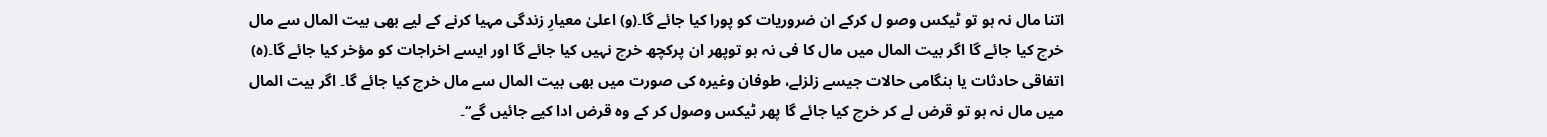اتنا مال نہ ہو تو ٹیکس وصو ل کرکے ان ضروریات کو پورا کیا جائے گا۔(و) اعلیٰ معیارِ زندگی مہیا کرنے کے لیے بھی بیت المال سے مال خرچ کیا جائے گا اگر بیت المال میں مال کا فی نہ ہو توپھر ان پرکچھ خرچ نہیں کیا جائے گا اور ایسے اخراجات کو مؤخر کیا جائے گا۔(ہ) اتفاقی حادثات یا ہنگامی حالات جیسے زلزلے، طوفان وغیرہ کی صورت میں بھی بیت المال سے مال خرچ کیا جائے گا۔ اگر بیت المال میں مال نہ ہو تو قرض لے کر خرچ کیا جائے گا پھر ٹیکس وصول کر کے وہ قرض ادا کیے جائیں گے‘‘۔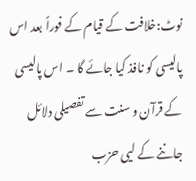نوٹ:خلافت کے قیام کے فوراً بعد اس پالیسی کو نافذ کیا جائے گا ۔ اس پالیسی کے قرآن و سنت سے تفصیلی دلائل جاننے کے لیی حزب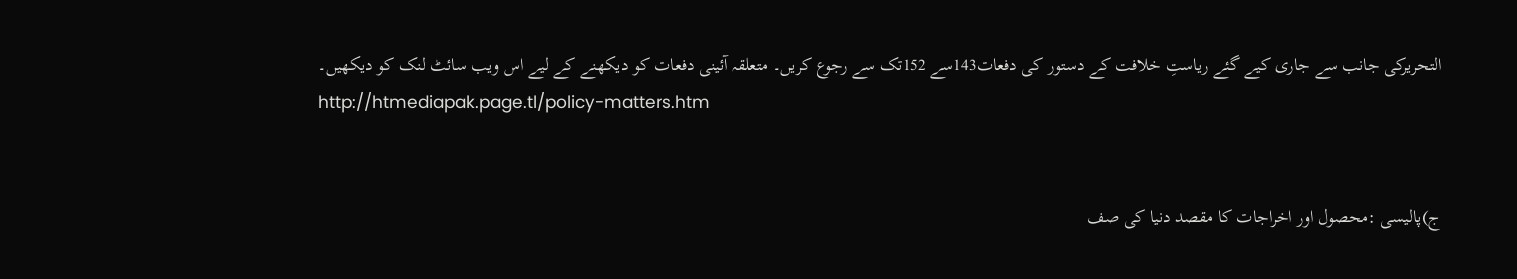التحریرکی جانب سے جاری کیے گئے ریاستِ خلافت کے دستور کی دفعات143سے 152تک سے رجوع کریں۔ متعلقہ آئینی دفعات کو دیکھنے کے لیے اس ویب سائٹ لنک کو دیکھیں۔
http://htmediapak.page.tl/policy-matters.htm


ج)پالیسی :محصول اور اخراجات کا مقصد دنیا کی صف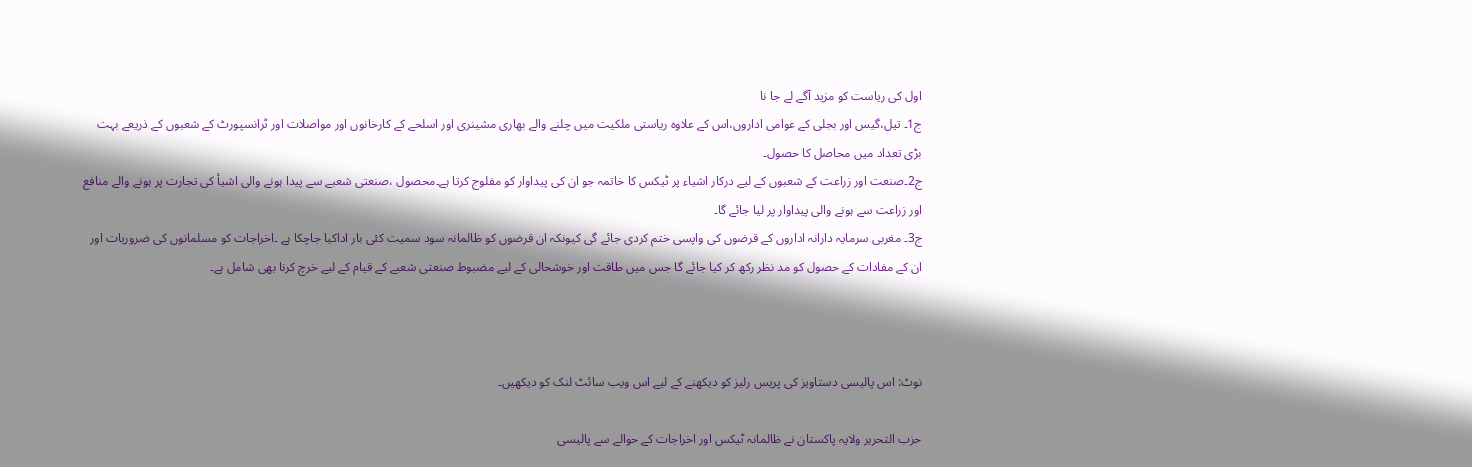اول کی ریاست کو مزید آگے لے جا نا
ج1۔ تیل،گیس اور بجلی کے عوامی اداروں،اس کے علاوہ ریاستی ملکیت میں چلنے والے بھاری مشینری اور اسلحے کے کارخانوں اور مواصلات اور ٹرانسپورٹ کے شعبوں کے ذریعے بہت بڑی تعداد میں محاصل کا حصول۔
ج2۔صنعت اور زراعت کے شعبوں کے لیے درکار اشیاء پر ٹیکس کا خاتمہ جو ان کی پیداوار کو مفلوج کرتا ہے۔محصول ،صنعتی شعبے سے پیدا ہونے والی اشیأ کی تجارت پر ہونے والے منافع اور زراعت سے ہونے والی پیداوار پر لیا جائے گا۔
ج3۔ مغربی سرمایہ دارانہ اداروں کے قرضوں کی واپسی ختم کردی جائے گی کیونکہ ان قرضوں کو ظالمانہ سود سمیت کئی بار اداکیا جاچکا ہے ۔اخراجات کو مسلمانوں کی ضروریات اور ان کے مفادات کے حصول کو مد نظر رکھ کر کیا جائے گا جس میں طاقت اور خوشحالی کے لیے مضبوط صنعتی شعبے کے قیام کے لیے خرچ کرنا بھی شامل ہے۔



نوٹ: اس پالیسی دستاویز کی پریس رلیز کو دیکھنے کے لیے اس ویب سائٹ لنک کو دیکھیں۔

حزب التحریر ولایہ پاکستان نے ظالمانہ ٹیکس اور اخراجات کے حوالے سے پالیسی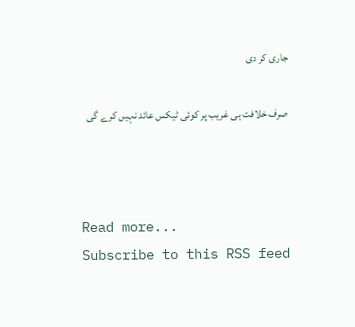جاری کر دی

صرف خلافت ہی غریب پر کوئی ٹیکس عائد نہیں کرے گی



Read more...
Subscribe to this RSS feed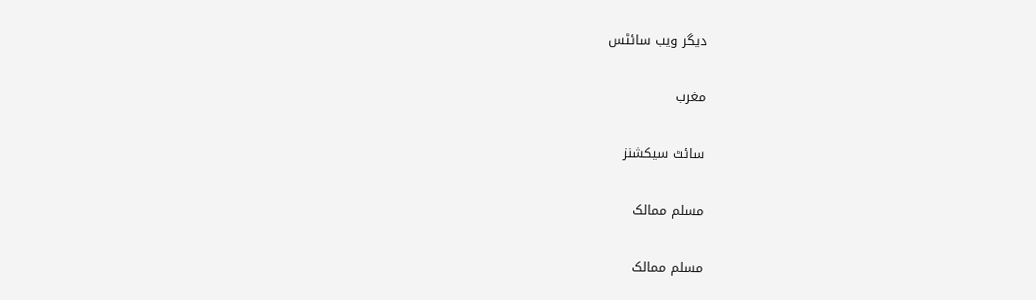دیگر ویب سائٹس

مغرب

سائٹ سیکشنز

مسلم ممالک

مسلم ممالک